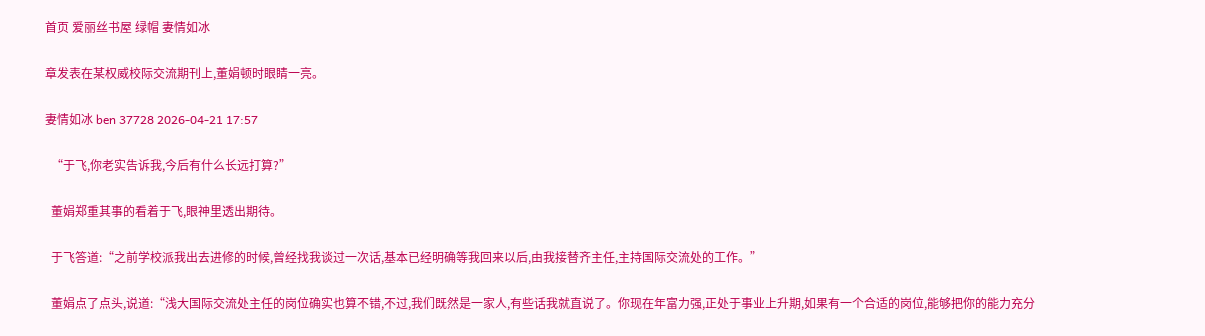首页 爱丽丝书屋 绿帽 妻情如冰

章发表在某权威校际交流期刊上,董娟顿时眼睛一亮。

妻情如冰 ben 37728 2026-04-21 17:57

  “于飞,你老实告诉我,今后有什么长远打算?”

  董娟郑重其事的看着于飞,眼神里透出期待。

  于飞答道:“之前学校派我出去进修的时候,曾经找我谈过一次话,基本已经明确等我回来以后,由我接替齐主任,主持国际交流处的工作。”

  董娟点了点头,说道:“浅大国际交流处主任的岗位确实也算不错,不过,我们既然是一家人,有些话我就直说了。你现在年富力强,正处于事业上升期,如果有一个合适的岗位,能够把你的能力充分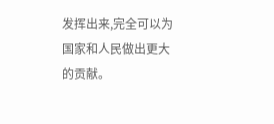发挥出来,完全可以为国家和人民做出更大的贡献。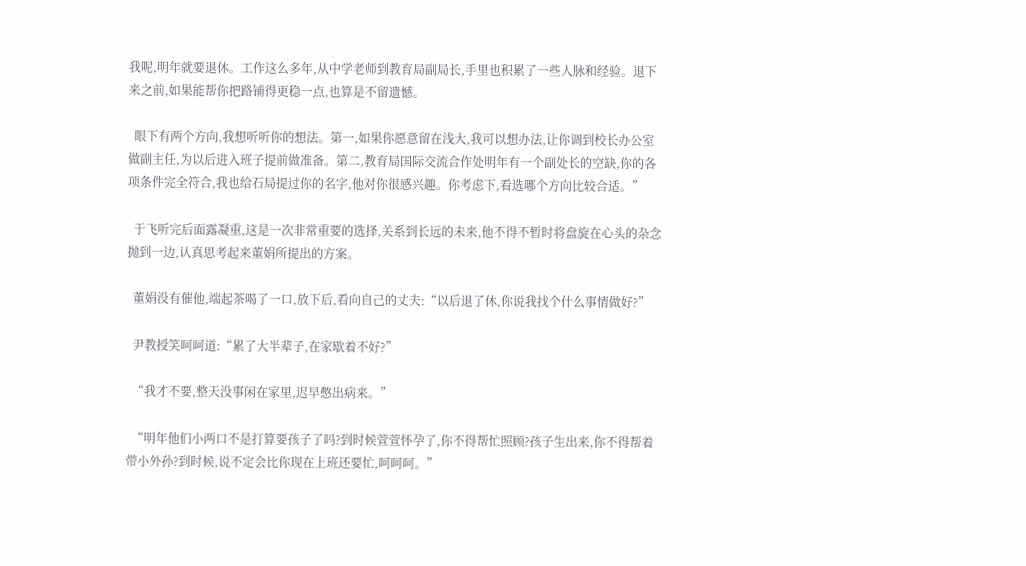我呢,明年就要退休。工作这么多年,从中学老师到教育局副局长,手里也积累了一些人脉和经验。退下来之前,如果能帮你把路铺得更稳一点,也算是不留遗憾。

  眼下有两个方向,我想听听你的想法。第一,如果你愿意留在浅大,我可以想办法,让你调到校长办公室做副主任,为以后进入班子提前做准备。第二,教育局国际交流合作处明年有一个副处长的空缺,你的各项条件完全符合,我也给石局提过你的名字,他对你很感兴趣。你考虑下,看选哪个方向比较合适。”

  于飞听完后面露凝重,这是一次非常重要的选择,关系到长远的未来,他不得不暂时将盘旋在心头的杂念抛到一边,认真思考起来董娟所提出的方案。

  董娟没有催他,端起茶喝了一口,放下后,看向自己的丈夫:“以后退了休,你说我找个什么事情做好?”

  尹教授笑呵呵道:“累了大半辈子,在家歇着不好?”

  “我才不要,整天没事闲在家里,迟早憋出病来。”

  “明年他们小两口不是打算要孩子了吗?到时候萱萱怀孕了,你不得帮忙照顾?孩子生出来,你不得帮着带小外孙?到时候,说不定会比你现在上班还要忙,呵呵呵。”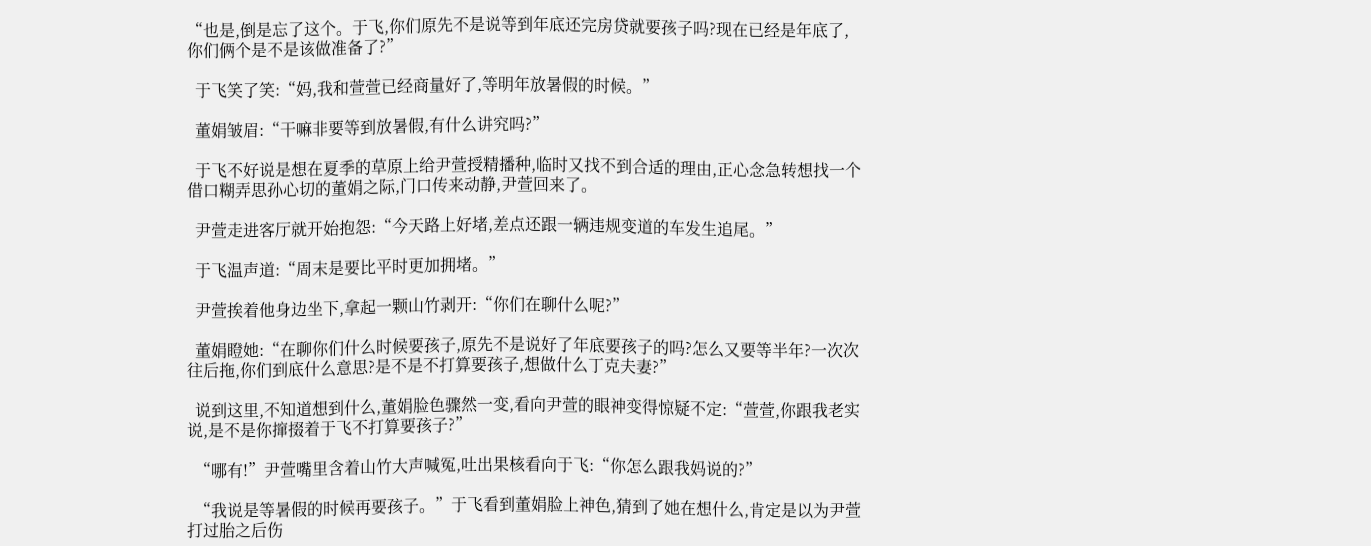“也是,倒是忘了这个。于飞,你们原先不是说等到年底还完房贷就要孩子吗?现在已经是年底了,你们俩个是不是该做准备了?”

  于飞笑了笑:“妈,我和萱萱已经商量好了,等明年放暑假的时候。”

  董娟皱眉:“干嘛非要等到放暑假,有什么讲究吗?”

  于飞不好说是想在夏季的草原上给尹萱授精播种,临时又找不到合适的理由,正心念急转想找一个借口糊弄思孙心切的董娟之际,门口传来动静,尹萱回来了。

  尹萱走进客厅就开始抱怨:“今天路上好堵,差点还跟一辆违规变道的车发生追尾。”

  于飞温声道:“周末是要比平时更加拥堵。”

  尹萱挨着他身边坐下,拿起一颗山竹剥开:“你们在聊什么呢?”

  董娟瞪她:“在聊你们什么时候要孩子,原先不是说好了年底要孩子的吗?怎么又要等半年?一次次往后拖,你们到底什么意思?是不是不打算要孩子,想做什么丁克夫妻?”

  说到这里,不知道想到什么,董娟脸色骤然一变,看向尹萱的眼神变得惊疑不定:“萱萱,你跟我老实说,是不是你撺掇着于飞不打算要孩子?”

  “哪有!”尹萱嘴里含着山竹大声喊冤,吐出果核看向于飞:“你怎么跟我妈说的?”

  “我说是等暑假的时候再要孩子。”于飞看到董娟脸上神色,猜到了她在想什么,肯定是以为尹萱打过胎之后伤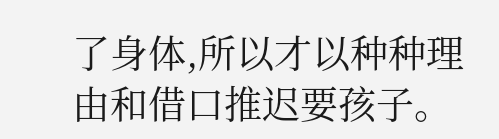了身体,所以才以种种理由和借口推迟要孩子。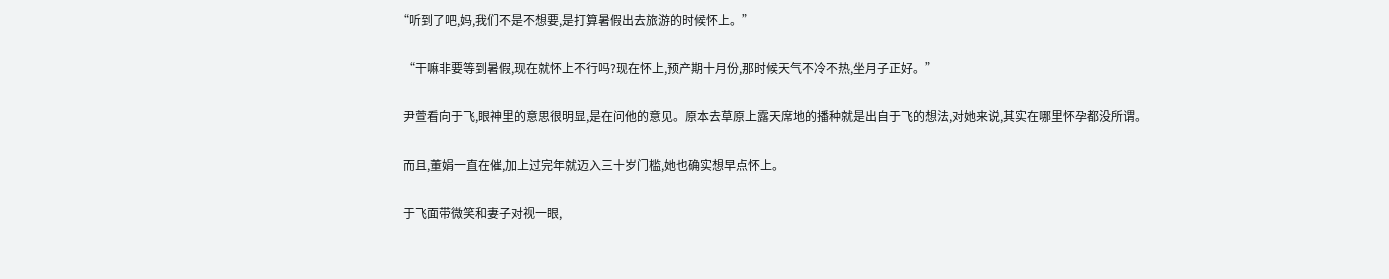“听到了吧,妈,我们不是不想要,是打算暑假出去旅游的时候怀上。”

  “干嘛非要等到暑假,现在就怀上不行吗?现在怀上,预产期十月份,那时候天气不冷不热,坐月子正好。”

  尹萱看向于飞,眼神里的意思很明显,是在问他的意见。原本去草原上露天席地的播种就是出自于飞的想法,对她来说,其实在哪里怀孕都没所谓。

  而且,董娟一直在催,加上过完年就迈入三十岁门槛,她也确实想早点怀上。

  于飞面带微笑和妻子对视一眼,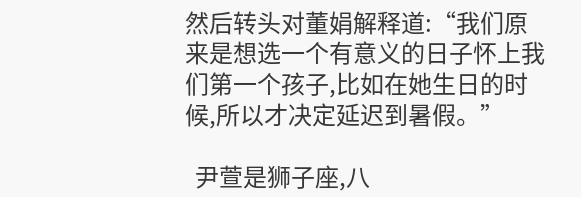然后转头对董娟解释道:“我们原来是想选一个有意义的日子怀上我们第一个孩子,比如在她生日的时候,所以才决定延迟到暑假。”

  尹萱是狮子座,八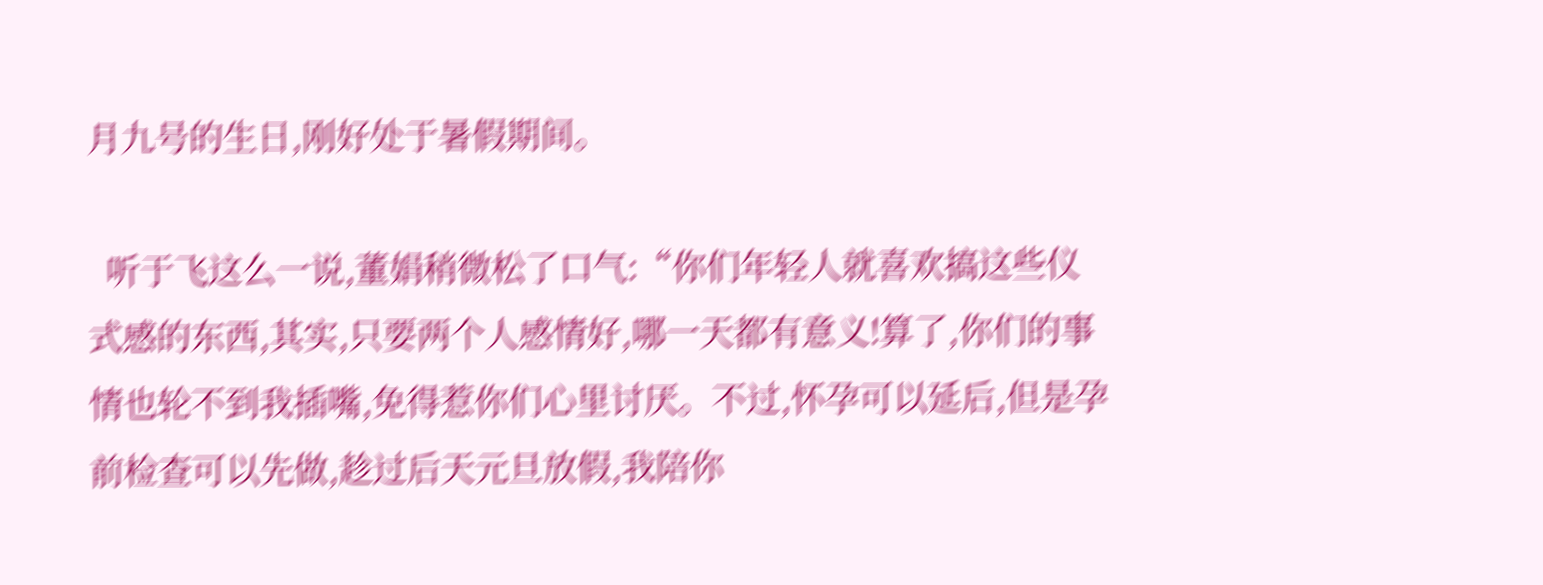月九号的生日,刚好处于暑假期间。

  听于飞这么一说,董娟稍微松了口气:“你们年轻人就喜欢搞这些仪式感的东西,其实,只要两个人感情好,哪一天都有意义!算了,你们的事情也轮不到我插嘴,免得惹你们心里讨厌。不过,怀孕可以延后,但是孕前检查可以先做,趁过后天元旦放假,我陪你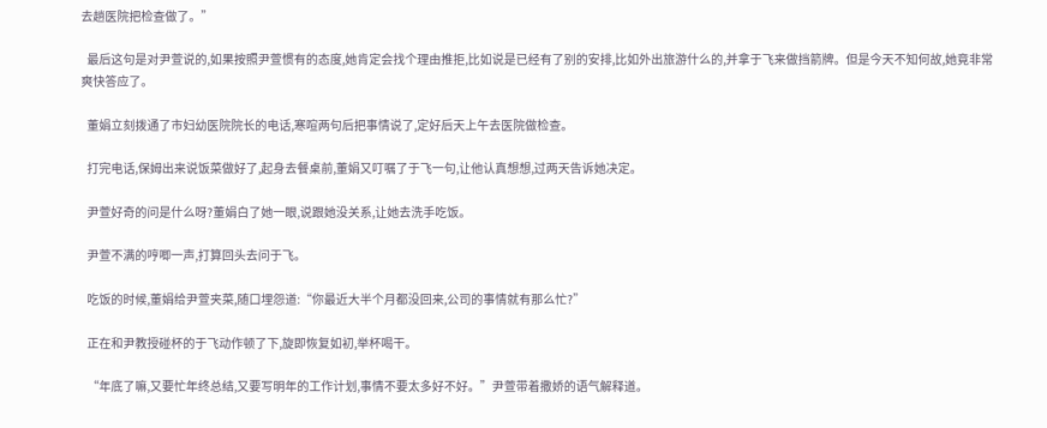去趟医院把检查做了。”

  最后这句是对尹萱说的,如果按照尹萱惯有的态度,她肯定会找个理由推拒,比如说是已经有了别的安排,比如外出旅游什么的,并拿于飞来做挡箭牌。但是今天不知何故,她竟非常爽快答应了。

  董娟立刻拨通了市妇幼医院院长的电话,寒喧两句后把事情说了,定好后天上午去医院做检查。

  打完电话,保姆出来说饭菜做好了,起身去餐桌前,董娟又叮嘱了于飞一句,让他认真想想,过两天告诉她决定。

  尹萱好奇的问是什么呀?董娟白了她一眼,说跟她没关系,让她去洗手吃饭。

  尹萱不满的哼唧一声,打算回头去问于飞。

  吃饭的时候,董娟给尹萱夹菜,随口埋怨道:“你最近大半个月都没回来,公司的事情就有那么忙?”

  正在和尹教授碰杯的于飞动作顿了下,旋即恢复如初,举杯喝干。

  “年底了嘛,又要忙年终总结,又要写明年的工作计划,事情不要太多好不好。”尹萱带着撒娇的语气解释道。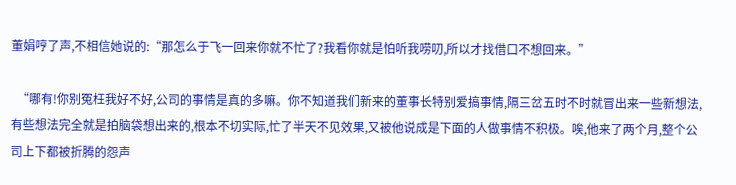董娟哼了声,不相信她说的:“那怎么于飞一回来你就不忙了?我看你就是怕听我唠叨,所以才找借口不想回来。”

  “哪有!你别冤枉我好不好,公司的事情是真的多嘛。你不知道我们新来的董事长特别爱搞事情,隔三岔五时不时就冒出来一些新想法,有些想法完全就是拍脑袋想出来的,根本不切实际,忙了半天不见效果,又被他说成是下面的人做事情不积极。唉,他来了两个月,整个公司上下都被折腾的怨声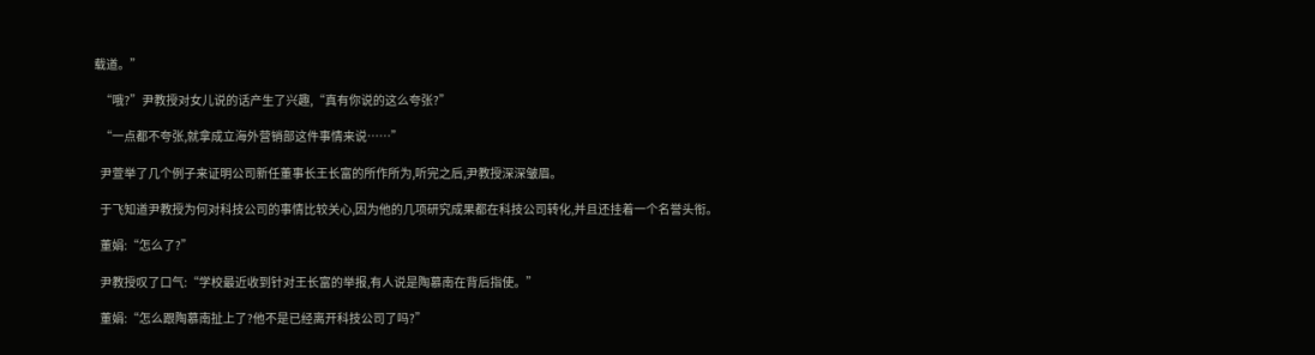载道。”

  “哦?”尹教授对女儿说的话产生了兴趣,“真有你说的这么夸张?”

  “一点都不夸张,就拿成立海外营销部这件事情来说……”

  尹萱举了几个例子来证明公司新任董事长王长富的所作所为,听完之后,尹教授深深皱眉。

  于飞知道尹教授为何对科技公司的事情比较关心,因为他的几项研究成果都在科技公司转化,并且还挂着一个名誉头衔。

  董娟:“怎么了?”

  尹教授叹了口气:“学校最近收到针对王长富的举报,有人说是陶慕南在背后指使。”

  董娟:“怎么跟陶慕南扯上了?他不是已经离开科技公司了吗?”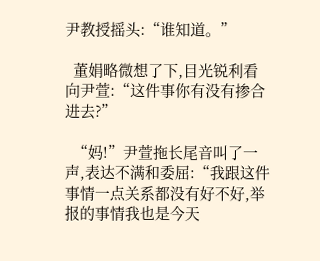尹教授摇头:“谁知道。”

  董娟略微想了下,目光锐利看向尹萱:“这件事你有没有掺合进去?”

  “妈!”尹萱拖长尾音叫了一声,表达不满和委屈:“我跟这件事情一点关系都没有好不好,举报的事情我也是今天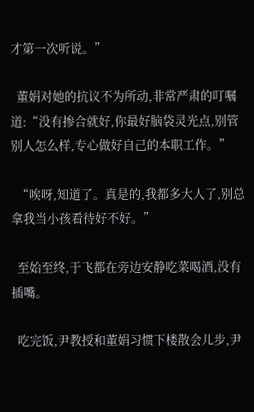才第一次听说。”

  董娟对她的抗议不为所动,非常严肃的叮嘱道:“没有掺合就好,你最好脑袋灵光点,别管别人怎么样,专心做好自己的本职工作。”

  “唉呀,知道了。真是的,我都多大人了,别总拿我当小孩看待好不好。”

  至始至终,于飞都在旁边安静吃菜喝酒,没有插嘴。

  吃完饭,尹教授和董娟习惯下楼散会儿步,尹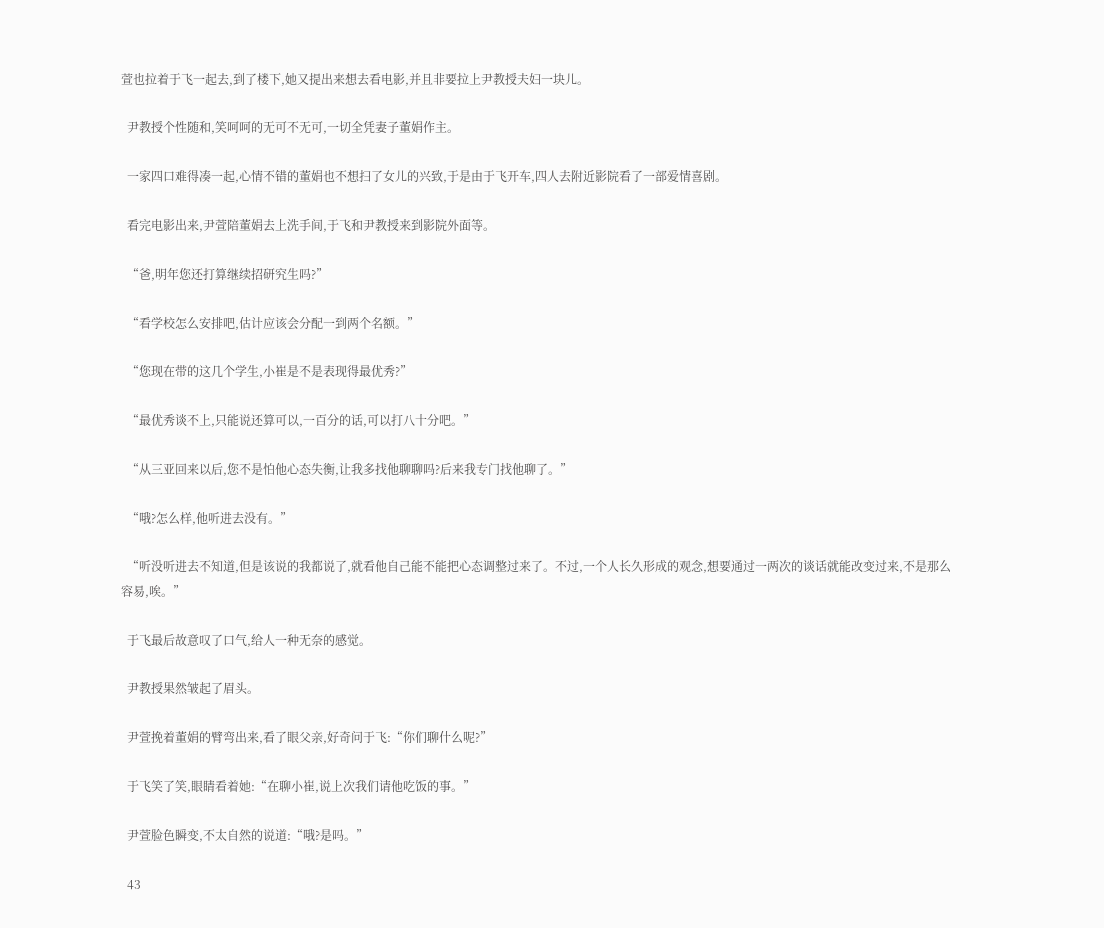萱也拉着于飞一起去,到了楼下,她又提出来想去看电影,并且非要拉上尹教授夫妇一块儿。

  尹教授个性随和,笑呵呵的无可不无可,一切全凭妻子董娟作主。

  一家四口难得凑一起,心情不错的董娟也不想扫了女儿的兴致,于是由于飞开车,四人去附近影院看了一部爱情喜剧。

  看完电影出来,尹萱陪董娟去上洗手间,于飞和尹教授来到影院外面等。

  “爸,明年您还打算继续招研究生吗?”

  “看学校怎么安排吧,估计应该会分配一到两个名额。”

  “您现在带的这几个学生,小崔是不是表现得最优秀?”

  “最优秀谈不上,只能说还算可以,一百分的话,可以打八十分吧。”

  “从三亚回来以后,您不是怕他心态失衡,让我多找他聊聊吗?后来我专门找他聊了。”

  “哦?怎么样,他听进去没有。”

  “听没听进去不知道,但是该说的我都说了,就看他自己能不能把心态调整过来了。不过,一个人长久形成的观念,想要通过一两次的谈话就能改变过来,不是那么容易,唉。”

  于飞最后故意叹了口气,给人一种无奈的感觉。

  尹教授果然皱起了眉头。

  尹萱挽着董娟的臂弯出来,看了眼父亲,好奇问于飞:“你们聊什么呢?”

  于飞笑了笑,眼睛看着她:“在聊小崔,说上次我们请他吃饭的事。”

  尹萱脸色瞬变,不太自然的说道:“哦?是吗。”

  43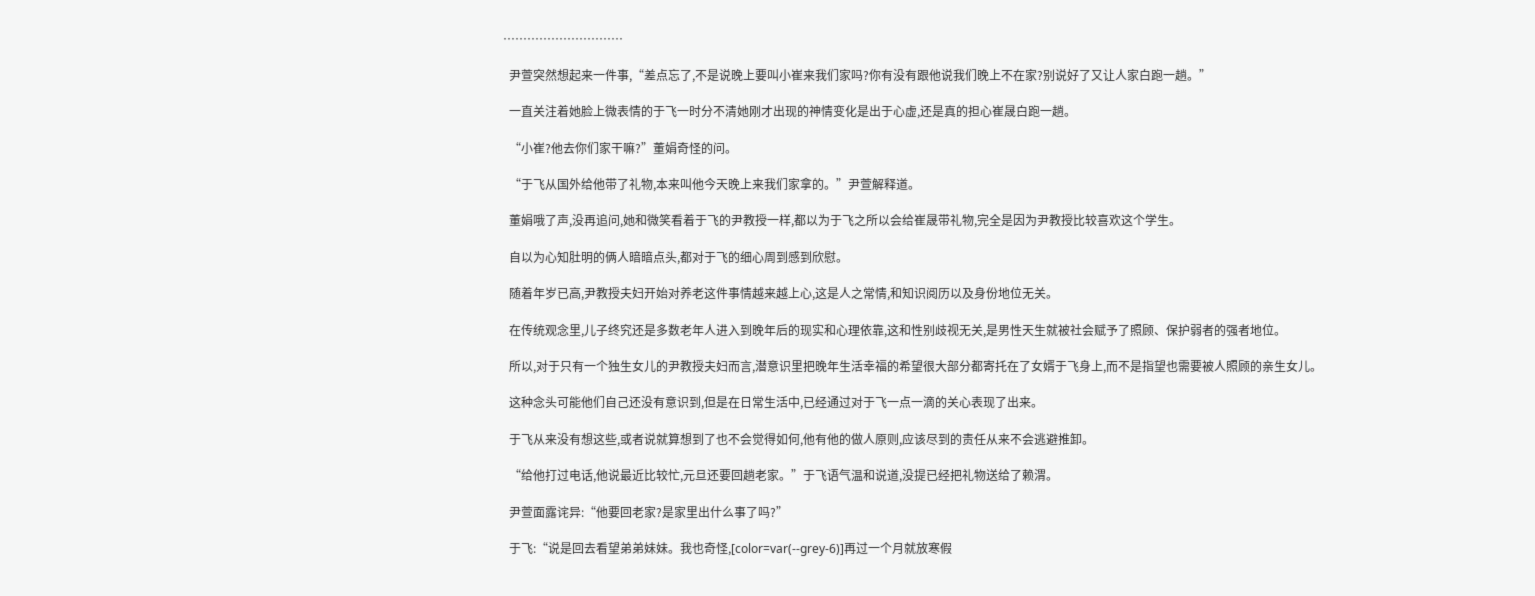…………………………

  尹萱突然想起来一件事,“差点忘了,不是说晚上要叫小崔来我们家吗?你有没有跟他说我们晚上不在家?别说好了又让人家白跑一趟。”

  一直关注着她脸上微表情的于飞一时分不清她刚才出现的神情变化是出于心虚,还是真的担心崔晟白跑一趟。

  “小崔?他去你们家干嘛?”董娟奇怪的问。

  “于飞从国外给他带了礼物,本来叫他今天晚上来我们家拿的。”尹萱解释道。

  董娟哦了声,没再追问,她和微笑看着于飞的尹教授一样,都以为于飞之所以会给崔晟带礼物,完全是因为尹教授比较喜欢这个学生。

  自以为心知肚明的俩人暗暗点头,都对于飞的细心周到感到欣慰。

  随着年岁已高,尹教授夫妇开始对养老这件事情越来越上心,这是人之常情,和知识阅历以及身份地位无关。

  在传统观念里,儿子终究还是多数老年人进入到晚年后的现实和心理依靠,这和性别歧视无关,是男性天生就被社会赋予了照顾、保护弱者的强者地位。

  所以,对于只有一个独生女儿的尹教授夫妇而言,潜意识里把晚年生活幸福的希望很大部分都寄托在了女婿于飞身上,而不是指望也需要被人照顾的亲生女儿。

  这种念头可能他们自己还没有意识到,但是在日常生活中,已经通过对于飞一点一滴的关心表现了出来。

  于飞从来没有想这些,或者说就算想到了也不会觉得如何,他有他的做人原则,应该尽到的责任从来不会逃避推卸。

  “给他打过电话,他说最近比较忙,元旦还要回趟老家。”于飞语气温和说道,没提已经把礼物送给了赖渭。

  尹萱面露诧异:“他要回老家?是家里出什么事了吗?”

  于飞:“说是回去看望弟弟妹妹。我也奇怪,[color=var(--grey-6)]再过一个月就放寒假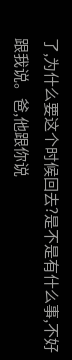了,为什么要这个时候回去?是不是有什么事,不好跟我说。爸,他跟你说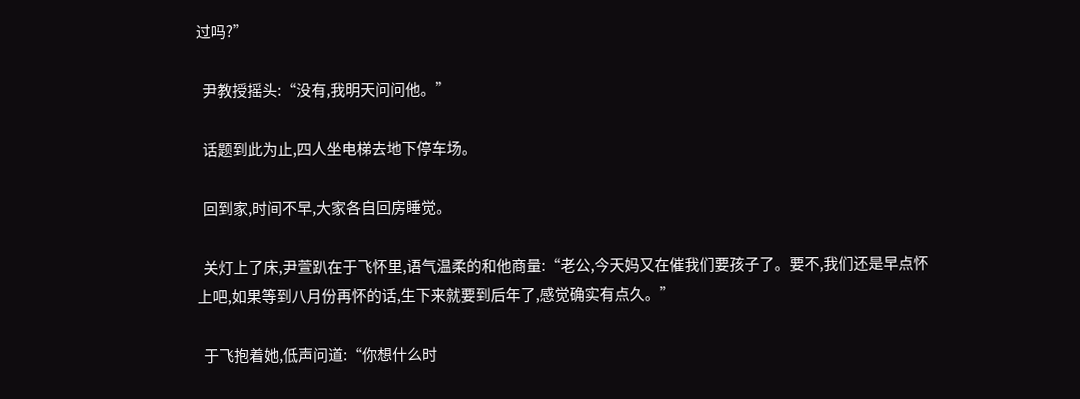过吗?”

  尹教授摇头:“没有,我明天问问他。”

  话题到此为止,四人坐电梯去地下停车场。

  回到家,时间不早,大家各自回房睡觉。

  关灯上了床,尹萱趴在于飞怀里,语气温柔的和他商量:“老公,今天妈又在催我们要孩子了。要不,我们还是早点怀上吧,如果等到八月份再怀的话,生下来就要到后年了,感觉确实有点久。”

  于飞抱着她,低声问道:“你想什么时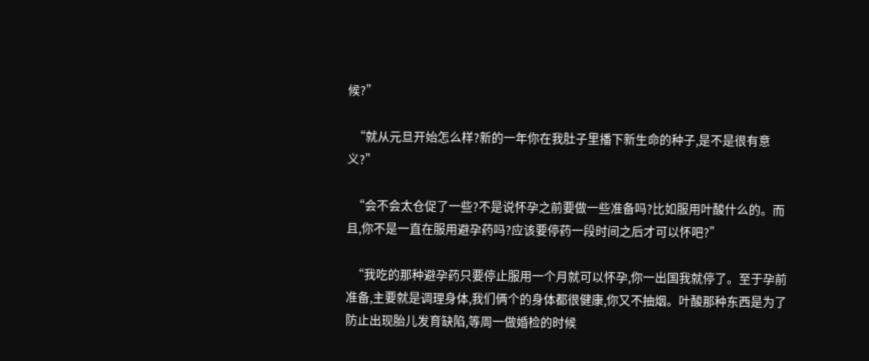候?”

  “就从元旦开始怎么样?新的一年你在我肚子里播下新生命的种子,是不是很有意义?”

  “会不会太仓促了一些?不是说怀孕之前要做一些准备吗?比如服用叶酸什么的。而且,你不是一直在服用避孕药吗?应该要停药一段时间之后才可以怀吧?”

  “我吃的那种避孕药只要停止服用一个月就可以怀孕,你一出国我就停了。至于孕前准备,主要就是调理身体,我们俩个的身体都很健康,你又不抽烟。叶酸那种东西是为了防止出现胎儿发育缺陷,等周一做婚检的时候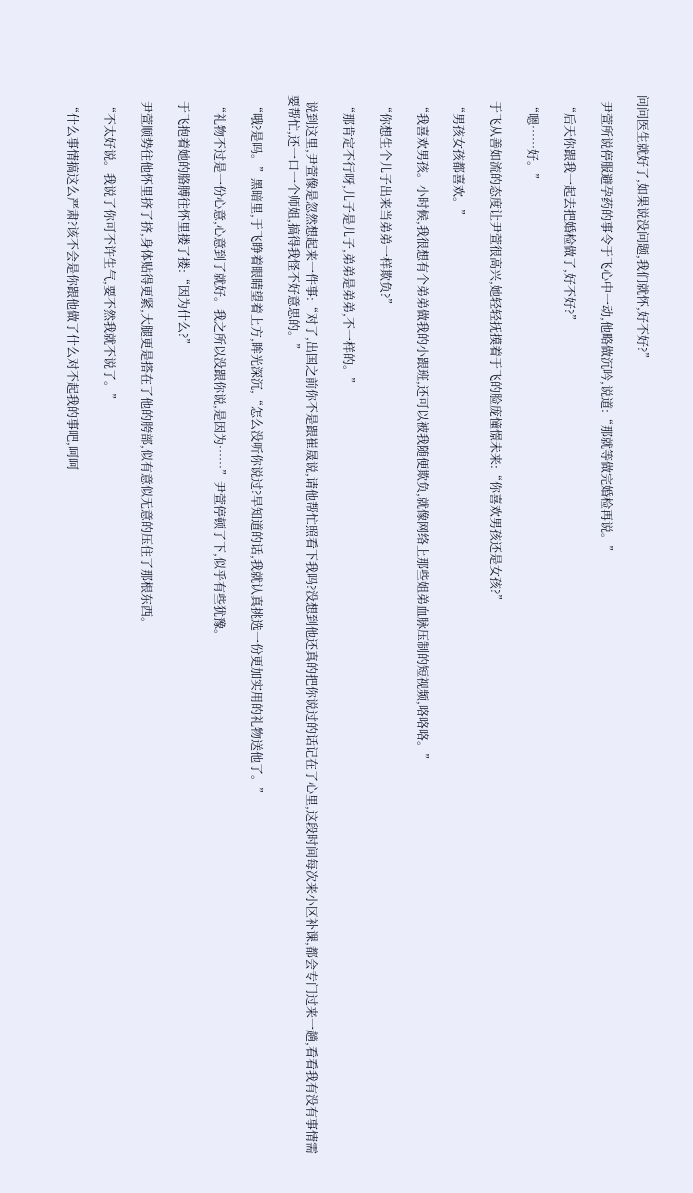问问医生就好了,如果说没问题,我们就怀,好不好?”

  尹萱所说停服避孕药的事令于飞心中一动,他略做沉吟,说道:“那就等做完婚检再说。”

  “后天你跟我一起去把婚检做了,好不好?”

  “嗯……好。”

  于飞从善如流的态度让尹萱很高兴,她轻轻抚摸着于飞的脸庞憧憬未来:“你喜欢男孩还是女孩?”

  “男孩女孩都喜欢。”

  “我喜欢男孩。小时候,我很想有个弟弟做我的小跟班,还可以被我随便欺负,就像网络上那些姐弟血脉压制的短视频,咯咯咯。”

  “你想生个儿子出来当弟弟一样欺负?”

  “那肯定不行呀,儿子是儿子,弟弟是弟弟,不一样的。”

  说到这里,尹萱像是忽然想起来一件事:“对了,出国之前你不是跟崔晟说,请他帮忙照看下我吗?没想到他还真的把你说过的话记在了心里,这段时间每次来小区补课,都会专门过来一趟,看看我有没有事情需要帮忙,还一口一个师姐,搞得我怪不好意思的。”

  “哦?是吗。”黑暗里,于飞睁着眼睛望着上方,眸光深沉,“怎么没听你说过?早知道的话,我就认真挑选一份更加实用的礼物送他了。”

  “礼物不过是一份心意,心意到了就好。我之所以没跟你说,是因为……”尹萱停顿了下,似乎有些犹豫。

  于飞抱着她的胳膊往怀里搂了搂:“因为什么?”

  尹萱顺势往他怀里挤了挤,身体贴得更紧,大腿更是搭在了他的胯部,似有意似无意的压住了那根东西。

  “不太好说。我说了你可不许生气,要不然我就不说了。”

  “什么事情搞这么严肃?该不会是你跟他做了什么对不起我的事吧,呵呵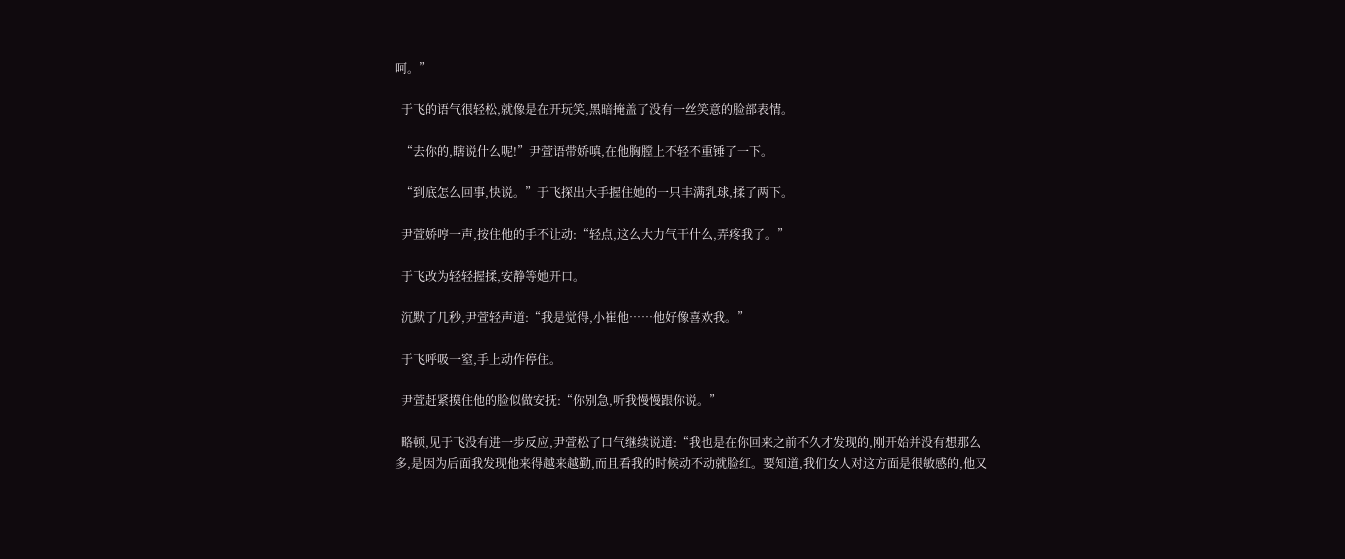呵。”

  于飞的语气很轻松,就像是在开玩笑,黑暗掩盖了没有一丝笑意的脸部表情。

  “去你的,瞎说什么呢!”尹萱语带娇嗔,在他胸膛上不轻不重锤了一下。

  “到底怎么回事,快说。”于飞探出大手握住她的一只丰满乳球,揉了两下。

  尹萱娇哼一声,按住他的手不让动:“轻点,这么大力气干什么,弄疼我了。”

  于飞改为轻轻握揉,安静等她开口。

  沉默了几秒,尹萱轻声道:“我是觉得,小崔他……他好像喜欢我。”

  于飞呼吸一窒,手上动作停住。

  尹萱赶紧摸住他的脸似做安抚:“你别急,听我慢慢跟你说。”

  略顿,见于飞没有进一步反应,尹萱松了口气继续说道:“我也是在你回来之前不久才发现的,刚开始并没有想那么多,是因为后面我发现他来得越来越勤,而且看我的时候动不动就脸红。要知道,我们女人对这方面是很敏感的,他又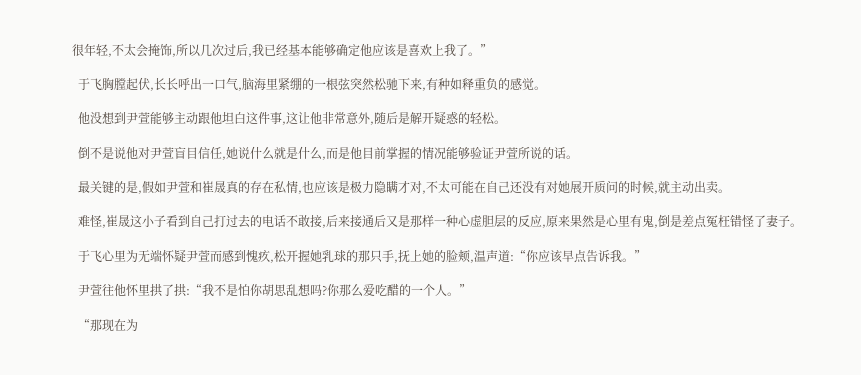很年轻,不太会掩饰,所以几次过后,我已经基本能够确定他应该是喜欢上我了。”

  于飞胸膛起伏,长长呼出一口气,脑海里紧绷的一根弦突然松驰下来,有种如释重负的感觉。

  他没想到尹萱能够主动跟他坦白这件事,这让他非常意外,随后是解开疑惑的轻松。

  倒不是说他对尹萱盲目信任,她说什么就是什么,而是他目前掌握的情况能够验证尹萱所说的话。

  最关键的是,假如尹萱和崔晟真的存在私情,也应该是极力隐瞒才对,不太可能在自己还没有对她展开质问的时候,就主动出卖。

  难怪,崔晟这小子看到自己打过去的电话不敢接,后来接通后又是那样一种心虚胆层的反应,原来果然是心里有鬼,倒是差点冤枉错怪了妻子。

  于飞心里为无端怀疑尹萱而感到愧疚,松开握她乳球的那只手,抚上她的脸颊,温声道:“你应该早点告诉我。”

  尹萱往他怀里拱了拱:“我不是怕你胡思乱想吗?你那么爱吃醋的一个人。”

  “那现在为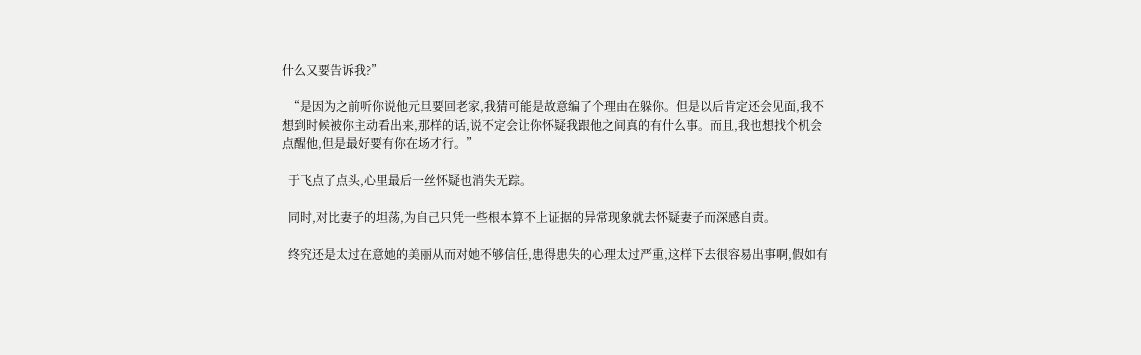什么又要告诉我?”

  “是因为之前听你说他元旦要回老家,我猜可能是故意编了个理由在躲你。但是以后肯定还会见面,我不想到时候被你主动看出来,那样的话,说不定会让你怀疑我跟他之间真的有什么事。而且,我也想找个机会点醒他,但是最好要有你在场才行。”

  于飞点了点头,心里最后一丝怀疑也消失无踪。

  同时,对比妻子的坦荡,为自己只凭一些根本算不上证据的异常现象就去怀疑妻子而深感自责。

  终究还是太过在意她的美丽从而对她不够信任,患得患失的心理太过严重,这样下去很容易出事啊,假如有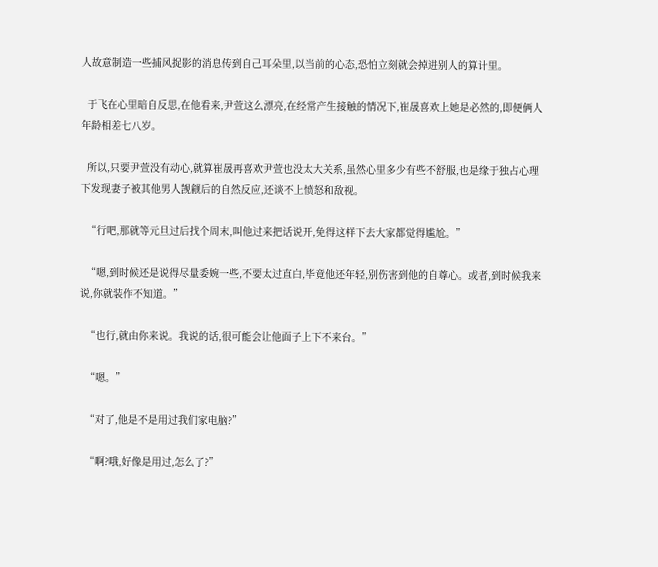人故意制造一些捕风捉影的消息传到自己耳朵里,以当前的心态,恐怕立刻就会掉进别人的算计里。

  于飞在心里暗自反思,在他看来,尹萱这么漂亮,在经常产生接触的情况下,崔晟喜欢上她是必然的,即便俩人年龄相差七八岁。

  所以,只要尹萱没有动心,就算崔晟再喜欢尹萱也没太大关系,虽然心里多少有些不舒服,也是缘于独占心理下发现妻子被其他男人觊觎后的自然反应,还谈不上愤怒和敌视。

  “行吧,那就等元旦过后找个周末,叫他过来把话说开,免得这样下去大家都觉得尴尬。”

  “嗯,到时候还是说得尽量委婉一些,不要太过直白,毕竟他还年轻,别伤害到他的自尊心。或者,到时候我来说,你就装作不知道。”

  “也行,就由你来说。我说的话,很可能会让他面子上下不来台。”

  “嗯。”

  “对了,他是不是用过我们家电脑?”

  “啊?哦,好像是用过,怎么了?”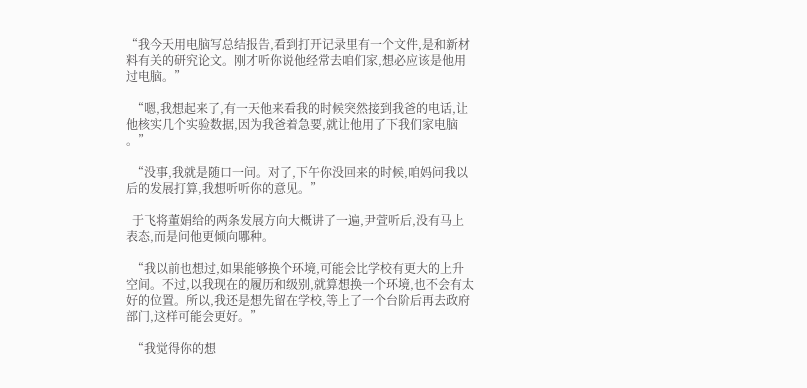“我今天用电脑写总结报告,看到打开记录里有一个文件,是和新材料有关的研究论文。刚才听你说他经常去咱们家,想必应该是他用过电脑。”

  “嗯,我想起来了,有一天他来看我的时候突然接到我爸的电话,让他核实几个实验数据,因为我爸着急要,就让他用了下我们家电脑 。”

  “没事,我就是随口一问。对了,下午你没回来的时候,咱妈问我以后的发展打算,我想听听你的意见。”

  于飞将董娟给的两条发展方向大概讲了一遍,尹萱听后,没有马上表态,而是问他更倾向哪种。

  “我以前也想过,如果能够换个环境,可能会比学校有更大的上升空间。不过,以我现在的履历和级别,就算想换一个环境,也不会有太好的位置。所以,我还是想先留在学校,等上了一个台阶后再去政府部门,这样可能会更好。”

  “我觉得你的想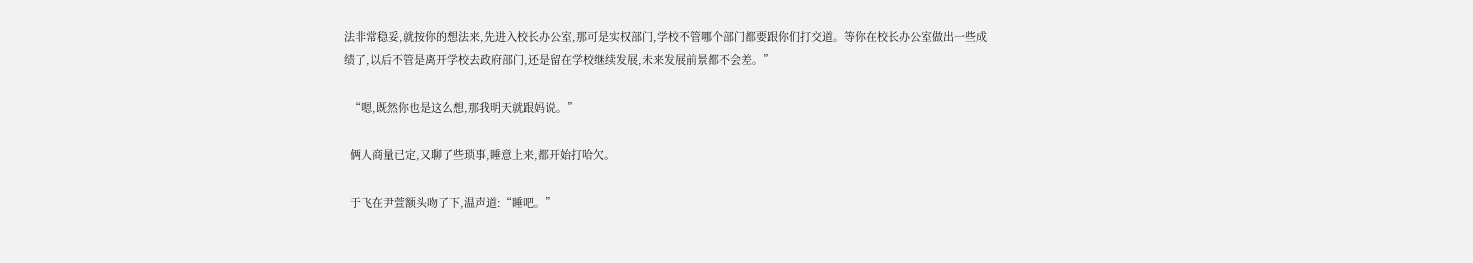法非常稳妥,就按你的想法来,先进入校长办公室,那可是实权部门,学校不管哪个部门都要跟你们打交道。等你在校长办公室做出一些成绩了,以后不管是离开学校去政府部门,还是留在学校继续发展,未来发展前景都不会差。”

  “嗯,既然你也是这么想,那我明天就跟妈说。”

  俩人商量已定,又聊了些琐事,睡意上来,都开始打哈欠。

  于飞在尹萱额头吻了下,温声道:“睡吧。”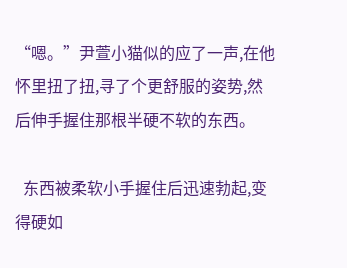“嗯。”尹萱小猫似的应了一声,在他怀里扭了扭,寻了个更舒服的姿势,然后伸手握住那根半硬不软的东西。

  东西被柔软小手握住后迅速勃起,变得硬如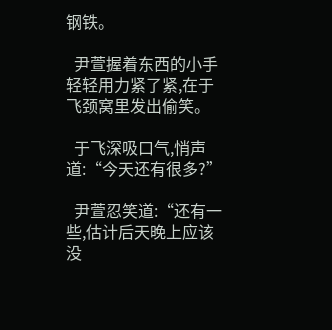钢铁。

  尹萱握着东西的小手轻轻用力紧了紧,在于飞颈窝里发出偷笑。

  于飞深吸口气,悄声道:“今天还有很多?”

  尹萱忍笑道:“还有一些,估计后天晚上应该没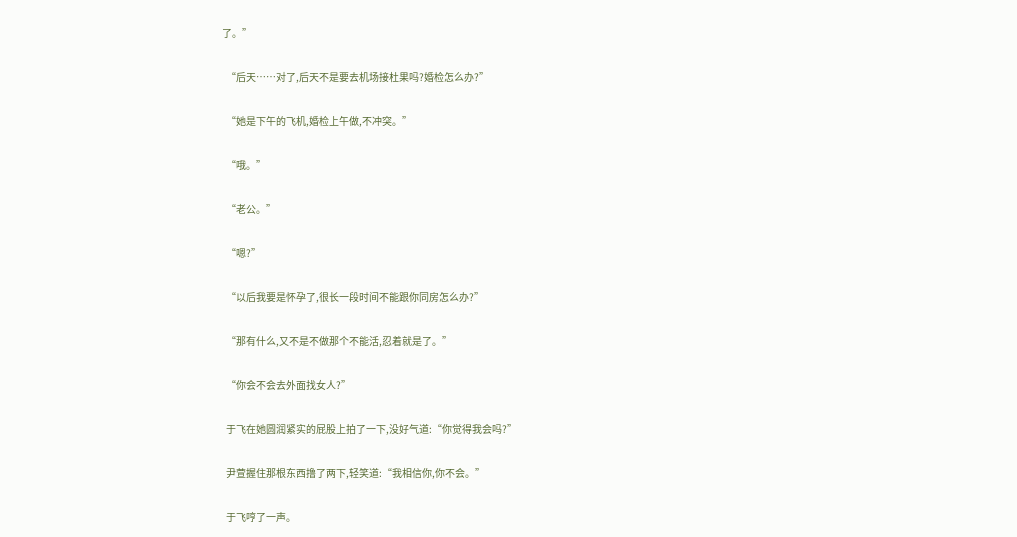了。”

  “后天……对了,后天不是要去机场接杜果吗?婚检怎么办?”

  “她是下午的飞机,婚检上午做,不冲突。”

  “哦。”

  “老公。”

  “嗯?”

  “以后我要是怀孕了,很长一段时间不能跟你同房怎么办?”

  “那有什么,又不是不做那个不能活,忍着就是了。”

  “你会不会去外面找女人?”

  于飞在她圆润紧实的屁股上拍了一下,没好气道:“你觉得我会吗?”

  尹萱握住那根东西撸了两下,轻笑道:“我相信你,你不会。”

  于飞哼了一声。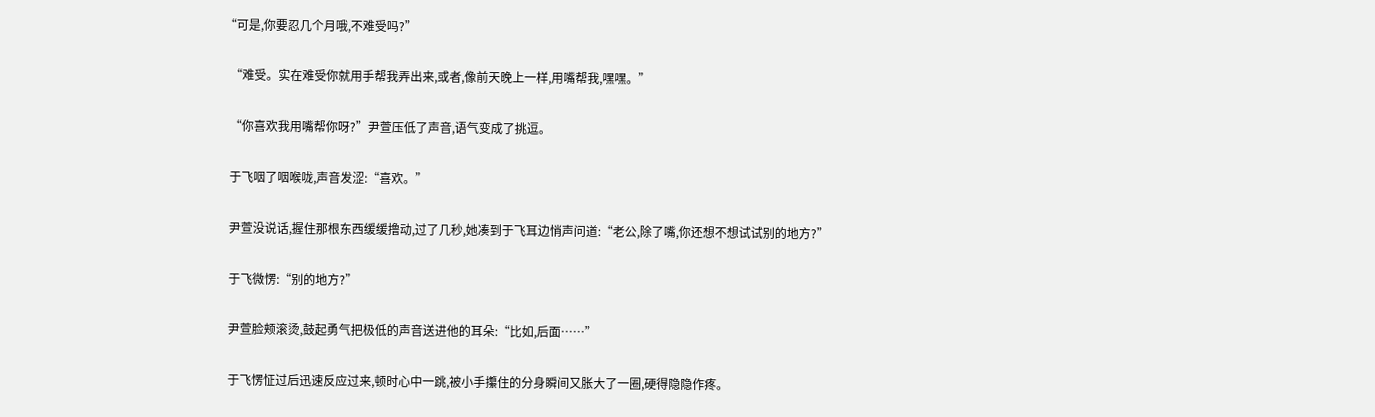“可是,你要忍几个月哦,不难受吗?”

  “难受。实在难受你就用手帮我弄出来,或者,像前天晚上一样,用嘴帮我,嘿嘿。”

  “你喜欢我用嘴帮你呀?”尹萱压低了声音,语气变成了挑逗。

  于飞咽了咽喉咙,声音发涩:“喜欢。”

  尹萱没说话,握住那根东西缓缓撸动,过了几秒,她凑到于飞耳边悄声问道:“老公,除了嘴,你还想不想试试别的地方?”

  于飞微愣:“别的地方?”

  尹萱脸颊滚烫,鼓起勇气把极低的声音送进他的耳朵:“比如,后面……”

  于飞愣怔过后迅速反应过来,顿时心中一跳,被小手攥住的分身瞬间又胀大了一圈,硬得隐隐作疼。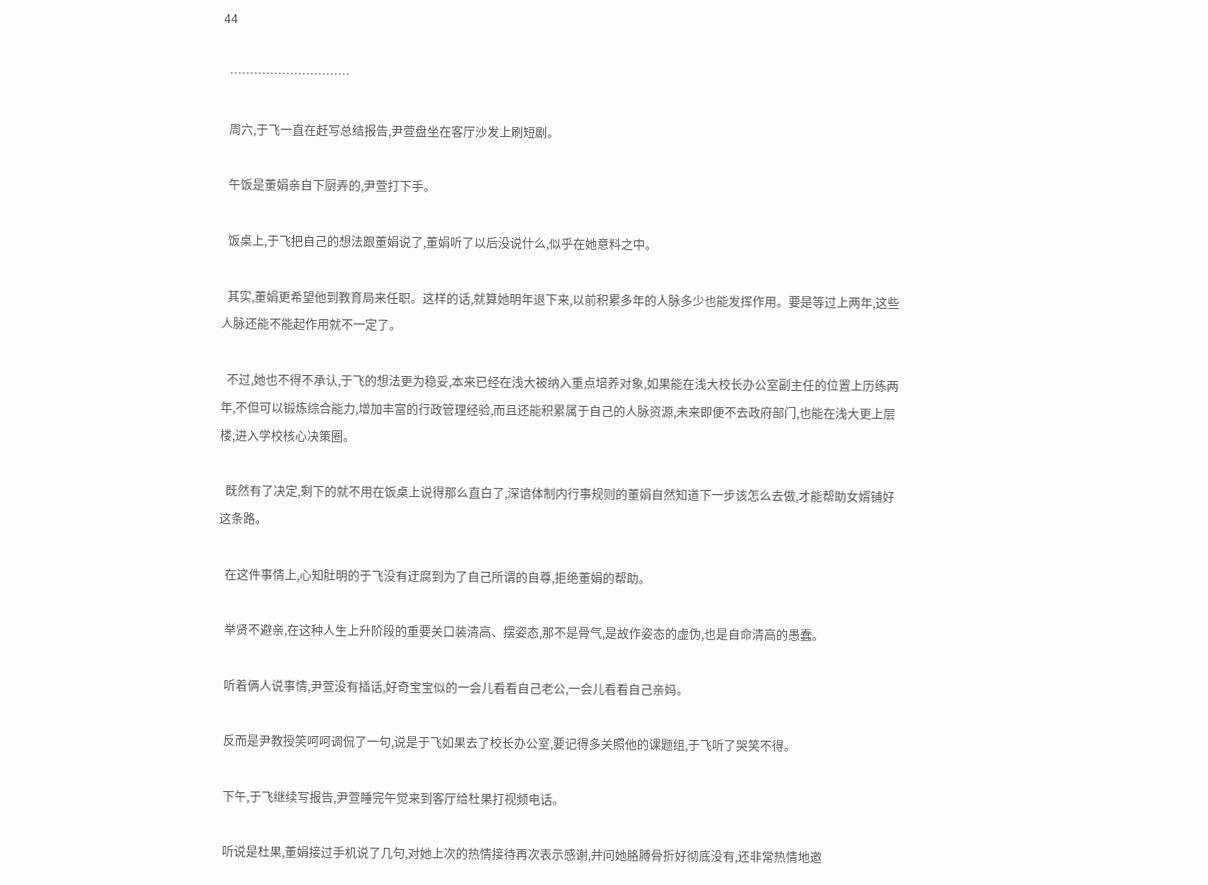44

  …………………………

  周六,于飞一直在赶写总结报告,尹萱盘坐在客厅沙发上刷短剧。

  午饭是董娟亲自下厨弄的,尹萱打下手。

  饭桌上,于飞把自己的想法跟董娟说了,董娟听了以后没说什么,似乎在她意料之中。

  其实,董娟更希望他到教育局来任职。这样的话,就算她明年退下来,以前积累多年的人脉多少也能发挥作用。要是等过上两年,这些人脉还能不能起作用就不一定了。

  不过,她也不得不承认,于飞的想法更为稳妥,本来已经在浅大被纳入重点培养对象,如果能在浅大校长办公室副主任的位置上历练两年,不但可以锻炼综合能力,增加丰富的行政管理经验,而且还能积累属于自己的人脉资源,未来即便不去政府部门,也能在浅大更上层楼,进入学校核心决策圈。

  既然有了决定,剩下的就不用在饭桌上说得那么直白了,深谙体制内行事规则的董娟自然知道下一步该怎么去做,才能帮助女婿铺好这条路。

  在这件事情上,心知肚明的于飞没有迂腐到为了自己所谓的自尊,拒绝董娟的帮助。

  举贤不避亲,在这种人生上升阶段的重要关口装清高、摆姿态,那不是骨气,是故作姿态的虚伪,也是自命清高的愚蠢。

  听着俩人说事情,尹萱没有插话,好奇宝宝似的一会儿看看自己老公,一会儿看看自己亲妈。

  反而是尹教授笑呵呵调侃了一句,说是于飞如果去了校长办公室,要记得多关照他的课题组,于飞听了哭笑不得。

  下午,于飞继续写报告,尹萱睡完午觉来到客厅给杜果打视频电话。

  听说是杜果,董娟接过手机说了几句,对她上次的热情接待再次表示感谢,并问她胳膊骨折好彻底没有,还非常热情地邀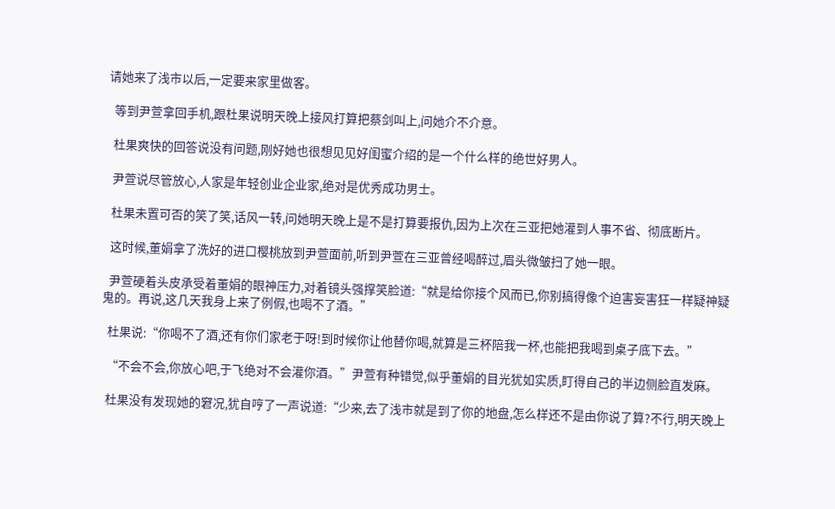请她来了浅市以后,一定要来家里做客。

  等到尹萱拿回手机,跟杜果说明天晚上接风打算把蔡剑叫上,问她介不介意。

  杜果爽快的回答说没有问题,刚好她也很想见见好闺蜜介绍的是一个什么样的绝世好男人。

  尹萱说尽管放心,人家是年轻创业企业家,绝对是优秀成功男士。

  杜果未置可否的笑了笑,话风一转,问她明天晚上是不是打算要报仇,因为上次在三亚把她灌到人事不省、彻底断片。

  这时候,董娟拿了洗好的进口樱桃放到尹萱面前,听到尹萱在三亚曾经喝醉过,眉头微皱扫了她一眼。

  尹萱硬着头皮承受着董娟的眼神压力,对着镜头强撑笑脸道:“就是给你接个风而已,你别搞得像个迫害妄害狂一样疑神疑鬼的。再说,这几天我身上来了例假,也喝不了酒。”

  杜果说:“你喝不了酒,还有你们家老于呀!到时候你让他替你喝,就算是三杯陪我一杯,也能把我喝到桌子底下去。”

  “不会不会,你放心吧,于飞绝对不会灌你酒。”尹萱有种错觉,似乎董娟的目光犹如实质,盯得自己的半边侧脸直发麻。

  杜果没有发现她的窘况,犹自哼了一声说道:“少来,去了浅市就是到了你的地盘,怎么样还不是由你说了算?不行,明天晚上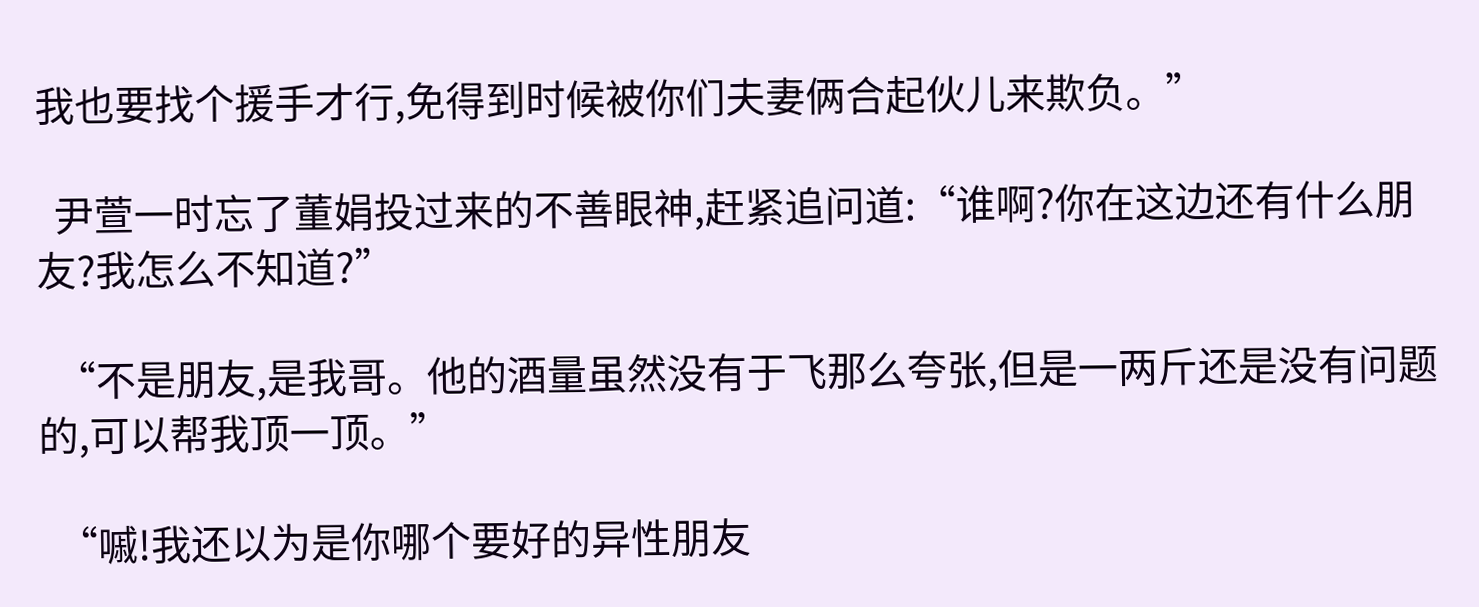我也要找个援手才行,免得到时候被你们夫妻俩合起伙儿来欺负。”

  尹萱一时忘了董娟投过来的不善眼神,赶紧追问道:“谁啊?你在这边还有什么朋友?我怎么不知道?”

  “不是朋友,是我哥。他的酒量虽然没有于飞那么夸张,但是一两斤还是没有问题的,可以帮我顶一顶。”

  “嘁!我还以为是你哪个要好的异性朋友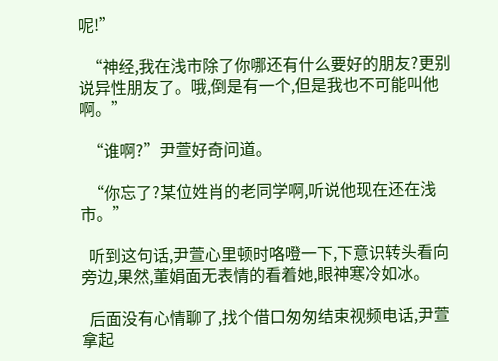呢!”

  “神经,我在浅市除了你哪还有什么要好的朋友?更别说异性朋友了。哦,倒是有一个,但是我也不可能叫他啊。”

  “谁啊?”尹萱好奇问道。

  “你忘了?某位姓肖的老同学啊,听说他现在还在浅市。”

  听到这句话,尹萱心里顿时咯噔一下,下意识转头看向旁边,果然,董娟面无表情的看着她,眼神寒冷如冰。

  后面没有心情聊了,找个借口匆匆结束视频电话,尹萱拿起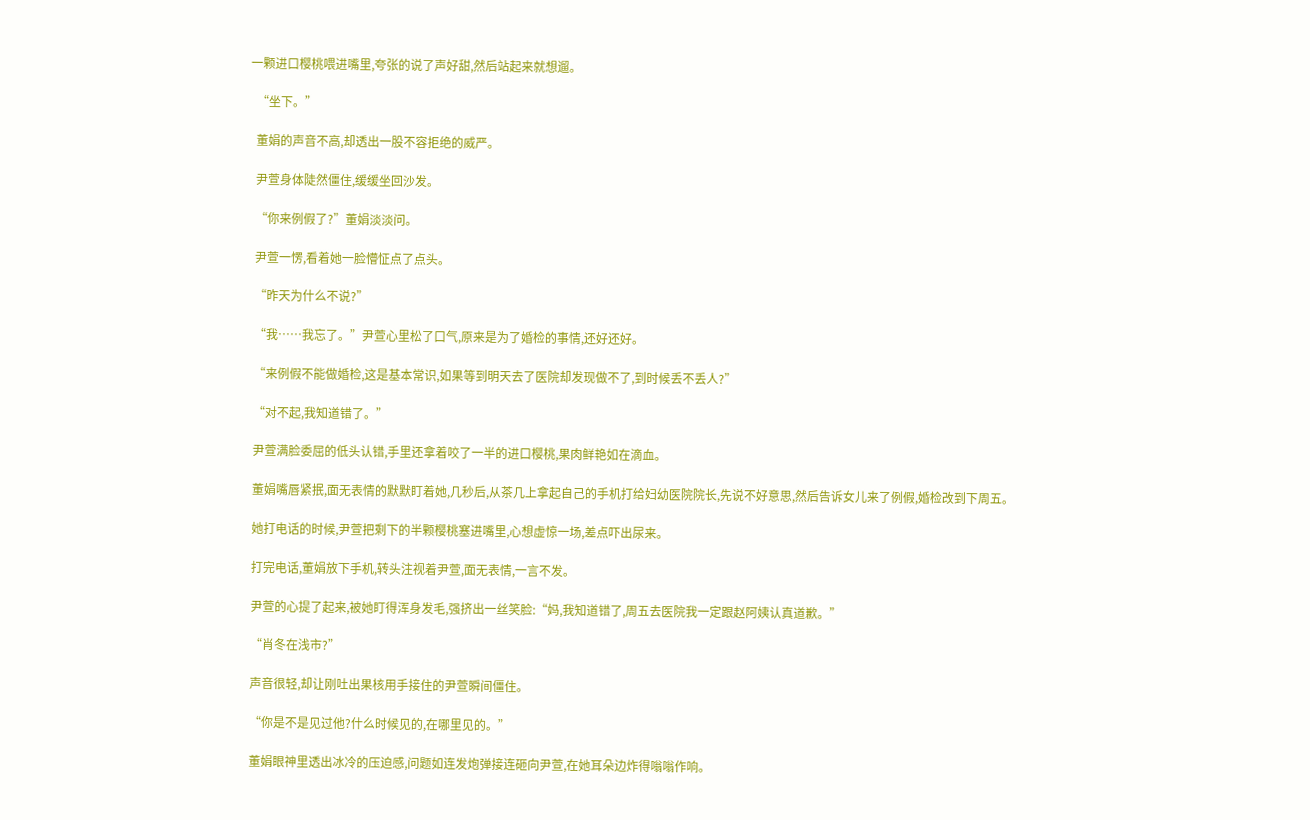一颗进口樱桃喂进嘴里,夸张的说了声好甜,然后站起来就想遛。

  “坐下。”

  董娟的声音不高,却透出一股不容拒绝的威严。

  尹萱身体陡然僵住,缓缓坐回沙发。

  “你来例假了?”董娟淡淡问。

  尹萱一愣,看着她一脸懵怔点了点头。

  “昨天为什么不说?”

  “我……我忘了。”尹萱心里松了口气,原来是为了婚检的事情,还好还好。

  “来例假不能做婚检,这是基本常识,如果等到明天去了医院却发现做不了,到时候丢不丢人?”

  “对不起,我知道错了。”

  尹萱满脸委屈的低头认错,手里还拿着咬了一半的进口樱桃,果肉鲜艳如在滴血。

  董娟嘴唇紧抿,面无表情的默默盯着她,几秒后,从茶几上拿起自己的手机打给妇幼医院院长,先说不好意思,然后告诉女儿来了例假,婚检改到下周五。

  她打电话的时候,尹萱把剩下的半颗樱桃塞进嘴里,心想虚惊一场,差点吓出尿来。

  打完电话,董娟放下手机,转头注视着尹萱,面无表情,一言不发。

  尹萱的心提了起来,被她盯得浑身发毛,强挤出一丝笑脸:“妈,我知道错了,周五去医院我一定跟赵阿姨认真道歉。”

  “肖冬在浅市?”

  声音很轻,却让刚吐出果核用手接住的尹萱瞬间僵住。

  “你是不是见过他?什么时候见的,在哪里见的。”

  董娟眼神里透出冰冷的压迫感,问题如连发炮弹接连砸向尹萱,在她耳朵边炸得嗡嗡作响。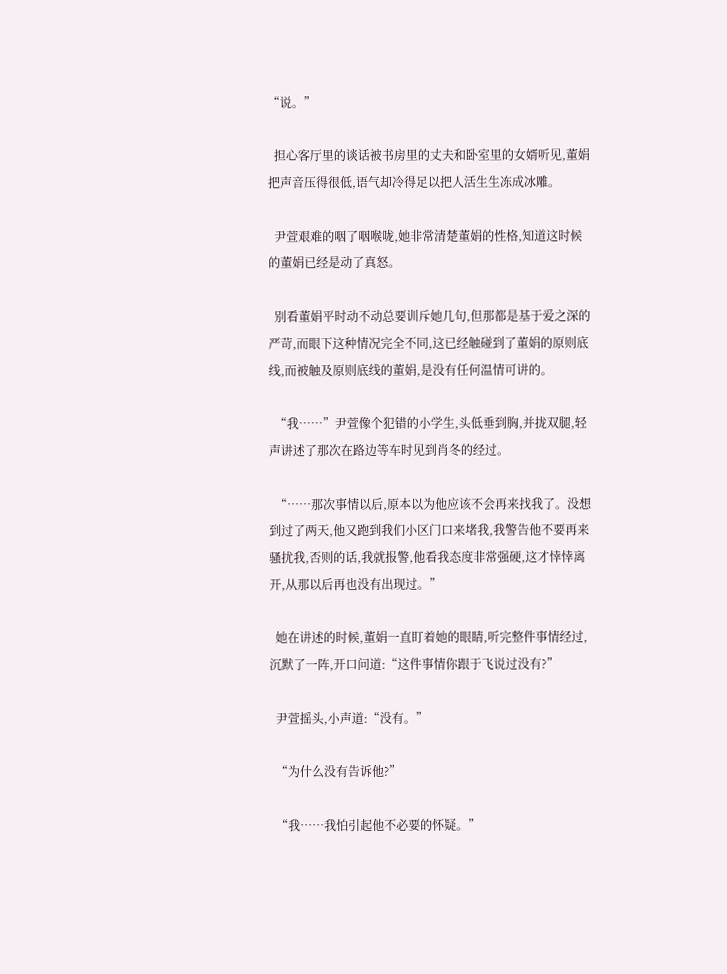“说。”

  担心客厅里的谈话被书房里的丈夫和卧室里的女婿听见,董娟把声音压得很低,语气却冷得足以把人活生生冻成冰雕。

  尹萱艰难的咽了咽喉咙,她非常清楚董娟的性格,知道这时候的董娟已经是动了真怒。

  别看董娟平时动不动总要训斥她几句,但那都是基于爱之深的严苛,而眼下这种情况完全不同,这已经触碰到了董娟的原则底线,而被触及原则底线的董娟,是没有任何温情可讲的。

  “我……”尹萱像个犯错的小学生,头低垂到胸,并拢双腿,轻声讲述了那次在路边等车时见到肖冬的经过。

  “……那次事情以后,原本以为他应该不会再来找我了。没想到过了两天,他又跑到我们小区门口来堵我,我警告他不要再来骚扰我,否则的话,我就报警,他看我态度非常强硬,这才悻悻离开,从那以后再也没有出现过。”

  她在讲述的时候,董娟一直盯着她的眼睛,听完整件事情经过,沉默了一阵,开口问道:“这件事情你跟于飞说过没有?”

  尹萱摇头,小声道:“没有。”

  “为什么没有告诉他?”

  “我……我怕引起他不必要的怀疑。”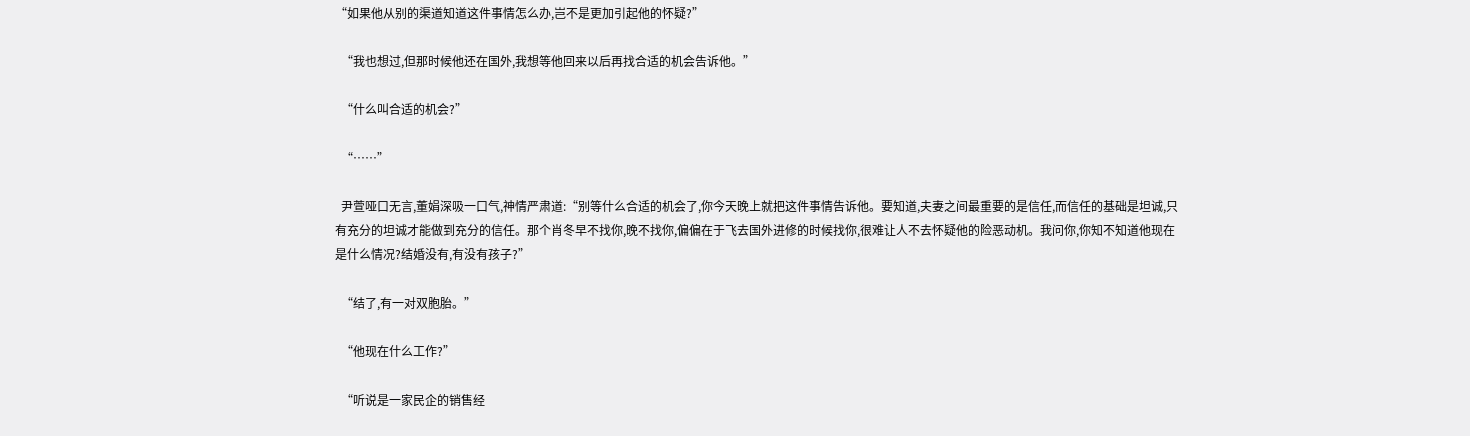“如果他从别的渠道知道这件事情怎么办,岂不是更加引起他的怀疑?”

  “我也想过,但那时候他还在国外,我想等他回来以后再找合适的机会告诉他。”

  “什么叫合适的机会?”

  “……”

  尹萱哑口无言,董娟深吸一口气,神情严肃道:“别等什么合适的机会了,你今天晚上就把这件事情告诉他。要知道,夫妻之间最重要的是信任,而信任的基础是坦诚,只有充分的坦诚才能做到充分的信任。那个肖冬早不找你,晚不找你,偏偏在于飞去国外进修的时候找你,很难让人不去怀疑他的险恶动机。我问你,你知不知道他现在是什么情况?结婚没有,有没有孩子?”

  “结了,有一对双胞胎。”

  “他现在什么工作?”

  “听说是一家民企的销售经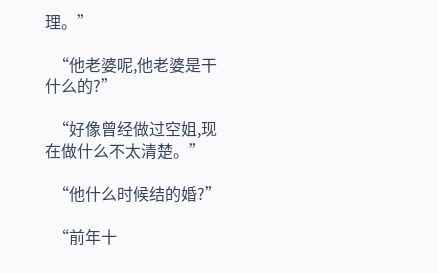理。”

  “他老婆呢,他老婆是干什么的?”

  “好像曾经做过空姐,现在做什么不太清楚。”

  “他什么时候结的婚?”

  “前年十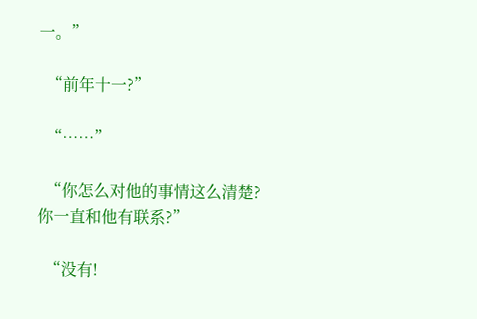一。”

  “前年十一?”

  “……”

  “你怎么对他的事情这么清楚?你一直和他有联系?”

  “没有!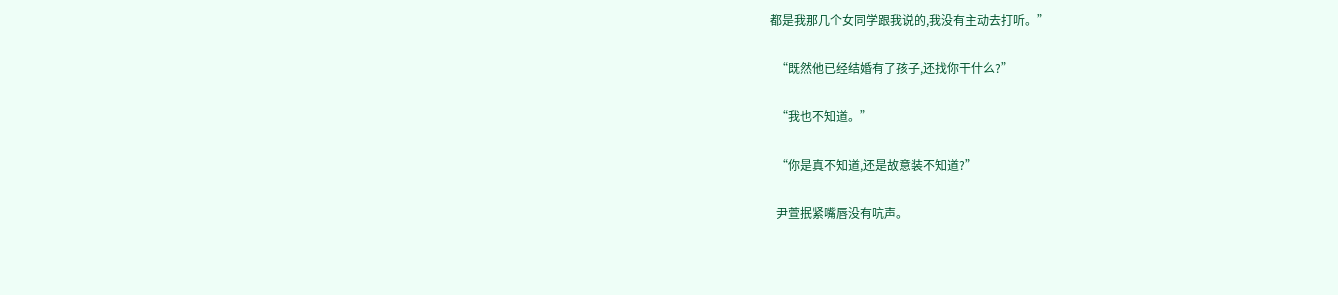都是我那几个女同学跟我说的,我没有主动去打听。”

  “既然他已经结婚有了孩子,还找你干什么?”

  “我也不知道。”

  “你是真不知道,还是故意装不知道?”

  尹萱抿紧嘴唇没有吭声。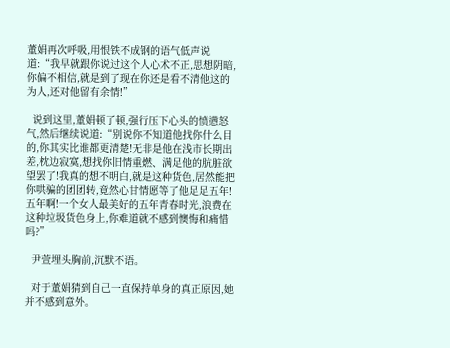董娟再次呼吸,用恨铁不成钢的语气低声说道:“我早就跟你说过这个人心术不正,思想阴暗,你偏不相信,就是到了现在你还是看不清他这的为人,还对他留有余情!”

  说到这里,董娟顿了顿,强行压下心头的愤懑怒气,然后继续说道:“别说你不知道他找你什么目的,你其实比谁都更清楚!无非是他在浅市长期出差,枕边寂寞,想找你旧情重燃、满足他的肮脏欲望罢了!我真的想不明白,就是这种货色,居然能把你哄骗的团团转,竟然心甘情愿等了他足足五年!五年啊!一个女人最美好的五年青春时光,浪费在这种垃圾货色身上,你难道就不感到懊悔和痛惜吗?”

  尹萱埋头胸前,沉默不语。

  对于董娟猜到自己一直保持单身的真正原因,她并不感到意外。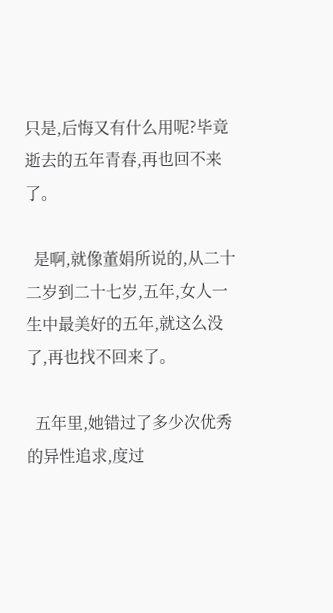只是,后悔又有什么用呢?毕竟逝去的五年青春,再也回不来了。

  是啊,就像董娟所说的,从二十二岁到二十七岁,五年,女人一生中最美好的五年,就这么没了,再也找不回来了。

  五年里,她错过了多少次优秀的异性追求,度过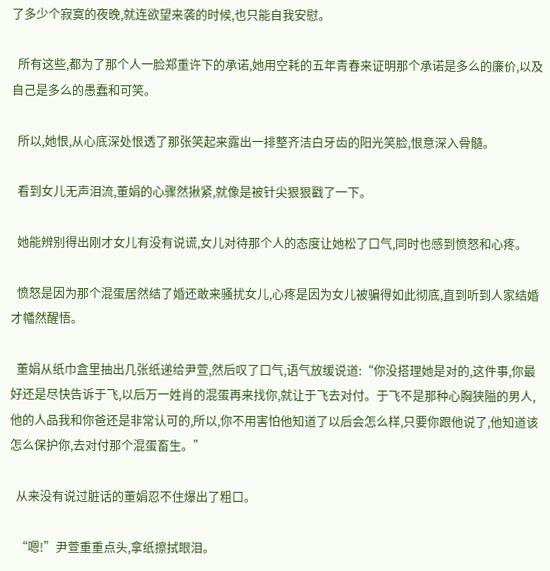了多少个寂寞的夜晚,就连欲望来袭的时候,也只能自我安慰。

  所有这些,都为了那个人一脸郑重许下的承诺,她用空耗的五年青春来证明那个承诺是多么的廉价,以及自己是多么的愚蠢和可笑。

  所以,她恨,从心底深处恨透了那张笑起来露出一排整齐洁白牙齿的阳光笑脸,恨意深入骨髓。

  看到女儿无声泪流,董娟的心骤然揪紧,就像是被针尖狠狠戳了一下。

  她能辨别得出刚才女儿有没有说谎,女儿对待那个人的态度让她松了口气,同时也感到愤怒和心疼。

  愤怒是因为那个混蛋居然结了婚还敢来骚扰女儿,心疼是因为女儿被骗得如此彻底,直到听到人家结婚才幡然醒悟。

  董娟从纸巾盒里抽出几张纸递给尹萱,然后叹了口气,语气放缓说道:“你没搭理她是对的,这件事,你最好还是尽快告诉于飞,以后万一姓肖的混蛋再来找你,就让于飞去对付。于飞不是那种心胸狭隘的男人,他的人品我和你爸还是非常认可的,所以,你不用害怕他知道了以后会怎么样,只要你跟他说了,他知道该怎么保护你,去对付那个混蛋畜生。”

  从来没有说过脏话的董娟忍不住爆出了粗口。

  “嗯!”尹萱重重点头,拿纸擦拭眼泪。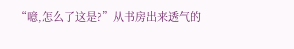“噫,怎么了这是?”从书房出来透气的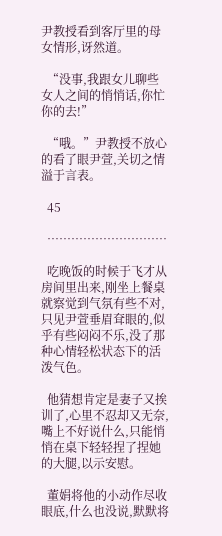尹教授看到客厅里的母女情形,讶然道。

  “没事,我跟女儿聊些女人之间的悄悄话,你忙你的去!”

  “哦。”尹教授不放心的看了眼尹萱,关切之情溢于言表。

  45

  …………………………

  吃晚饭的时候于飞才从房间里出来,刚坐上餐桌就察觉到气氛有些不对,只见尹萱垂眉耷眼的,似乎有些闷闷不乐,没了那种心情轻松状态下的活泼气色。

  他猜想肯定是妻子又挨训了,心里不忍却又无奈,嘴上不好说什么,只能悄悄在桌下轻轻捏了捏她的大腿,以示安慰。

  董娟将他的小动作尽收眼底,什么也没说,默默将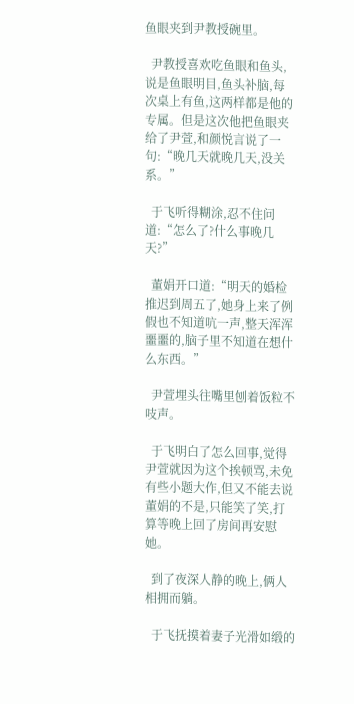鱼眼夹到尹教授碗里。

  尹教授喜欢吃鱼眼和鱼头,说是鱼眼明目,鱼头补脑,每次桌上有鱼,这两样都是他的专属。但是这次他把鱼眼夹给了尹萱,和颜悦言说了一句:“晚几天就晚几天,没关系。”

  于飞听得糊涂,忍不住问道:“怎么了?什么事晚几天?”

  董娟开口道:“明天的婚检推迟到周五了,她身上来了例假也不知道吭一声,整天浑浑噩噩的,脑子里不知道在想什么东西。”

  尹萱埋头往嘴里刨着饭粒不吱声。

  于飞明白了怎么回事,觉得尹萱就因为这个挨顿骂,未免有些小题大作,但又不能去说董娟的不是,只能笑了笑,打算等晚上回了房间再安慰她。

  到了夜深人静的晚上,俩人相拥而躺。

  于飞抚摸着妻子光滑如缎的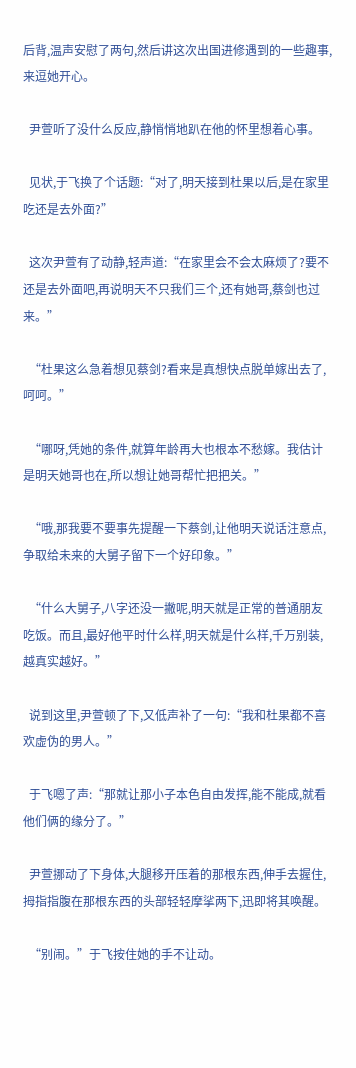后背,温声安慰了两句,然后讲这次出国进修遇到的一些趣事,来逗她开心。

  尹萱听了没什么反应,静悄悄地趴在他的怀里想着心事。

  见状,于飞换了个话题:“对了,明天接到杜果以后,是在家里吃还是去外面?”

  这次尹萱有了动静,轻声道:“在家里会不会太麻烦了?要不还是去外面吧,再说明天不只我们三个,还有她哥,蔡剑也过来。”

  “杜果这么急着想见蔡剑?看来是真想快点脱单嫁出去了,呵呵。”

  “哪呀,凭她的条件,就算年龄再大也根本不愁嫁。我估计是明天她哥也在,所以想让她哥帮忙把把关。”

  “哦,那我要不要事先提醒一下蔡剑,让他明天说话注意点,争取给未来的大舅子留下一个好印象。”

  “什么大舅子,八字还没一撇呢,明天就是正常的普通朋友吃饭。而且,最好他平时什么样,明天就是什么样,千万别装,越真实越好。”

  说到这里,尹萱顿了下,又低声补了一句:“我和杜果都不喜欢虚伪的男人。”

  于飞嗯了声:“那就让那小子本色自由发挥,能不能成,就看他们俩的缘分了。”

  尹萱挪动了下身体,大腿移开压着的那根东西,伸手去握住,拇指指腹在那根东西的头部轻轻摩挲两下,迅即将其唤醒。

  “别闹。”于飞按住她的手不让动。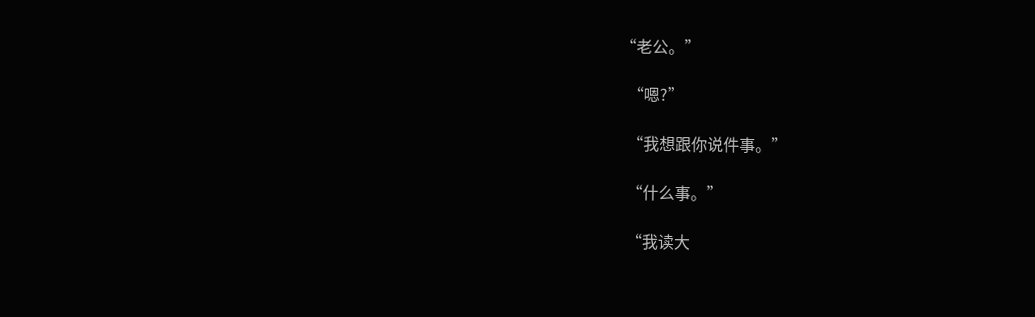“老公。”

  “嗯?”

  “我想跟你说件事。”

  “什么事。”

  “我读大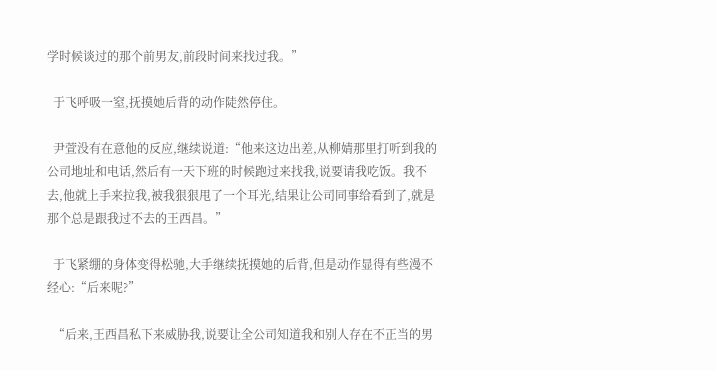学时候谈过的那个前男友,前段时间来找过我。”

  于飞呼吸一窒,抚摸她后背的动作陡然停住。

  尹萱没有在意他的反应,继续说道:“他来这边出差,从柳婧那里打听到我的公司地址和电话,然后有一天下班的时候跑过来找我,说要请我吃饭。我不去,他就上手来拉我,被我狠狠甩了一个耳光,结果让公司同事给看到了,就是那个总是跟我过不去的王西昌。”

  于飞紧绷的身体变得松驰,大手继续抚摸她的后背,但是动作显得有些漫不经心:“后来呢?”

  “后来,王西昌私下来威胁我,说要让全公司知道我和别人存在不正当的男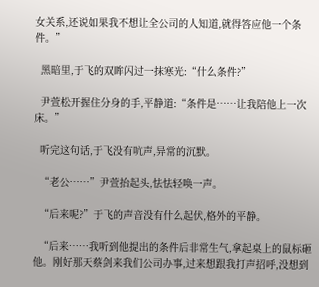女关系,还说如果我不想让全公司的人知道,就得答应他一个条件。”

  黑暗里,于飞的双眸闪过一抹寒光:“什么条件?”

  尹萱松开握住分身的手,平静道:“条件是……让我陪他上一次床。”

  听完这句话,于飞没有吭声,异常的沉默。

  “老公……”尹萱抬起头,怯怯轻唤一声。

  “后来呢?”于飞的声音没有什么起伏,格外的平静。

  “后来……我听到他提出的条件后非常生气,拿起桌上的鼠标砸他。刚好那天蔡剑来我们公司办事,过来想跟我打声招呼,没想到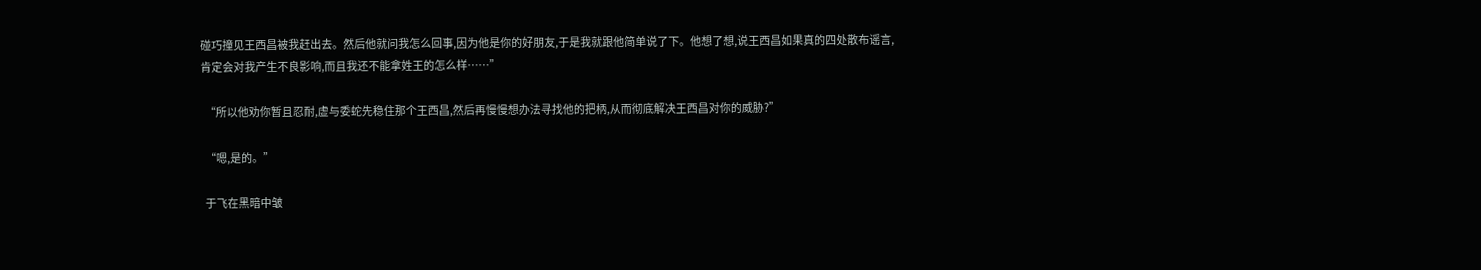碰巧撞见王西昌被我赶出去。然后他就问我怎么回事,因为他是你的好朋友,于是我就跟他简单说了下。他想了想,说王西昌如果真的四处散布谣言,肯定会对我产生不良影响,而且我还不能拿姓王的怎么样……”

  “所以他劝你暂且忍耐,虚与委蛇先稳住那个王西昌,然后再慢慢想办法寻找他的把柄,从而彻底解决王西昌对你的威胁?”

  “嗯,是的。”

  于飞在黑暗中皱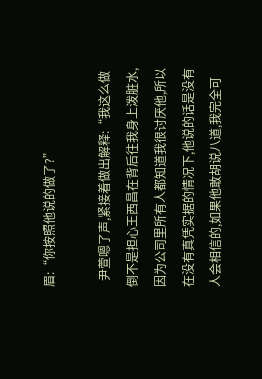眉:“你按照他说的做了?”

  尹萱嗯了声,紧接着做出解释:“我这么做倒不是担心王西昌在背后往我身上泼脏水,因为公司里所有人都知道我很讨厌他,所以在没有真凭实据的情况下,他说的话是没有人会相信的,如果他敢胡说八道,我完全可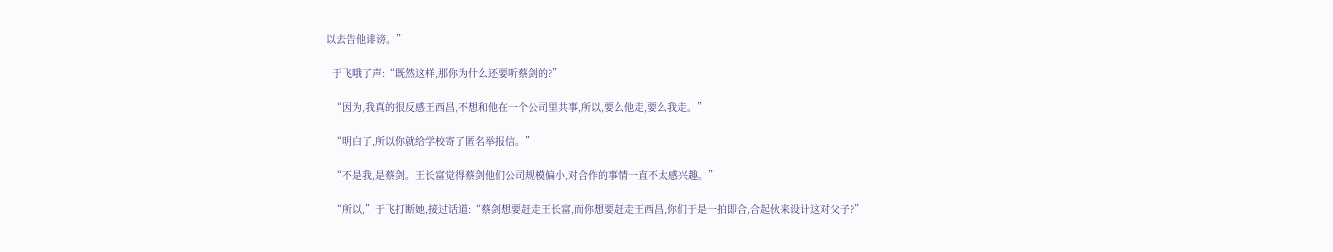以去告他诽谤。”

  于飞哦了声:“既然这样,那你为什么还要听蔡剑的?”

  “因为,我真的很反感王西昌,不想和他在一个公司里共事,所以,要么他走,要么我走。”

  “明白了,所以你就给学校寄了匿名举报信。”

  “不是我,是蔡剑。王长富觉得蔡剑他们公司规模偏小,对合作的事情一直不太感兴趣。”

  “所以,”于飞打断她,接过话道:“蔡剑想要赶走王长富,而你想要赶走王西昌,你们于是一拍即合,合起伙来设计这对父子?”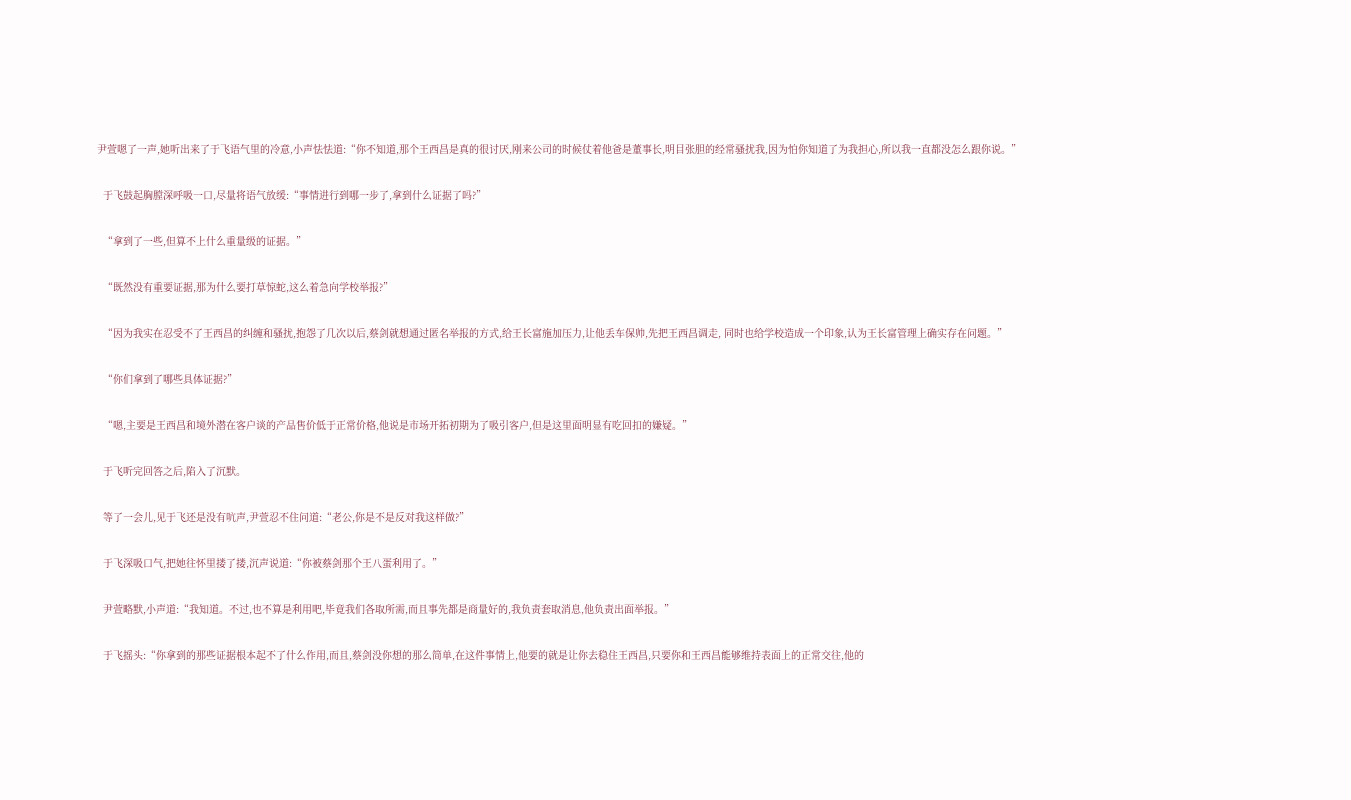尹萱嗯了一声,她听出来了于飞语气里的冷意,小声怯怯道:“你不知道,那个王西昌是真的很讨厌,刚来公司的时候仗着他爸是董事长,明目张胆的经常骚扰我,因为怕你知道了为我担心,所以我一直都没怎么跟你说。”

  于飞鼓起胸膛深呼吸一口,尽量将语气放缓:“事情进行到哪一步了,拿到什么证据了吗?”

  “拿到了一些,但算不上什么重量级的证据。”

  “既然没有重要证据,那为什么要打草惊蛇,这么着急向学校举报?”

  “因为我实在忍受不了王西昌的纠缠和骚扰,抱怨了几次以后,蔡剑就想通过匿名举报的方式,给王长富施加压力,让他丢车保帅,先把王西昌调走, 同时也给学校造成一个印象,认为王长富管理上确实存在问题。”

  “你们拿到了哪些具体证据?”

  “嗯,主要是王西昌和境外潜在客户谈的产品售价低于正常价格,他说是市场开拓初期为了吸引客户,但是这里面明显有吃回扣的嫌疑。”

  于飞听完回答之后,陷入了沉默。

  等了一会儿,见于飞还是没有吭声,尹萱忍不住问道:“老公,你是不是反对我这样做?”

  于飞深吸口气,把她往怀里搂了搂,沉声说道:“你被蔡剑那个王八蛋利用了。”

  尹萱略默,小声道:“我知道。不过,也不算是利用吧,毕竟我们各取所需,而且事先都是商量好的,我负责套取消息,他负责出面举报。”

  于飞摇头:“你拿到的那些证据根本起不了什么作用,而且,蔡剑没你想的那么简单,在这件事情上,他要的就是让你去稳住王西昌,只要你和王西昌能够维持表面上的正常交往,他的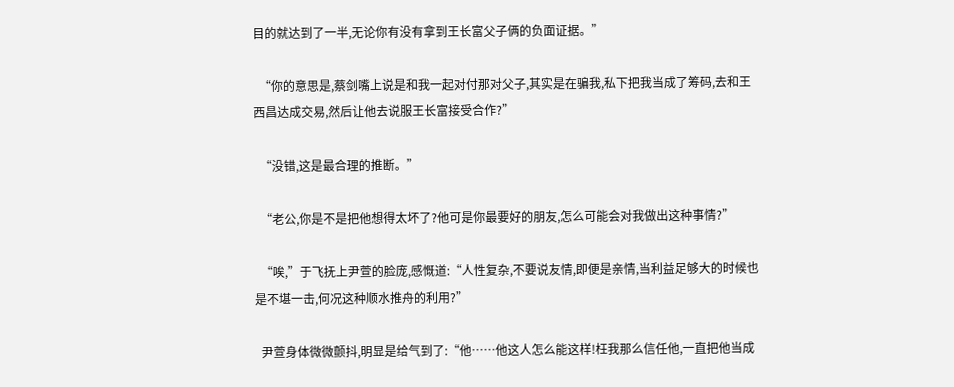目的就达到了一半,无论你有没有拿到王长富父子俩的负面证据。”

  “你的意思是,蔡剑嘴上说是和我一起对付那对父子,其实是在骗我,私下把我当成了筹码,去和王西昌达成交易,然后让他去说服王长富接受合作?”

  “没错,这是最合理的推断。”

  “老公,你是不是把他想得太坏了?他可是你最要好的朋友,怎么可能会对我做出这种事情?”

  “唉,”于飞抚上尹萱的脸庞,感慨道:“人性复杂,不要说友情,即便是亲情,当利益足够大的时候也是不堪一击,何况这种顺水推舟的利用?”

  尹萱身体微微颤抖,明显是给气到了:“他……他这人怎么能这样!枉我那么信任他,一直把他当成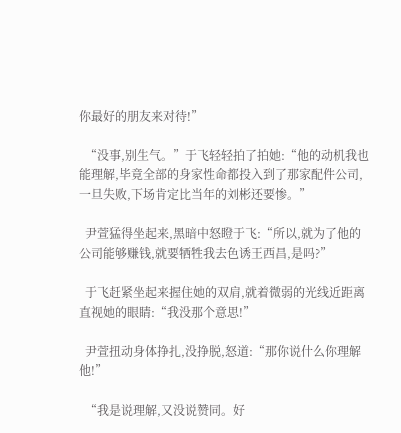你最好的朋友来对待!”

  “没事,别生气。”于飞轻轻拍了拍她:“他的动机我也能理解,毕竟全部的身家性命都投入到了那家配件公司,一旦失败,下场肯定比当年的刘彬还要惨。”

  尹萱猛得坐起来,黑暗中怒瞪于飞:“所以,就为了他的公司能够赚钱,就要牺牲我去色诱王西昌,是吗?”

  于飞赶紧坐起来握住她的双肩,就着微弱的光线近距离直视她的眼睛:“我没那个意思!”

  尹萱扭动身体挣扎,没挣脱,怒道:“那你说什么你理解他!”

  “我是说理解,又没说赞同。好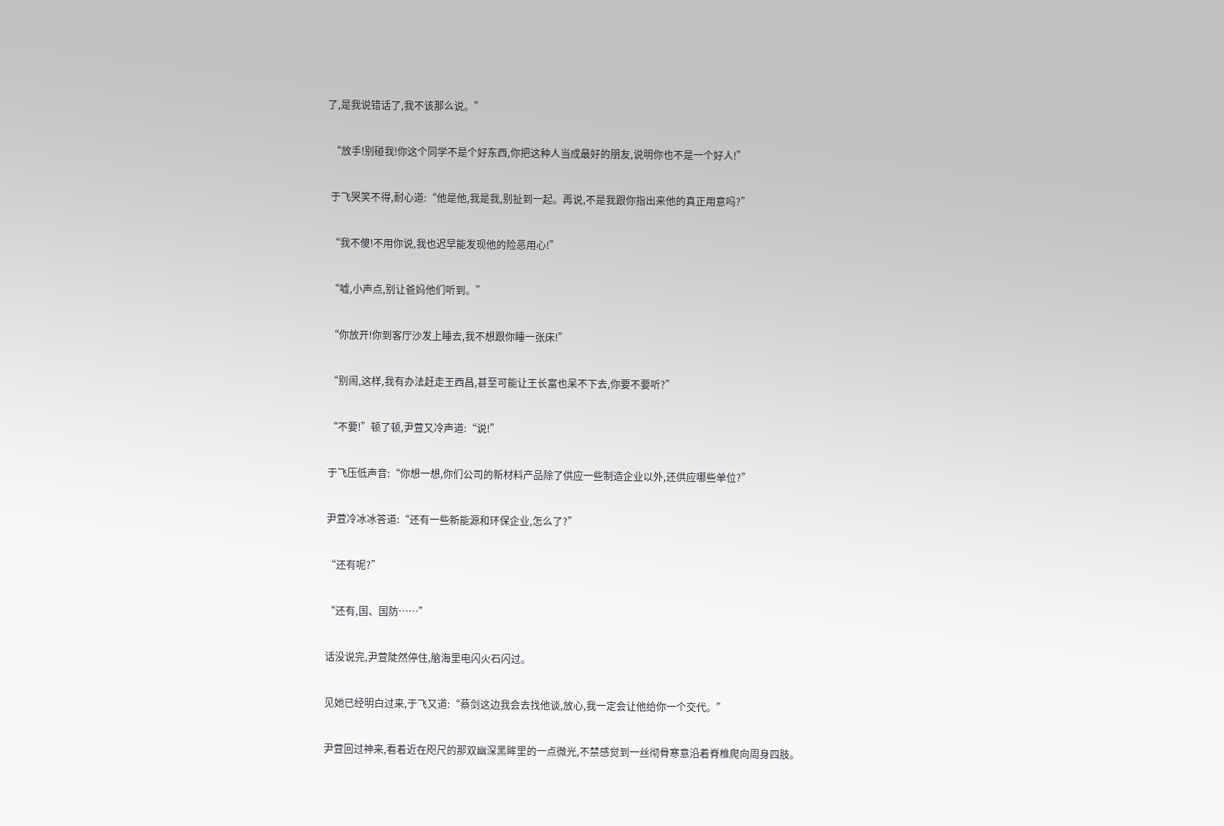了,是我说错话了,我不该那么说。”

  “放手!别碰我!你这个同学不是个好东西,你把这种人当成最好的朋友,说明你也不是一个好人!”

  于飞哭笑不得,耐心道:“他是他,我是我,别扯到一起。再说,不是我跟你指出来他的真正用意吗?”

  “我不傻!不用你说,我也迟早能发现他的险恶用心!”

  “嘘,小声点,别让爸妈他们听到。”

  “你放开!你到客厅沙发上睡去,我不想跟你睡一张床!”

  “别闹,这样,我有办法赶走王西昌,甚至可能让王长富也呆不下去,你要不要听?”

  “不要!”顿了顿,尹萱又冷声道:“说!”

  于飞压低声音:“你想一想,你们公司的新材料产品除了供应一些制造企业以外,还供应哪些单位?”

  尹萱冷冰冰答道:“还有一些新能源和环保企业,怎么了?”

  “还有呢?”

  “还有,国、国防……”

  话没说完,尹萱陡然停住,脑海里电闪火石闪过。

  见她已经明白过来,于飞又道:“蔡剑这边我会去找他谈,放心,我一定会让他给你一个交代。”

  尹萱回过神来,看着近在咫尺的那双幽深黑眸里的一点微光,不禁感觉到一丝彻骨寒意沿着脊椎爬向周身四肢。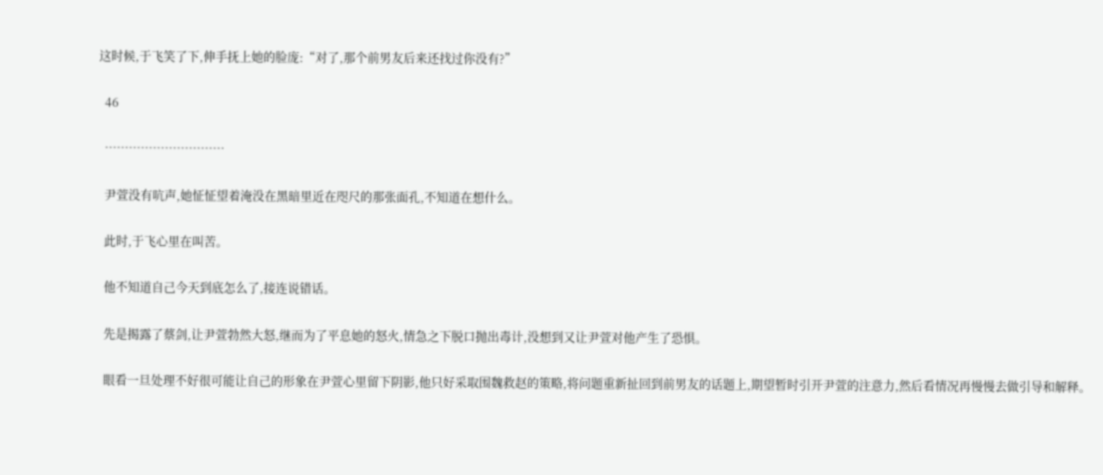这时候,于飞笑了下,伸手抚上她的脸庞:“对了,那个前男友后来还找过你没有?”

  46

  …………………………

  尹萱没有吭声,她怔怔望着淹没在黑暗里近在咫尺的那张面孔,不知道在想什么。

  此时,于飞心里在叫苦。

  他不知道自己今天到底怎么了,接连说错话。

  先是揭露了蔡剑,让尹萱勃然大怒,继而为了平息她的怒火,情急之下脱口抛出毒计,没想到又让尹萱对他产生了恐惧。

  眼看一旦处理不好很可能让自己的形象在尹萱心里留下阴影,他只好采取围魏救赵的策略,将问题重新扯回到前男友的话题上,期望暂时引开尹萱的注意力,然后看情况再慢慢去做引导和解释。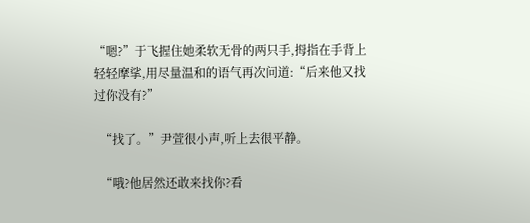“嗯?”于飞握住她柔软无骨的两只手,拇指在手背上轻轻摩挲,用尽量温和的语气再次问道:“后来他又找过你没有?”

  “找了。”尹萱很小声,听上去很平静。

  “哦?他居然还敢来找你?看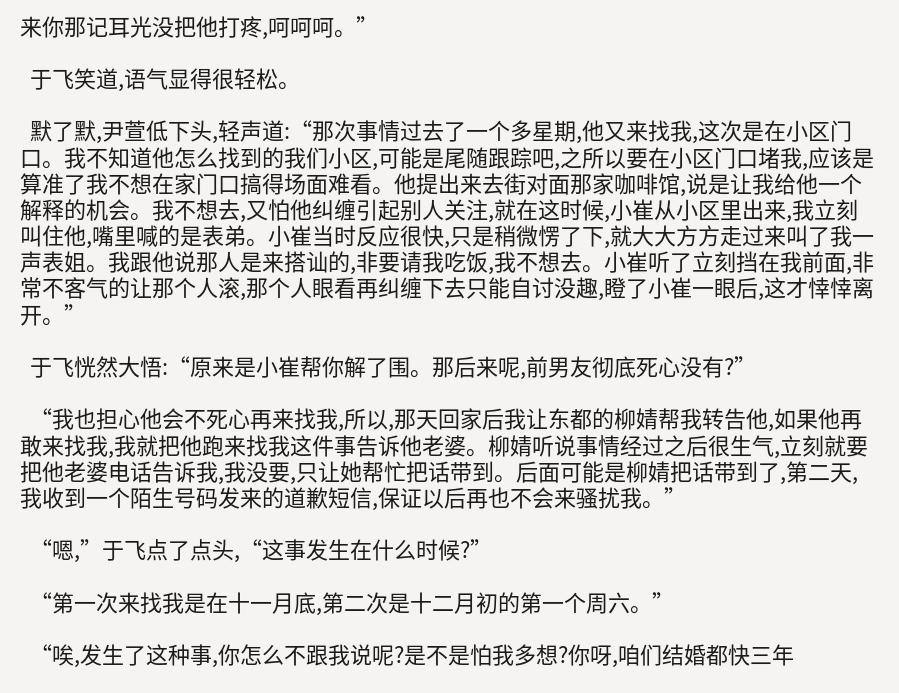来你那记耳光没把他打疼,呵呵呵。”

  于飞笑道,语气显得很轻松。

  默了默,尹萱低下头,轻声道:“那次事情过去了一个多星期,他又来找我,这次是在小区门口。我不知道他怎么找到的我们小区,可能是尾随跟踪吧,之所以要在小区门口堵我,应该是算准了我不想在家门口搞得场面难看。他提出来去街对面那家咖啡馆,说是让我给他一个解释的机会。我不想去,又怕他纠缠引起别人关注,就在这时候,小崔从小区里出来,我立刻叫住他,嘴里喊的是表弟。小崔当时反应很快,只是稍微愣了下,就大大方方走过来叫了我一声表姐。我跟他说那人是来搭讪的,非要请我吃饭,我不想去。小崔听了立刻挡在我前面,非常不客气的让那个人滚,那个人眼看再纠缠下去只能自讨没趣,瞪了小崔一眼后,这才悻悻离开。”

  于飞恍然大悟:“原来是小崔帮你解了围。那后来呢,前男友彻底死心没有?”

  “我也担心他会不死心再来找我,所以,那天回家后我让东都的柳婧帮我转告他,如果他再敢来找我,我就把他跑来找我这件事告诉他老婆。柳婧听说事情经过之后很生气,立刻就要把他老婆电话告诉我,我没要,只让她帮忙把话带到。后面可能是柳婧把话带到了,第二天,我收到一个陌生号码发来的道歉短信,保证以后再也不会来骚扰我。”

  “嗯,”于飞点了点头,“这事发生在什么时候?”

  “第一次来找我是在十一月底,第二次是十二月初的第一个周六。”

  “唉,发生了这种事,你怎么不跟我说呢?是不是怕我多想?你呀,咱们结婚都快三年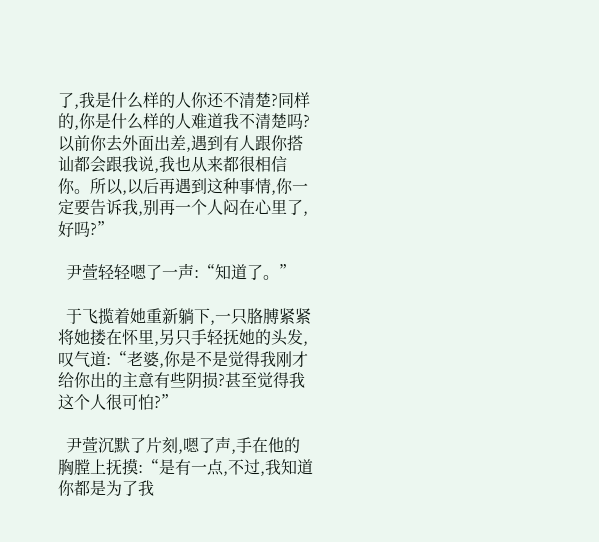了,我是什么样的人你还不清楚?同样的,你是什么样的人难道我不清楚吗?以前你去外面出差,遇到有人跟你搭讪都会跟我说,我也从来都很相信你。所以,以后再遇到这种事情,你一定要告诉我,别再一个人闷在心里了,好吗?”

  尹萱轻轻嗯了一声:“知道了。”

  于飞揽着她重新躺下,一只胳膊紧紧将她搂在怀里,另只手轻抚她的头发,叹气道:“老婆,你是不是觉得我刚才给你出的主意有些阴损?甚至觉得我这个人很可怕?”

  尹萱沉默了片刻,嗯了声,手在他的胸膛上抚摸:“是有一点,不过,我知道你都是为了我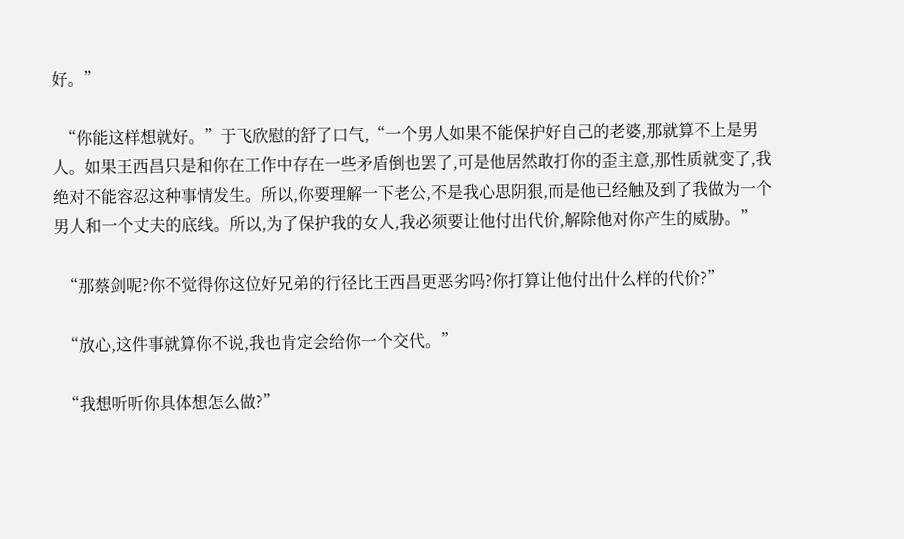好。”

  “你能这样想就好。”于飞欣慰的舒了口气,“一个男人如果不能保护好自己的老婆,那就算不上是男人。如果王西昌只是和你在工作中存在一些矛盾倒也罢了,可是他居然敢打你的歪主意,那性质就变了,我绝对不能容忍这种事情发生。所以,你要理解一下老公,不是我心思阴狠,而是他已经触及到了我做为一个男人和一个丈夫的底线。所以,为了保护我的女人,我必须要让他付出代价,解除他对你产生的威胁。”

  “那蔡剑呢?你不觉得你这位好兄弟的行径比王西昌更恶劣吗?你打算让他付出什么样的代价?”

  “放心,这件事就算你不说,我也肯定会给你一个交代。”

  “我想听听你具体想怎么做?”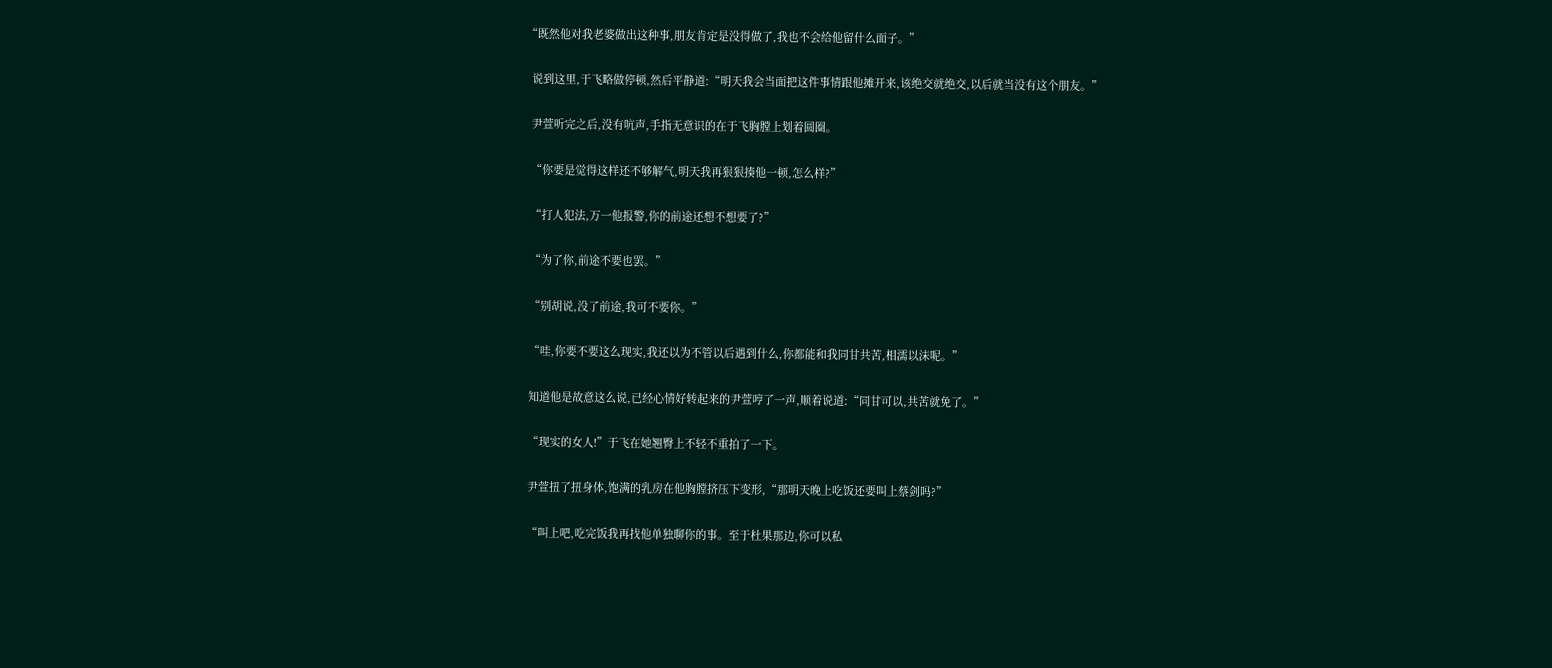“既然他对我老婆做出这种事,朋友肯定是没得做了,我也不会给他留什么面子。”

  说到这里,于飞略做停顿,然后平静道:“明天我会当面把这件事情跟他摊开来,该绝交就绝交,以后就当没有这个朋友。”

  尹萱听完之后,没有吭声,手指无意识的在于飞胸膛上划着圆圈。

  “你要是觉得这样还不够解气,明天我再狠狠揍他一顿,怎么样?”

  “打人犯法,万一他报警,你的前途还想不想要了?”

  “为了你,前途不要也罢。”

  “别胡说,没了前途,我可不要你。”

  “哇,你要不要这么现实,我还以为不管以后遇到什么,你都能和我同甘共苦,相濡以沫呢。”

  知道他是故意这么说,已经心情好转起来的尹萱哼了一声,顺着说道:“同甘可以,共苦就免了。”

  “现实的女人!”于飞在她翘臀上不轻不重拍了一下。

  尹萱扭了扭身体,饱满的乳房在他胸膛挤压下变形,“那明天晚上吃饭还要叫上蔡剑吗?”

  “叫上吧,吃完饭我再找他单独聊你的事。至于杜果那边,你可以私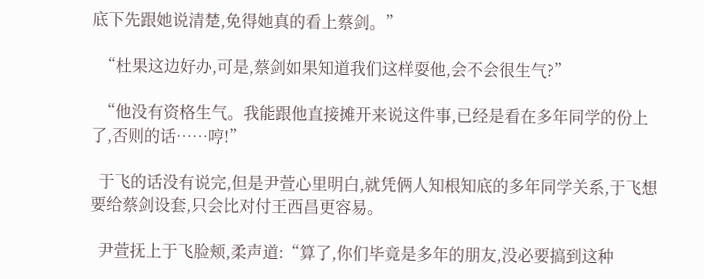底下先跟她说清楚,免得她真的看上蔡剑。”

  “杜果这边好办,可是,蔡剑如果知道我们这样耍他,会不会很生气?”

  “他没有资格生气。我能跟他直接摊开来说这件事,已经是看在多年同学的份上了,否则的话……哼!”

  于飞的话没有说完,但是尹萱心里明白,就凭俩人知根知底的多年同学关系,于飞想要给蔡剑设套,只会比对付王西昌更容易。

  尹萱抚上于飞脸颊,柔声道:“算了,你们毕竟是多年的朋友,没必要搞到这种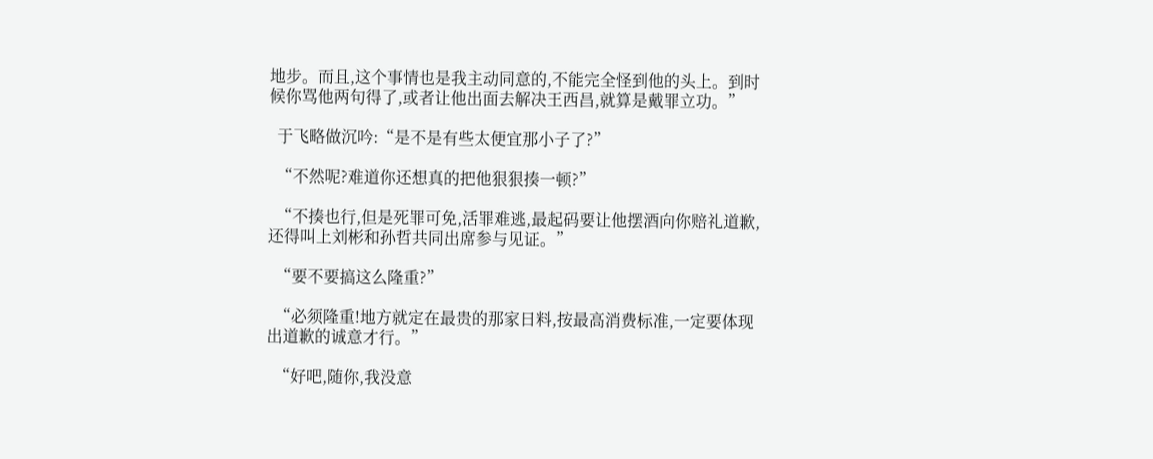地步。而且,这个事情也是我主动同意的,不能完全怪到他的头上。到时候你骂他两句得了,或者让他出面去解决王西昌,就算是戴罪立功。”

  于飞略做沉吟:“是不是有些太便宜那小子了?”

  “不然呢?难道你还想真的把他狠狠揍一顿?”

  “不揍也行,但是死罪可免,活罪难逃,最起码要让他摆酒向你赔礼道歉,还得叫上刘彬和孙哲共同出席参与见证。”

  “要不要搞这么隆重?”

  “必须隆重!地方就定在最贵的那家日料,按最高消费标准,一定要体现出道歉的诚意才行。”

  “好吧,随你,我没意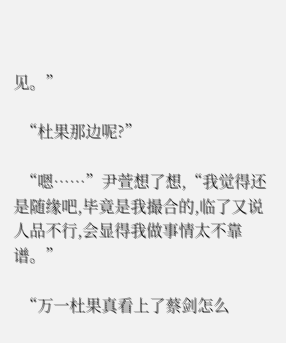见。”

  “杜果那边呢?”

  “嗯……”尹萱想了想,“我觉得还是随缘吧,毕竟是我撮合的,临了又说人品不行,会显得我做事情太不靠谱。”

  “万一杜果真看上了蔡剑怎么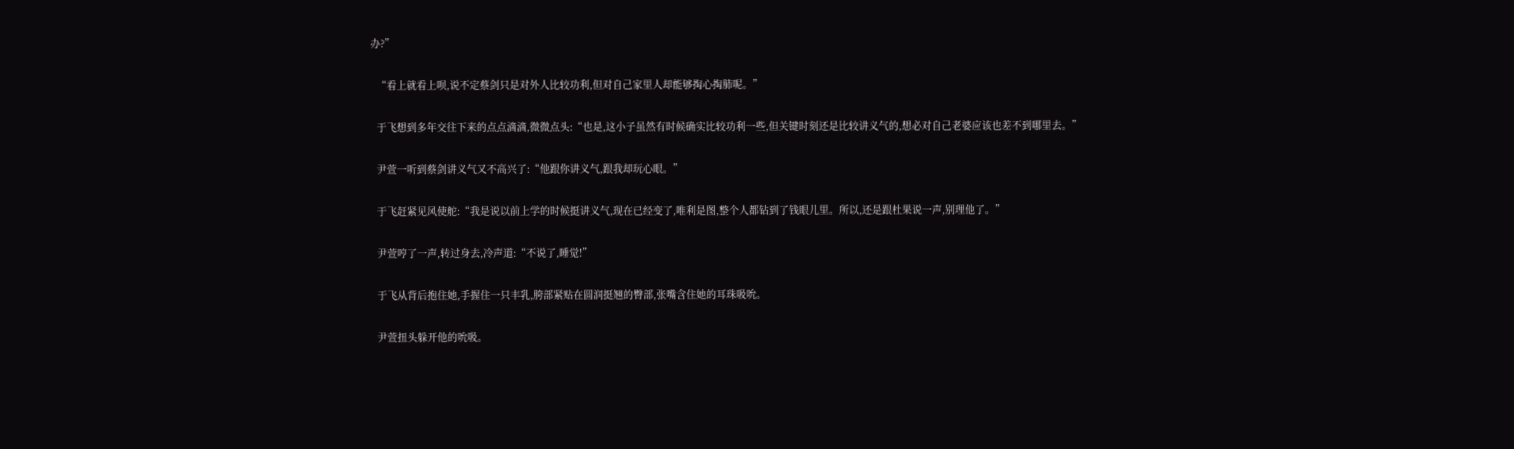办?”

  “看上就看上呗,说不定蔡剑只是对外人比较功利,但对自己家里人却能够掏心掏肺呢。”

  于飞想到多年交往下来的点点滴滴,微微点头:“也是,这小子虽然有时候确实比较功利一些,但关键时刻还是比较讲义气的,想必对自己老婆应该也差不到哪里去。”

  尹萱一听到蔡剑讲义气又不高兴了:“他跟你讲义气,跟我却玩心眼。”

  于飞赶紧见风使舵:“我是说以前上学的时候挺讲义气,现在已经变了,唯利是图,整个人都钻到了钱眼儿里。所以,还是跟杜果说一声,别理他了。”

  尹萱哼了一声,转过身去,冷声道:“不说了,睡觉!”

  于飞从背后抱住她,手握住一只丰乳,胯部紧贴在圆润挺翘的臀部,张嘴含住她的耳珠吸吮。

  尹萱扭头躲开他的吮吸。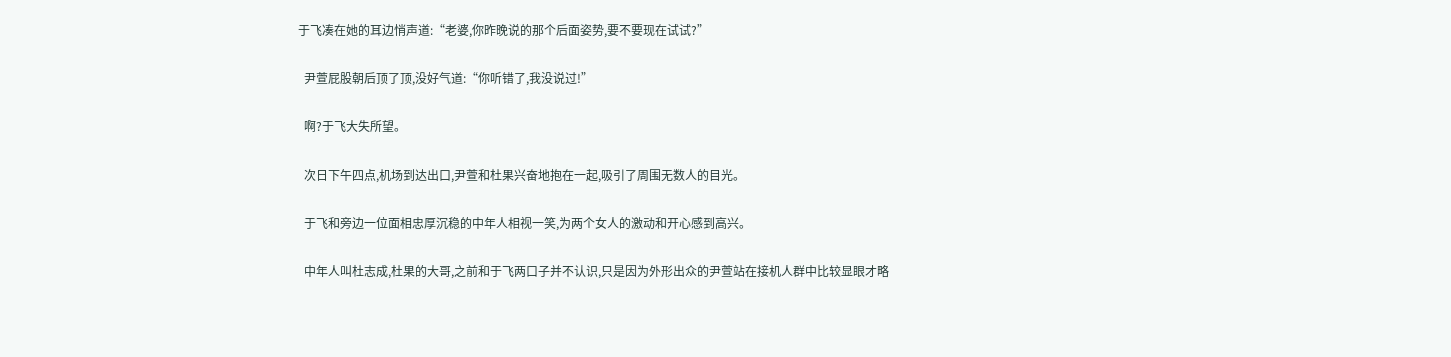于飞凑在她的耳边悄声道:“老婆,你昨晚说的那个后面姿势,要不要现在试试?”

  尹萱屁股朝后顶了顶,没好气道:“你听错了,我没说过!”

  啊?于飞大失所望。

  次日下午四点,机场到达出口,尹萱和杜果兴奋地抱在一起,吸引了周围无数人的目光。

  于飞和旁边一位面相忠厚沉稳的中年人相视一笑,为两个女人的激动和开心感到高兴。

  中年人叫杜志成,杜果的大哥,之前和于飞两口子并不认识,只是因为外形出众的尹萱站在接机人群中比较显眼才略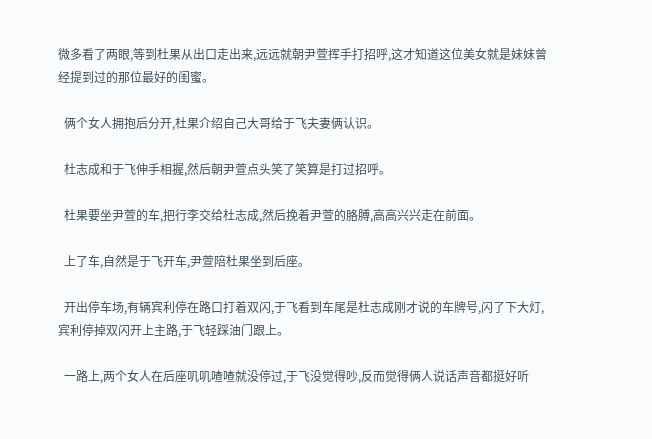微多看了两眼,等到杜果从出口走出来,远远就朝尹萱挥手打招呼,这才知道这位美女就是妹妹曾经提到过的那位最好的闺蜜。

  俩个女人拥抱后分开,杜果介绍自己大哥给于飞夫妻俩认识。

  杜志成和于飞伸手相握,然后朝尹萱点头笑了笑算是打过招呼。

  杜果要坐尹萱的车,把行李交给杜志成,然后挽着尹萱的胳膊,高高兴兴走在前面。

  上了车,自然是于飞开车,尹萱陪杜果坐到后座。

  开出停车场,有辆宾利停在路口打着双闪,于飞看到车尾是杜志成刚才说的车牌号,闪了下大灯,宾利停掉双闪开上主路,于飞轻踩油门跟上。

  一路上,两个女人在后座叽叽喳喳就没停过,于飞没觉得吵,反而觉得俩人说话声音都挺好听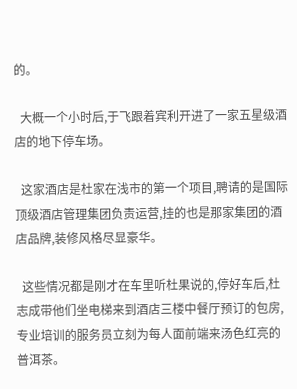的。

  大概一个小时后,于飞跟着宾利开进了一家五星级酒店的地下停车场。

  这家酒店是杜家在浅市的第一个项目,聘请的是国际顶级酒店管理集团负责运营,挂的也是那家集团的酒店品牌,装修风格尽显豪华。

  这些情况都是刚才在车里听杜果说的,停好车后,杜志成带他们坐电梯来到酒店三楼中餐厅预订的包房,专业培训的服务员立刻为每人面前端来汤色红亮的普洱茶。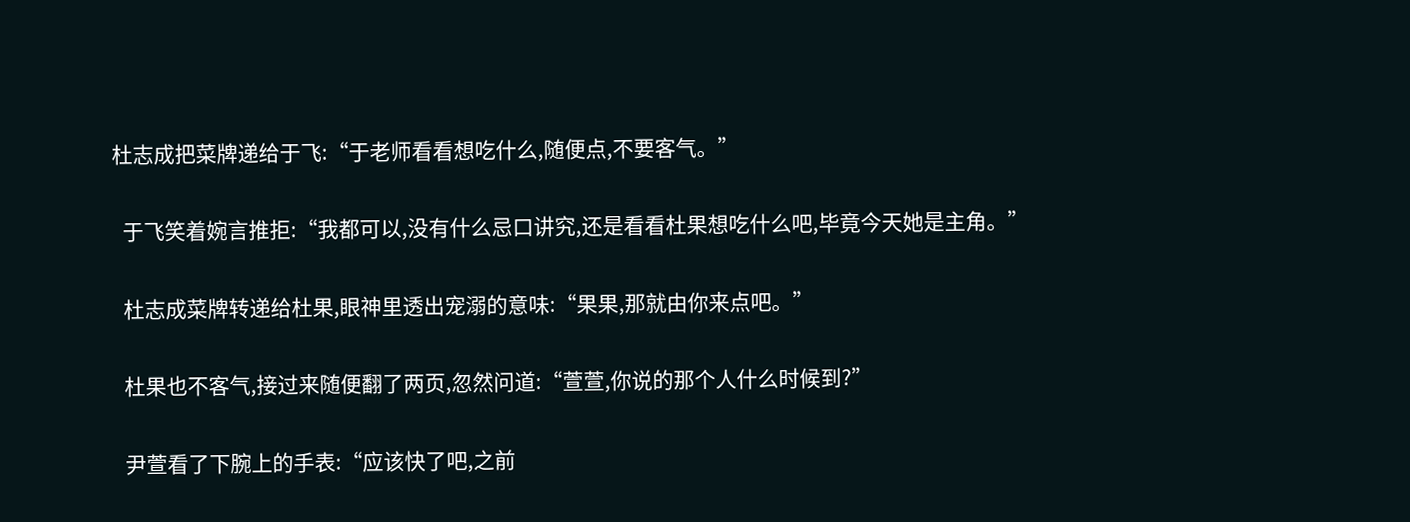杜志成把菜牌递给于飞:“于老师看看想吃什么,随便点,不要客气。”

  于飞笑着婉言推拒:“我都可以,没有什么忌口讲究,还是看看杜果想吃什么吧,毕竟今天她是主角。”

  杜志成菜牌转递给杜果,眼神里透出宠溺的意味:“果果,那就由你来点吧。”

  杜果也不客气,接过来随便翻了两页,忽然问道:“萱萱,你说的那个人什么时候到?”

  尹萱看了下腕上的手表:“应该快了吧,之前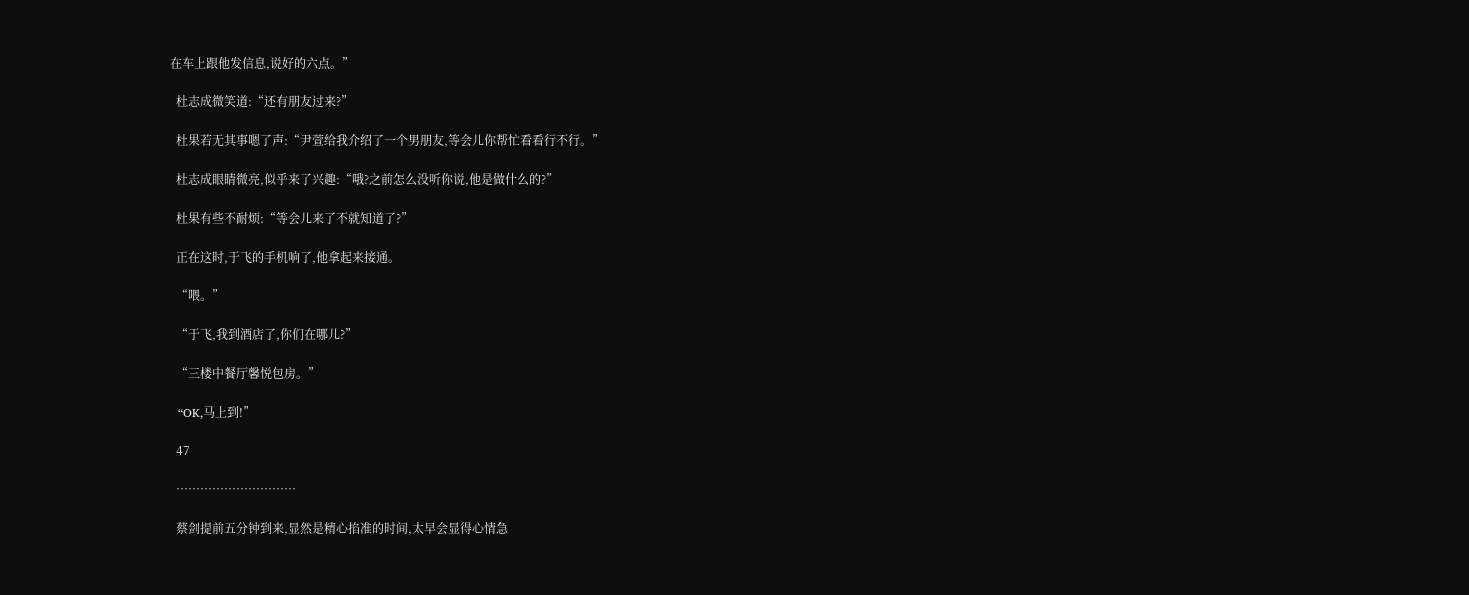在车上跟他发信息,说好的六点。”

  杜志成微笑道:“还有朋友过来?”

  杜果若无其事嗯了声:“尹萱给我介绍了一个男朋友,等会儿你帮忙看看行不行。”

  杜志成眼睛微亮,似乎来了兴趣:“哦?之前怎么没听你说,他是做什么的?”

  杜果有些不耐烦:“等会儿来了不就知道了?”

  正在这时,于飞的手机响了,他拿起来接通。

  “喂。”

  “于飞,我到酒店了,你们在哪儿?”

  “三楼中餐厅馨悦包房。”

  “OK,马上到!”

  47

  …………………………

  蔡剑提前五分钟到来,显然是精心掐准的时间,太早会显得心情急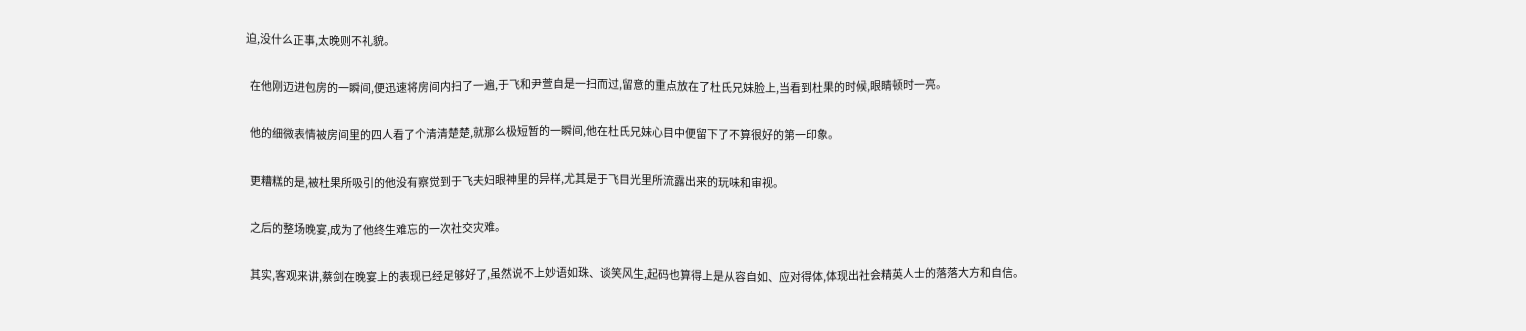迫,没什么正事,太晚则不礼貌。

  在他刚迈进包房的一瞬间,便迅速将房间内扫了一遍,于飞和尹萱自是一扫而过,留意的重点放在了杜氏兄妹脸上,当看到杜果的时候,眼睛顿时一亮。

  他的细微表情被房间里的四人看了个清清楚楚,就那么极短暂的一瞬间,他在杜氏兄妹心目中便留下了不算很好的第一印象。

  更糟糕的是,被杜果所吸引的他没有察觉到于飞夫妇眼神里的异样,尤其是于飞目光里所流露出来的玩味和审视。

  之后的整场晚宴,成为了他终生难忘的一次社交灾难。

  其实,客观来讲,蔡剑在晚宴上的表现已经足够好了,虽然说不上妙语如珠、谈笑风生,起码也算得上是从容自如、应对得体,体现出社会精英人士的落落大方和自信。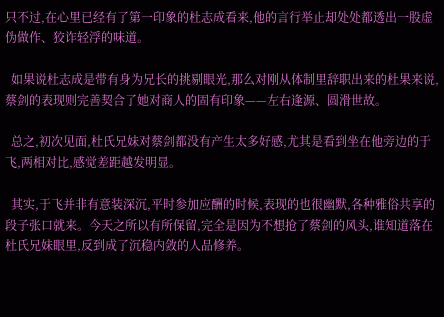只不过,在心里已经有了第一印象的杜志成看来,他的言行举止却处处都透出一股虚伪做作、狡诈轻浮的味道。

  如果说杜志成是带有身为兄长的挑剔眼光,那么对刚从体制里辞职出来的杜果来说,蔡剑的表现则完善契合了她对商人的固有印象——左右逢源、圆滑世故。

  总之,初次见面,杜氏兄妹对蔡剑都没有产生太多好感,尤其是看到坐在他旁边的于飞,两相对比,感觉差距越发明显。

  其实,于飞并非有意装深沉,平时参加应酬的时候,表现的也很幽默,各种雅俗共享的段子张口就来。今天之所以有所保留,完全是因为不想抢了蔡剑的风头,谁知道落在杜氏兄妹眼里,反到成了沉稳内敛的人品修养。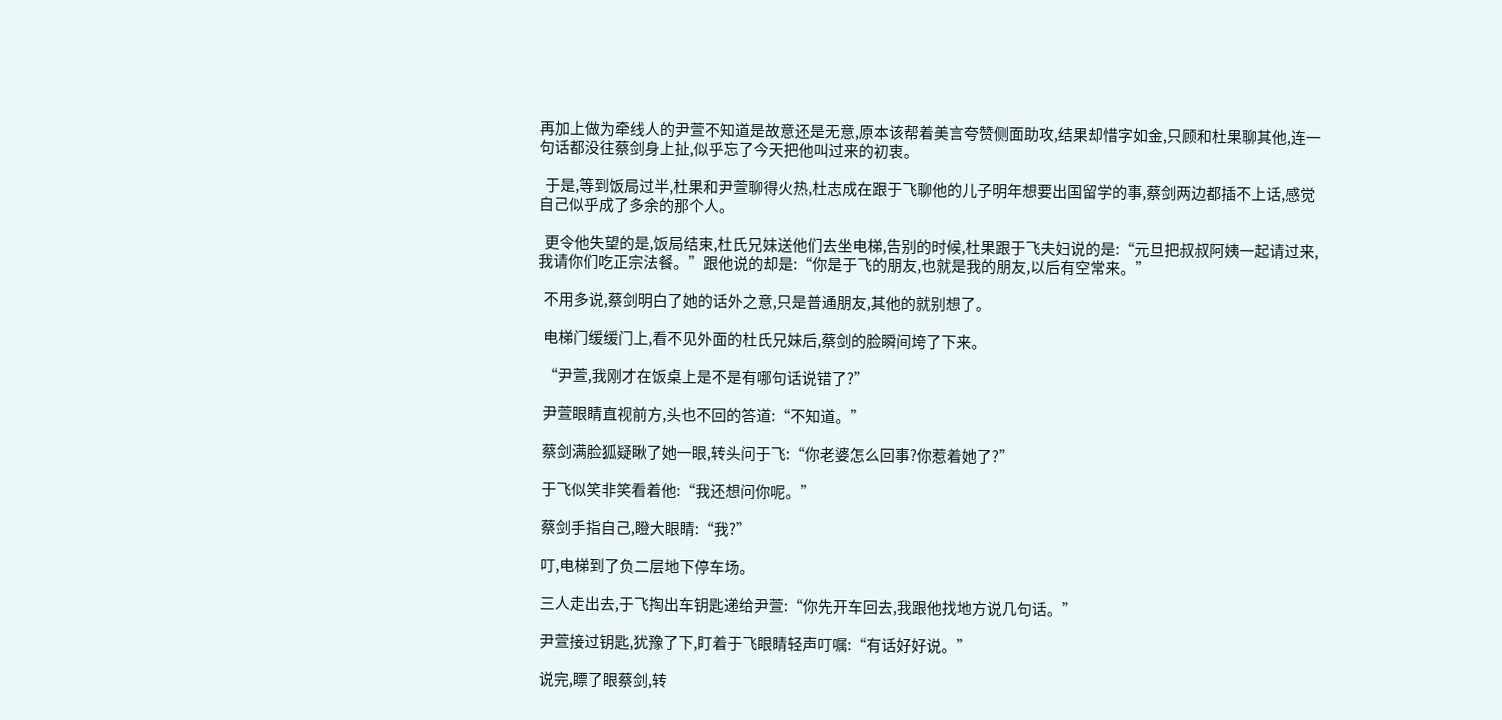再加上做为牵线人的尹萱不知道是故意还是无意,原本该帮着美言夸赞侧面助攻,结果却惜字如金,只顾和杜果聊其他,连一句话都没往蔡剑身上扯,似乎忘了今天把他叫过来的初衷。

  于是,等到饭局过半,杜果和尹萱聊得火热,杜志成在跟于飞聊他的儿子明年想要出国留学的事,蔡剑两边都插不上话,感觉自己似乎成了多余的那个人。

  更令他失望的是,饭局结束,杜氏兄妹送他们去坐电梯,告别的时候,杜果跟于飞夫妇说的是:“元旦把叔叔阿姨一起请过来,我请你们吃正宗法餐。”跟他说的却是:“你是于飞的朋友,也就是我的朋友,以后有空常来。”

  不用多说,蔡剑明白了她的话外之意,只是普通朋友,其他的就别想了。

  电梯门缓缓门上,看不见外面的杜氏兄妹后,蔡剑的脸瞬间垮了下来。

  “尹萱,我刚才在饭桌上是不是有哪句话说错了?”

  尹萱眼睛直视前方,头也不回的答道:“不知道。”

  蔡剑满脸狐疑瞅了她一眼,转头问于飞:“你老婆怎么回事?你惹着她了?”

  于飞似笑非笑看着他:“我还想问你呢。”

  蔡剑手指自己,瞪大眼睛:“我?”

  叮,电梯到了负二层地下停车场。

  三人走出去,于飞掏出车钥匙递给尹萱:“你先开车回去,我跟他找地方说几句话。”

  尹萱接过钥匙,犹豫了下,盯着于飞眼睛轻声叮嘱:“有话好好说。”

  说完,瞟了眼蔡剑,转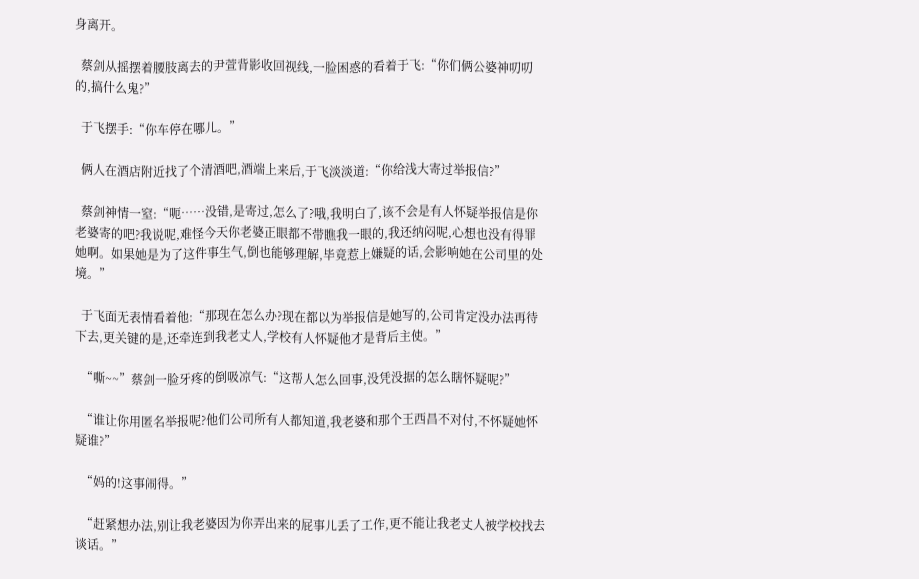身离开。

  蔡剑从摇摆着腰肢离去的尹萱背影收回视线,一脸困惑的看着于飞:“你们俩公婆神叨叨的,搞什么鬼?”

  于飞摆手:“你车停在哪儿。”

  俩人在酒店附近找了个清酒吧,酒端上来后,于飞淡淡道:“你给浅大寄过举报信?”

  蔡剑神情一窒:“呃……没错,是寄过,怎么了?哦,我明白了,该不会是有人怀疑举报信是你老婆寄的吧?我说呢,难怪今天你老婆正眼都不带瞧我一眼的,我还纳闷呢,心想也没有得罪她啊。如果她是为了这件事生气,倒也能够理解,毕竟惹上嫌疑的话,会影响她在公司里的处境。”

  于飞面无表情看着他:“那现在怎么办?现在都以为举报信是她写的,公司肯定没办法再待下去,更关键的是,还牵连到我老丈人,学校有人怀疑他才是背后主使。”

  “嘶~~”蔡剑一脸牙疼的倒吸凉气:“这帮人怎么回事,没凭没据的怎么瞎怀疑呢?”

  “谁让你用匿名举报呢?他们公司所有人都知道,我老婆和那个王西昌不对付,不怀疑她怀疑谁?”

  “妈的!这事闹得。”

  “赶紧想办法,别让我老婆因为你弄出来的屁事儿丢了工作,更不能让我老丈人被学校找去谈话。”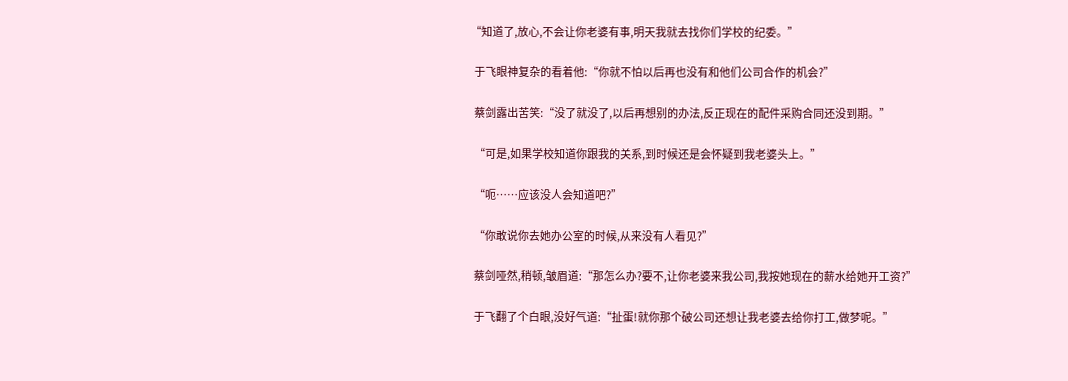“知道了,放心,不会让你老婆有事,明天我就去找你们学校的纪委。”

  于飞眼神复杂的看着他:“你就不怕以后再也没有和他们公司合作的机会?”

  蔡剑露出苦笑:“没了就没了,以后再想别的办法,反正现在的配件采购合同还没到期。”

  “可是,如果学校知道你跟我的关系,到时候还是会怀疑到我老婆头上。”

  “呃……应该没人会知道吧?”

  “你敢说你去她办公室的时候,从来没有人看见?”

  蔡剑哑然,稍顿,皱眉道:“那怎么办?要不,让你老婆来我公司,我按她现在的薪水给她开工资?”

  于飞翻了个白眼,没好气道:“扯蛋!就你那个破公司还想让我老婆去给你打工,做梦呢。”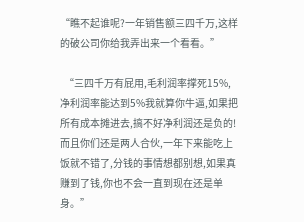“瞧不起谁呢?一年销售额三四千万,这样的破公司你给我弄出来一个看看。”

  “三四千万有屁用,毛利润率撑死15%,净利润率能达到5%我就算你牛逼,如果把所有成本摊进去,搞不好净利润还是负的!而且你们还是两人合伙,一年下来能吃上饭就不错了,分钱的事情想都别想,如果真赚到了钱,你也不会一直到现在还是单身。”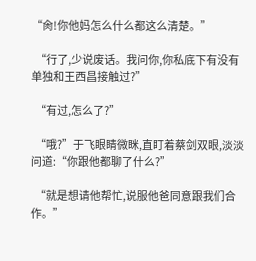“肏!你他妈怎么什么都这么清楚。”

  “行了,少说废话。我问你,你私底下有没有单独和王西昌接触过?”

  “有过,怎么了?”

  “哦?”于飞眼睛微眯,直盯着蔡剑双眼,淡淡问道:“你跟他都聊了什么?”

  “就是想请他帮忙,说服他爸同意跟我们合作。”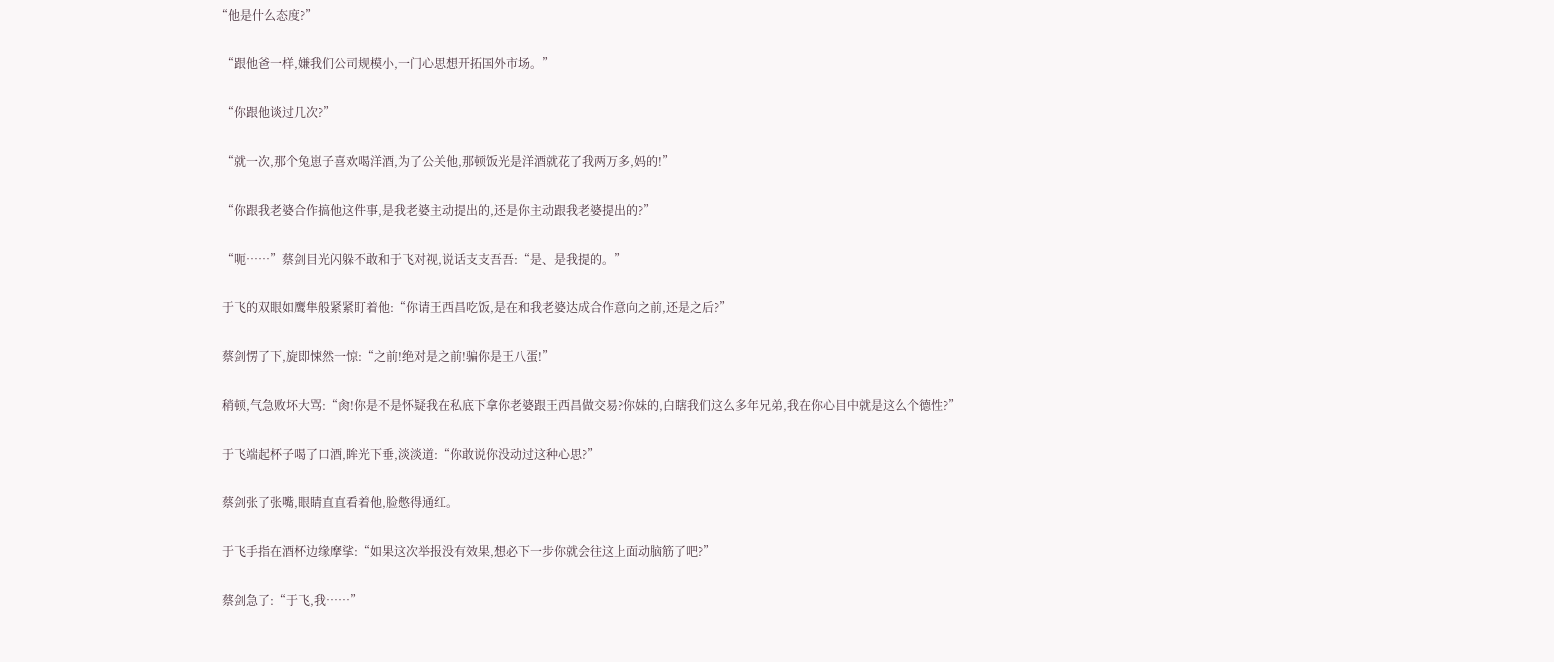“他是什么态度?”

  “跟他爸一样,嫌我们公司规模小,一门心思想开拓国外市场。”

  “你跟他谈过几次?”

  “就一次,那个兔崽子喜欢喝洋酒,为了公关他,那顿饭光是洋酒就花了我两万多,妈的!”

  “你跟我老婆合作搞他这件事,是我老婆主动提出的,还是你主动跟我老婆提出的?”

  “呃……”蔡剑目光闪躲不敢和于飞对视,说话支支吾吾:“是、是我提的。”

  于飞的双眼如鹰隼般紧紧盯着他:“你请王西昌吃饭,是在和我老婆达成合作意向之前,还是之后?”

  蔡剑愣了下,旋即悚然一惊:“之前!绝对是之前!骗你是王八蛋!”

  稍顿,气急败坏大骂:“肏!你是不是怀疑我在私底下拿你老婆跟王西昌做交易?你妹的,白瞎我们这么多年兄弟,我在你心目中就是这么个德性?”

  于飞端起杯子喝了口酒,眸光下垂,淡淡道:“你敢说你没动过这种心思?”

  蔡剑张了张嘴,眼睛直直看着他,脸憋得通红。

  于飞手指在酒杯边缘摩挲:“如果这次举报没有效果,想必下一步你就会往这上面动脑筋了吧?”

  蔡剑急了:“于飞,我……”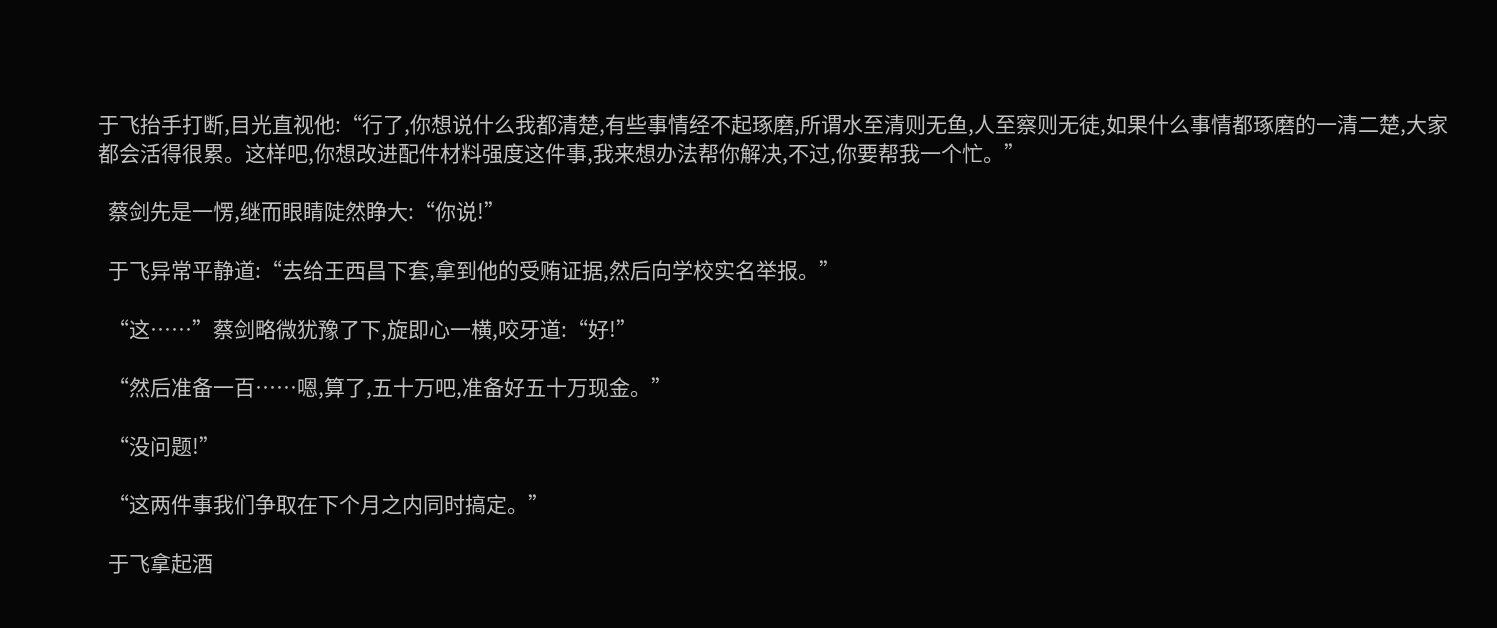于飞抬手打断,目光直视他:“行了,你想说什么我都清楚,有些事情经不起琢磨,所谓水至清则无鱼,人至察则无徒,如果什么事情都琢磨的一清二楚,大家都会活得很累。这样吧,你想改进配件材料强度这件事,我来想办法帮你解决,不过,你要帮我一个忙。”

  蔡剑先是一愣,继而眼睛陡然睁大:“你说!”

  于飞异常平静道:“去给王西昌下套,拿到他的受贿证据,然后向学校实名举报。”

  “这……”蔡剑略微犹豫了下,旋即心一横,咬牙道:“好!”

  “然后准备一百……嗯,算了,五十万吧,准备好五十万现金。”

  “没问题!”

  “这两件事我们争取在下个月之内同时搞定。”

  于飞拿起酒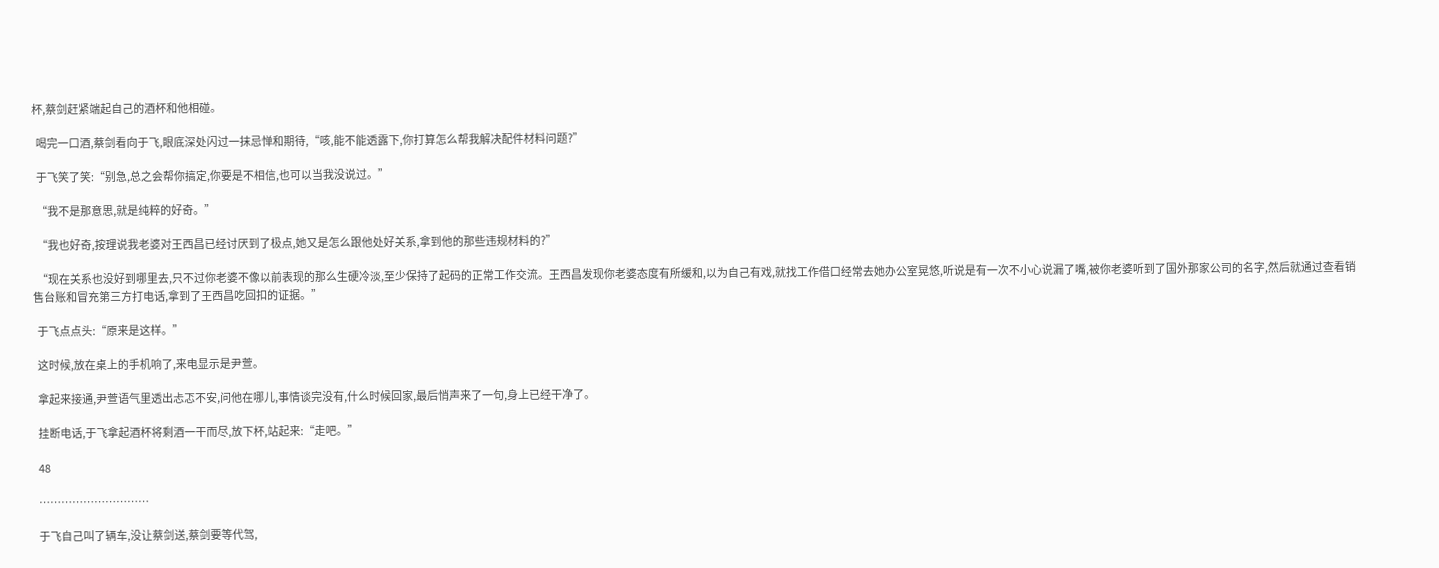杯,蔡剑赶紧端起自己的酒杯和他相碰。

  喝完一口酒,蔡剑看向于飞,眼底深处闪过一抹忌惮和期待,“咳,能不能透露下,你打算怎么帮我解决配件材料问题?”

  于飞笑了笑:“别急,总之会帮你搞定,你要是不相信,也可以当我没说过。”

  “我不是那意思,就是纯粹的好奇。”

  “我也好奇,按理说我老婆对王西昌已经讨厌到了极点,她又是怎么跟他处好关系,拿到他的那些违规材料的?”

  “现在关系也没好到哪里去,只不过你老婆不像以前表现的那么生硬冷淡,至少保持了起码的正常工作交流。王西昌发现你老婆态度有所缓和,以为自己有戏,就找工作借口经常去她办公室晃悠,听说是有一次不小心说漏了嘴,被你老婆听到了国外那家公司的名字,然后就通过查看销售台账和冒充第三方打电话,拿到了王西昌吃回扣的证据。”

  于飞点点头:“原来是这样。”

  这时候,放在桌上的手机响了,来电显示是尹萱。

  拿起来接通,尹萱语气里透出忐忑不安,问他在哪儿,事情谈完没有,什么时候回家,最后悄声来了一句,身上已经干净了。

  挂断电话,于飞拿起酒杯将剩酒一干而尽,放下杯,站起来:“走吧。”

  48

  …………………………

  于飞自己叫了辆车,没让蔡剑送,蔡剑要等代驾,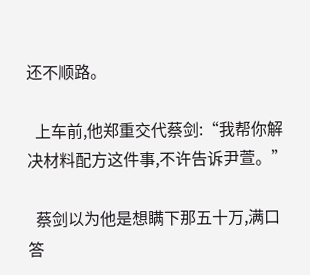还不顺路。

  上车前,他郑重交代蔡剑:“我帮你解决材料配方这件事,不许告诉尹萱。”

  蔡剑以为他是想瞒下那五十万,满口答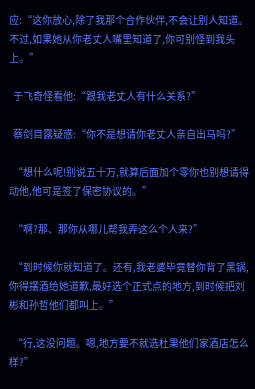应:“这你放心,除了我那个合作伙伴,不会让别人知道。不过,如果她从你老丈人嘴里知道了,你可别怪到我头上。”

  于飞奇怪看他:“跟我老丈人有什么关系?”

  蔡剑目露疑惑:“你不是想请你老丈人亲自出马吗?”

  “想什么呢!别说五十万,就算后面加个零你也别想请得动他,他可是签了保密协议的。”

  “啊?那、那你从哪儿帮我弄这么个人来?”

  “到时候你就知道了。还有,我老婆毕竟替你背了黑锅,你得摆酒给她道歉,最好选个正式点的地方,到时候把刘彬和孙哲他们都叫上。”

  “行,这没问题。嗯,地方要不就选杜果他们家酒店怎么样?”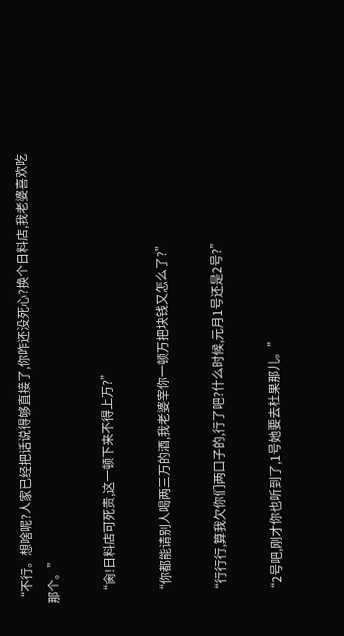“不行。想啥呢?人家已经把话说得够直接了,你咋还没死心?换个日料店,我老婆喜欢吃那个。”

  “肏!日料店可死贵,这一顿下来不得上万?”

  “你都能请别人喝两三万的酒,我老婆宰你一顿万把块钱又怎么了?”

  “行行行,算我欠你们两口子的,行了吧?什么时候,元月1号还是2号?”

  “2号吧,刚才你也听到了,1号她要去杜果那儿。”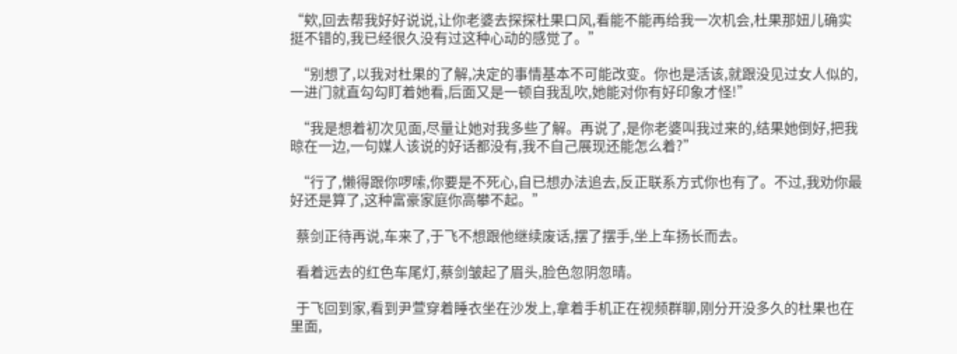“欸,回去帮我好好说说,让你老婆去探探杜果口风,看能不能再给我一次机会,杜果那妞儿确实挺不错的,我已经很久没有过这种心动的感觉了。”

  “别想了,以我对杜果的了解,决定的事情基本不可能改变。你也是活该,就跟没见过女人似的,一进门就直勾勾盯着她看,后面又是一顿自我乱吹,她能对你有好印象才怪!”

  “我是想着初次见面,尽量让她对我多些了解。再说了,是你老婆叫我过来的,结果她倒好,把我晾在一边,一句媒人该说的好话都没有,我不自己展现还能怎么着?”

  “行了,懒得跟你啰嗦,你要是不死心,自已想办法追去,反正联系方式你也有了。不过,我劝你最好还是算了,这种富豪家庭你高攀不起。”

  蔡剑正待再说,车来了,于飞不想跟他继续废话,摆了摆手,坐上车扬长而去。

  看着远去的红色车尾灯,蔡剑皱起了眉头,脸色忽阴忽晴。

  于飞回到家,看到尹萱穿着睡衣坐在沙发上,拿着手机正在视频群聊,刚分开没多久的杜果也在里面,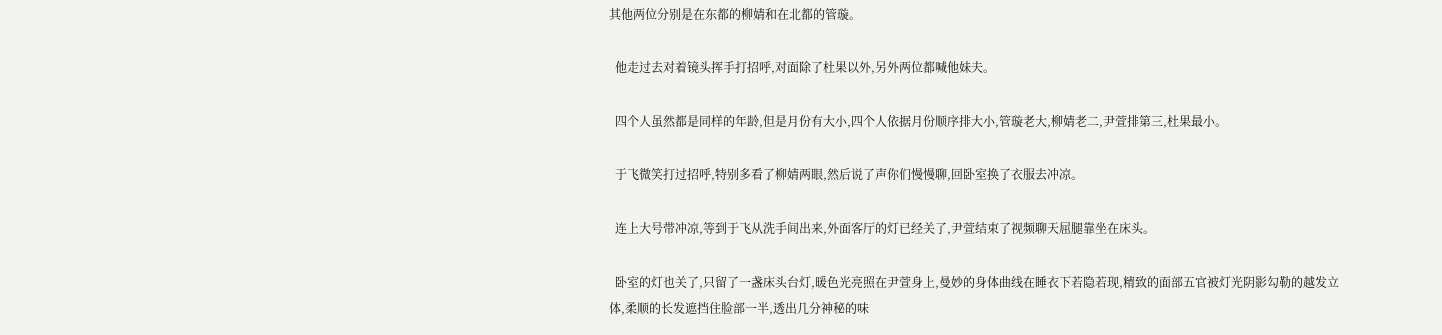其他两位分别是在东都的柳婧和在北都的管璇。

  他走过去对着镜头挥手打招呼,对面除了杜果以外,另外两位都喊他妹夫。

  四个人虽然都是同样的年龄,但是月份有大小,四个人依据月份顺序排大小,管璇老大,柳婧老二,尹萱排第三,杜果最小。

  于飞微笑打过招呼,特别多看了柳婧两眼,然后说了声你们慢慢聊,回卧室换了衣服去冲凉。

  连上大号带冲凉,等到于飞从洗手间出来,外面客厅的灯已经关了,尹萱结束了视频聊天屈腿靠坐在床头。

  卧室的灯也关了,只留了一盏床头台灯,暖色光亮照在尹萱身上,曼妙的身体曲线在睡衣下若隐若现,精致的面部五官被灯光阴影勾勒的越发立体,柔顺的长发遮挡住脸部一半,透出几分神秘的味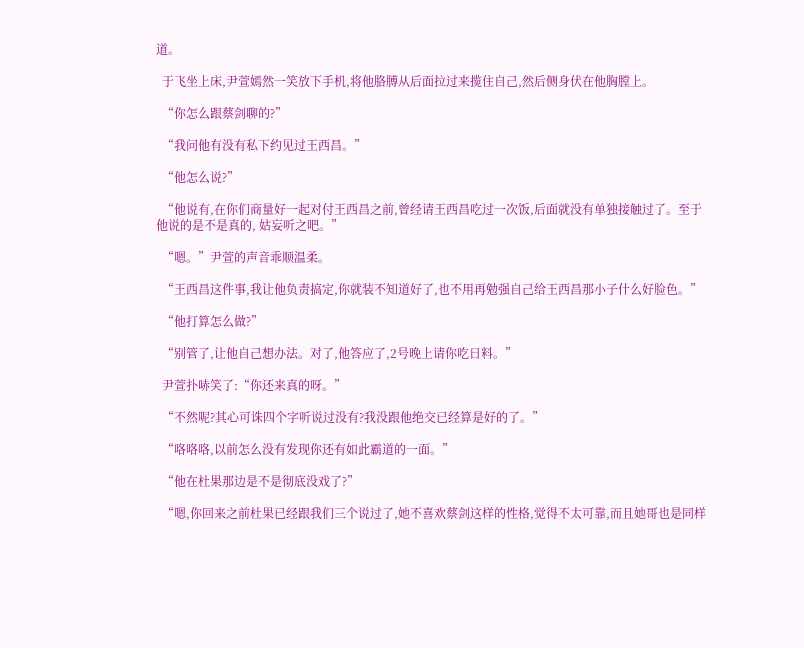道。

  于飞坐上床,尹萱嫣然一笑放下手机,将他胳膊从后面拉过来揽住自己,然后侧身伏在他胸膛上。

  “你怎么跟蔡剑聊的?”

  “我问他有没有私下约见过王西昌。”

  “他怎么说?”

  “他说有,在你们商量好一起对付王西昌之前,曾经请王西昌吃过一次饭,后面就没有单独接触过了。至于他说的是不是真的, 姑妄听之吧。”

  “嗯。”尹萱的声音乖顺温柔。

  “王西昌这件事,我让他负责搞定,你就装不知道好了,也不用再勉强自己给王西昌那小子什么好脸色。”

  “他打算怎么做?”

  “别管了,让他自己想办法。对了,他答应了,2号晚上请你吃日料。”

  尹萱扑哧笑了:“你还来真的呀。”

  “不然呢?其心可诛四个字听说过没有?我没跟他绝交已经算是好的了。”

  “咯咯咯,以前怎么没有发现你还有如此霸道的一面。”

  “他在杜果那边是不是彻底没戏了?”

  “嗯,你回来之前杜果已经跟我们三个说过了,她不喜欢蔡剑这样的性格,觉得不太可靠,而且她哥也是同样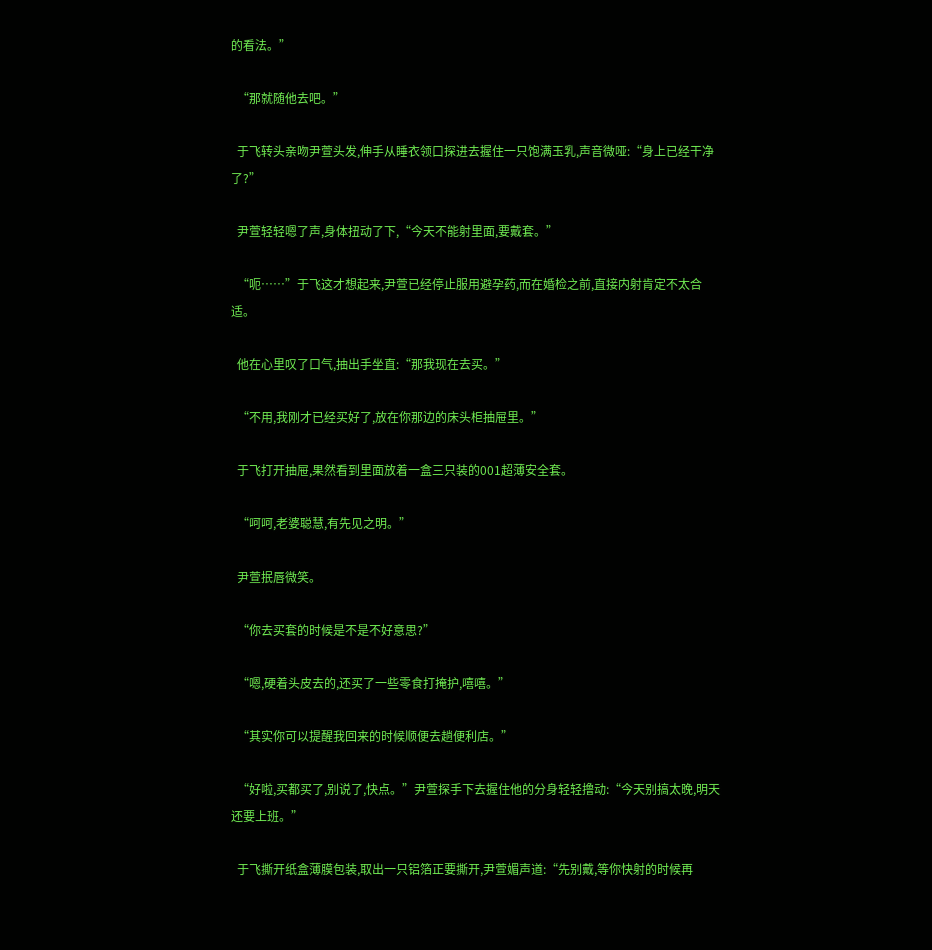的看法。”

  “那就随他去吧。”

  于飞转头亲吻尹萱头发,伸手从睡衣领口探进去握住一只饱满玉乳,声音微哑:“身上已经干净了?”

  尹萱轻轻嗯了声,身体扭动了下,“今天不能射里面,要戴套。”

  “呃……”于飞这才想起来,尹萱已经停止服用避孕药,而在婚检之前,直接内射肯定不太合适。

  他在心里叹了口气,抽出手坐直:“那我现在去买。”

  “不用,我刚才已经买好了,放在你那边的床头柜抽屉里。”

  于飞打开抽屉,果然看到里面放着一盒三只装的001超薄安全套。

  “呵呵,老婆聪慧,有先见之明。”

  尹萱抿唇微笑。

  “你去买套的时候是不是不好意思?”

  “嗯,硬着头皮去的,还买了一些零食打掩护,嘻嘻。”

  “其实你可以提醒我回来的时候顺便去趟便利店。”

  “好啦,买都买了,别说了,快点。”尹萱探手下去握住他的分身轻轻撸动:“今天别搞太晚,明天还要上班。”

  于飞撕开纸盒薄膜包装,取出一只铝箔正要撕开,尹萱媚声道:“先别戴,等你快射的时候再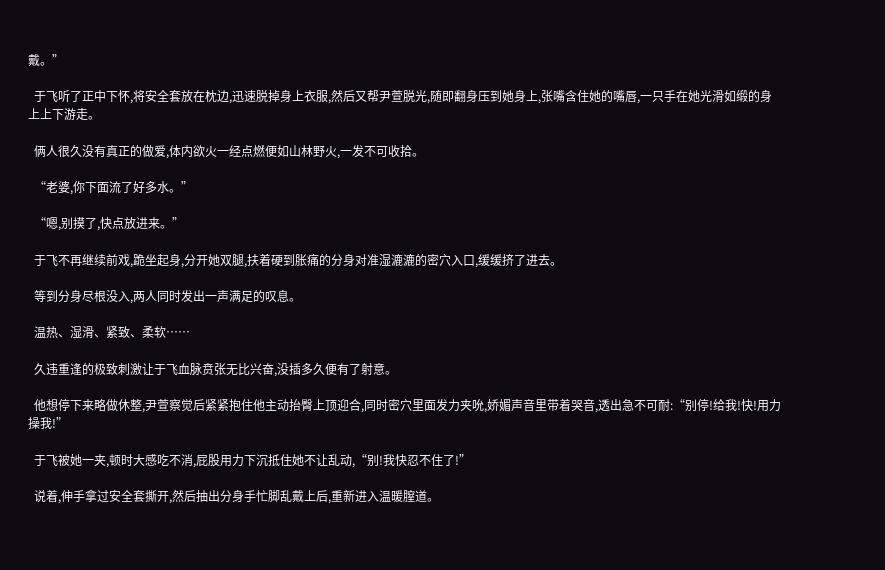戴。”

  于飞听了正中下怀,将安全套放在枕边,迅速脱掉身上衣服,然后又帮尹萱脱光,随即翻身压到她身上,张嘴含住她的嘴唇,一只手在她光滑如缎的身上上下游走。

  俩人很久没有真正的做爱,体内欲火一经点燃便如山林野火,一发不可收拾。

  “老婆,你下面流了好多水。”

  “嗯,别摸了,快点放进来。”

  于飞不再继续前戏,跪坐起身,分开她双腿,扶着硬到胀痛的分身对准湿漉漉的密穴入口,缓缓挤了进去。

  等到分身尽根没入,两人同时发出一声满足的叹息。

  温热、湿滑、紧致、柔软……

  久违重逢的极致刺激让于飞血脉贲张无比兴奋,没插多久便有了射意。

  他想停下来略做休整,尹萱察觉后紧紧抱住他主动抬臀上顶迎合,同时密穴里面发力夹吮,娇媚声音里带着哭音,透出急不可耐:“别停!给我!快!用力操我!”

  于飞被她一夹,顿时大感吃不消,屁股用力下沉抵住她不让乱动,“别!我快忍不住了!”

  说着,伸手拿过安全套撕开,然后抽出分身手忙脚乱戴上后,重新进入温暖膣道。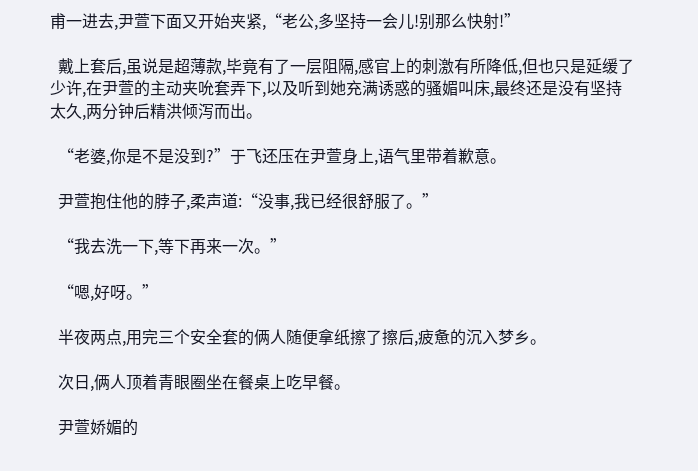甫一进去,尹萱下面又开始夹紧,“老公,多坚持一会儿!别那么快射!”

  戴上套后,虽说是超薄款,毕竟有了一层阻隔,感官上的刺激有所降低,但也只是延缓了少许,在尹萱的主动夹吮套弄下,以及听到她充满诱惑的骚媚叫床,最终还是没有坚持太久,两分钟后精洪倾泻而出。

  “老婆,你是不是没到?”于飞还压在尹萱身上,语气里带着歉意。

  尹萱抱住他的脖子,柔声道:“没事,我已经很舒服了。”

  “我去洗一下,等下再来一次。”

  “嗯,好呀。”

  半夜两点,用完三个安全套的俩人随便拿纸擦了擦后,疲惫的沉入梦乡。

  次日,俩人顶着青眼圈坐在餐桌上吃早餐。

  尹萱娇媚的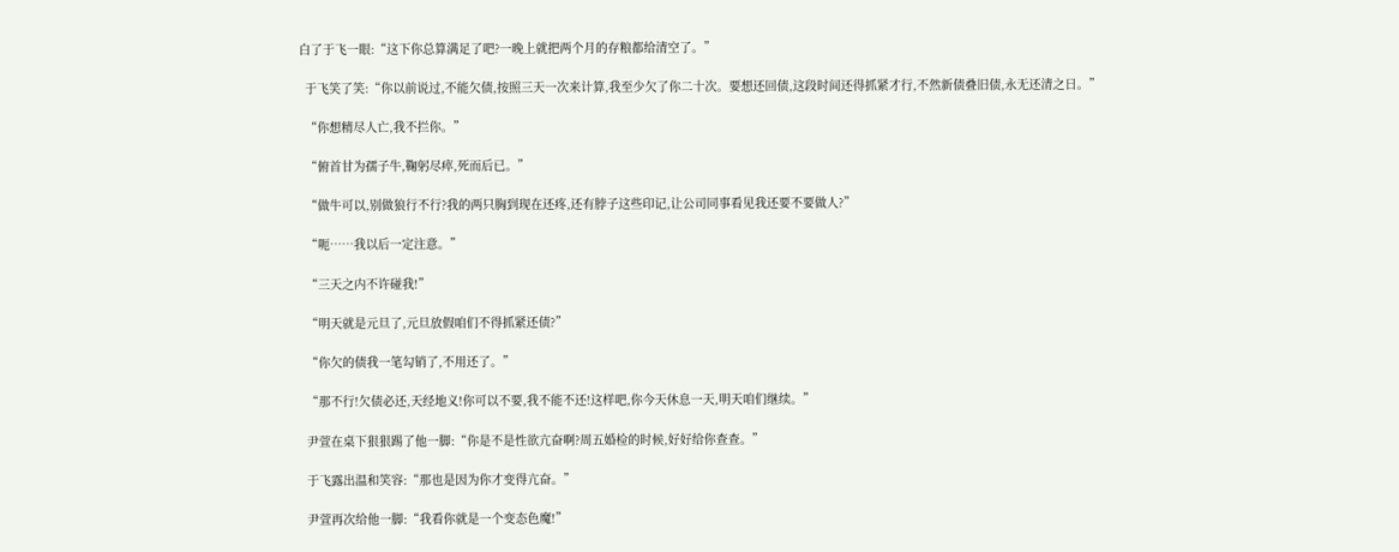白了于飞一眼:“这下你总算满足了吧?一晚上就把两个月的存粮都给清空了。”

  于飞笑了笑:“你以前说过,不能欠债,按照三天一次来计算,我至少欠了你二十次。要想还回债,这段时间还得抓紧才行,不然新债叠旧债,永无还清之日。”

  “你想精尽人亡,我不拦你。”

  “俯首甘为孺子牛,鞠躬尽瘁,死而后已。”

  “做牛可以,别做狼行不行?我的两只胸到现在还疼,还有脖子这些印记,让公司同事看见我还要不要做人?”

  “呃……我以后一定注意。”

  “三天之内不许碰我!”

  “明天就是元旦了,元旦放假咱们不得抓紧还债?”

  “你欠的债我一笔勾销了,不用还了。”

  “那不行!欠债必还,天经地义!你可以不要,我不能不还!这样吧,你今天休息一天,明天咱们继续。”

  尹萱在桌下狠狠踢了他一脚:“你是不是性欲亢奋啊?周五婚检的时候,好好给你查查。”

  于飞露出温和笑容:“那也是因为你才变得亢奋。”

  尹萱再次给他一脚:“我看你就是一个变态色魔!”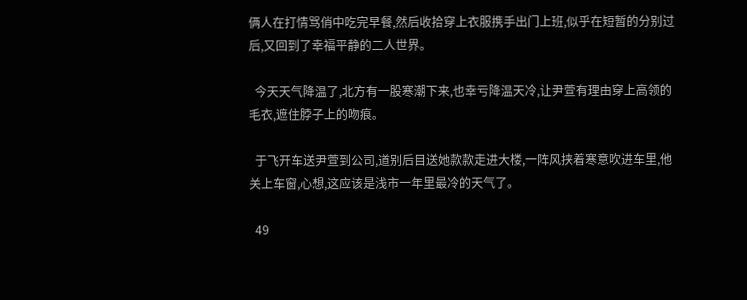俩人在打情骂俏中吃完早餐,然后收拾穿上衣服携手出门上班,似乎在短暂的分别过后,又回到了幸福平静的二人世界。

  今天天气降温了,北方有一股寒潮下来,也幸亏降温天冷,让尹萱有理由穿上高领的毛衣,遮住脖子上的吻痕。

  于飞开车送尹萱到公司,道别后目送她款款走进大楼,一阵风挟着寒意吹进车里,他关上车窗,心想,这应该是浅市一年里最冷的天气了。

  49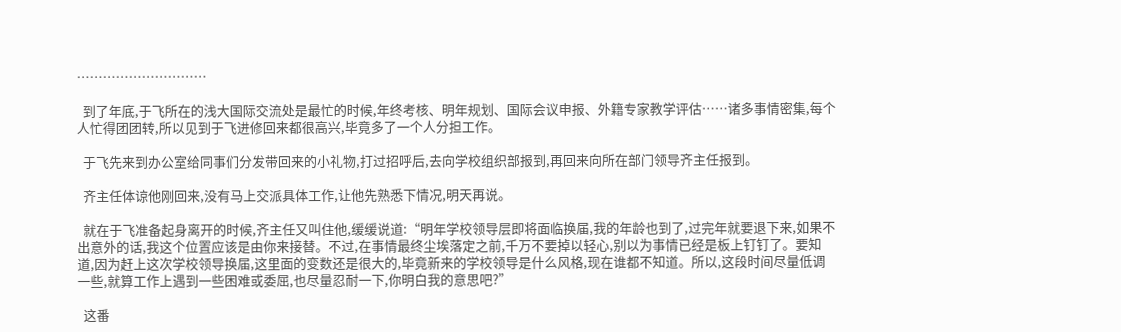…………………………

  到了年底,于飞所在的浅大国际交流处是最忙的时候,年终考核、明年规划、国际会议申报、外籍专家教学评估……诸多事情密集,每个人忙得团团转,所以见到于飞进修回来都很高兴,毕竟多了一个人分担工作。

  于飞先来到办公室给同事们分发带回来的小礼物,打过招呼后,去向学校组织部报到,再回来向所在部门领导齐主任报到。

  齐主任体谅他刚回来,没有马上交派具体工作,让他先熟悉下情况,明天再说。

  就在于飞准备起身离开的时候,齐主任又叫住他,缓缓说道:“明年学校领导层即将面临换届,我的年龄也到了,过完年就要退下来,如果不出意外的话,我这个位置应该是由你来接替。不过,在事情最终尘埃落定之前,千万不要掉以轻心,别以为事情已经是板上钉钉了。要知道,因为赶上这次学校领导换届,这里面的变数还是很大的,毕竟新来的学校领导是什么风格,现在谁都不知道。所以,这段时间尽量低调一些,就算工作上遇到一些困难或委屈,也尽量忍耐一下,你明白我的意思吧?”

  这番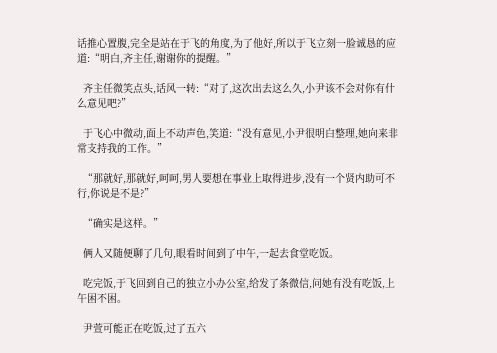话推心置腹,完全是站在于飞的角度,为了他好,所以于飞立刻一脸诚恳的应道:“明白,齐主任,谢谢你的提醒。”

  齐主任微笑点头,话风一转:“对了,这次出去这么久,小尹该不会对你有什么意见吧?”

  于飞心中微动,面上不动声色,笑道:“没有意见,小尹很明白整理,她向来非常支持我的工作。”

  “那就好,那就好,呵呵,男人要想在事业上取得进步,没有一个贤内助可不行,你说是不是?”

  “确实是这样。”

  俩人又随便聊了几句,眼看时间到了中午,一起去食堂吃饭。

  吃完饭,于飞回到自己的独立小办公室,给发了条微信,问她有没有吃饭,上午困不困。

  尹萱可能正在吃饭,过了五六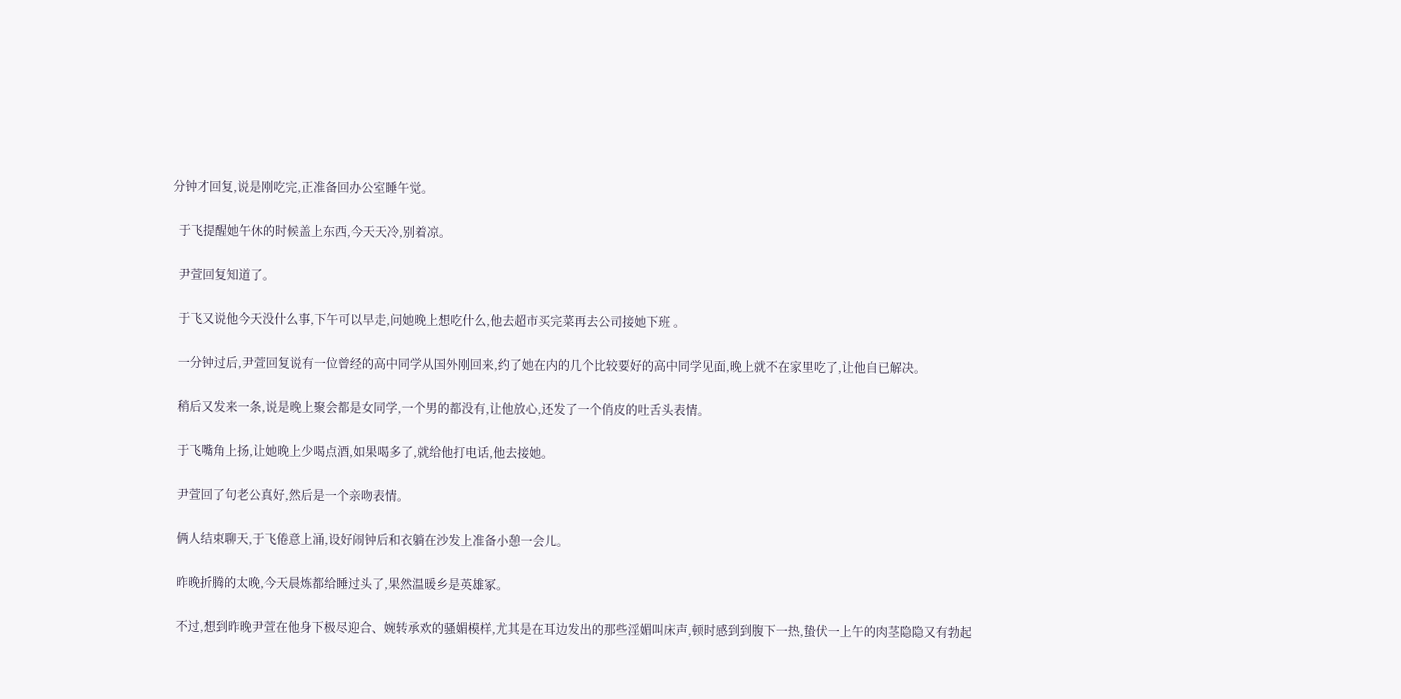分钟才回复,说是刚吃完,正准备回办公室睡午觉。

  于飞提醒她午休的时候盖上东西,今天天冷,别着凉。

  尹萱回复知道了。

  于飞又说他今天没什么事,下午可以早走,问她晚上想吃什么,他去超市买完菜再去公司接她下班 。

  一分钟过后,尹萱回复说有一位曾经的高中同学从国外刚回来,约了她在内的几个比较要好的高中同学见面,晚上就不在家里吃了,让他自已解决。

  稍后又发来一条,说是晚上聚会都是女同学,一个男的都没有,让他放心,还发了一个俏皮的吐舌头表情。

  于飞嘴角上扬,让她晚上少喝点酒,如果喝多了,就给他打电话,他去接她。

  尹萱回了句老公真好,然后是一个亲吻表情。

  俩人结束聊天,于飞倦意上涌,设好闹钟后和衣躺在沙发上准备小憩一会儿。

  昨晚折腾的太晚,今天晨炼都给睡过头了,果然温暖乡是英雄冢。

  不过,想到昨晚尹萱在他身下极尽迎合、婉转承欢的骚媚模样,尤其是在耳边发出的那些淫媚叫床声,顿时感到到腹下一热,蛰伏一上午的肉茎隐隐又有勃起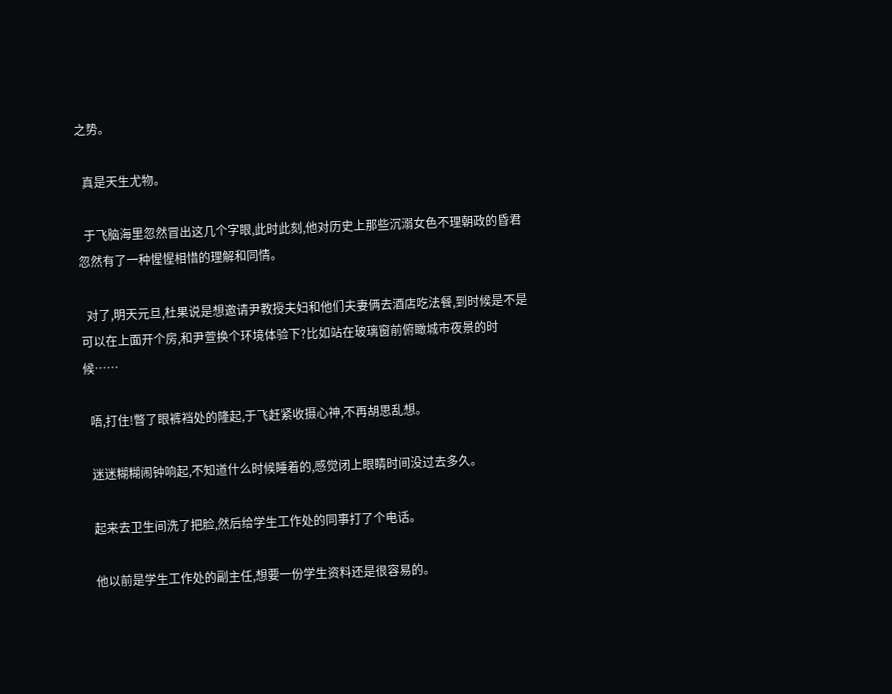之势。

  真是天生尤物。

  于飞脑海里忽然冒出这几个字眼,此时此刻,他对历史上那些沉溺女色不理朝政的昏君忽然有了一种惺惺相惜的理解和同情。

  对了,明天元旦,杜果说是想邀请尹教授夫妇和他们夫妻俩去酒店吃法餐,到时候是不是可以在上面开个房,和尹萱换个环境体验下?比如站在玻璃窗前俯瞰城市夜景的时候……

  唔,打住!瞥了眼裤裆处的隆起,于飞赶紧收摄心神,不再胡思乱想。

  迷迷糊糊闹钟响起,不知道什么时候睡着的,感觉闭上眼睛时间没过去多久。

  起来去卫生间洗了把脸,然后给学生工作处的同事打了个电话。

  他以前是学生工作处的副主任,想要一份学生资料还是很容易的。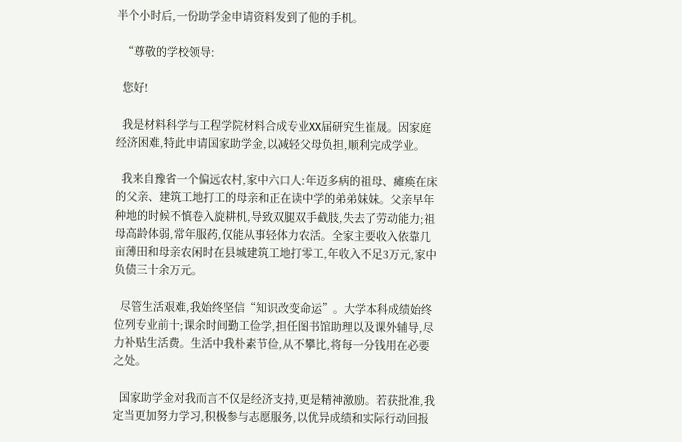半个小时后,一份助学金申请资料发到了他的手机。

  “尊敬的学校领导:

  您好!

  我是材料科学与工程学院材料合成专业XX届研究生崔晟。因家庭经济困难,特此申请国家助学金,以减轻父母负担,顺利完成学业。

  我来自豫省一个偏远农村,家中六口人:年迈多病的祖母、瘫痪在床的父亲、建筑工地打工的母亲和正在读中学的弟弟妹妹。父亲早年种地的时候不慎卷入旋耕机,导致双腿双手截肢,失去了劳动能力;祖母高龄体弱,常年服药,仅能从事轻体力农活。全家主要收入依靠几亩薄田和母亲农闲时在县城建筑工地打零工,年收入不足3万元,家中负债三十余万元。

  尽管生活艰难,我始终坚信“知识改变命运”。大学本科成绩始终位列专业前十;课余时间勤工俭学,担任图书馆助理以及课外辅导,尽力补贴生活费。生活中我朴素节俭,从不攀比,将每一分钱用在必要之处。

  国家助学金对我而言不仅是经济支持,更是精神激励。若获批准,我定当更加努力学习,积极参与志愿服务,以优异成绩和实际行动回报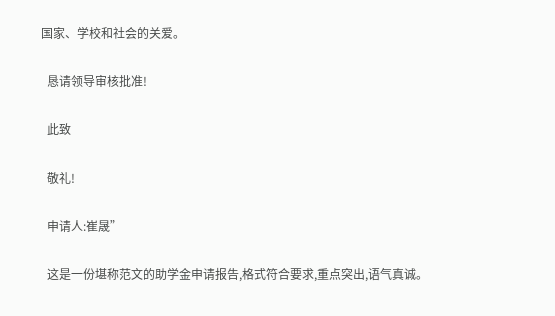国家、学校和社会的关爱。

  恳请领导审核批准!

  此致

  敬礼!

  申请人:崔晟”

  这是一份堪称范文的助学金申请报告,格式符合要求,重点突出,语气真诚。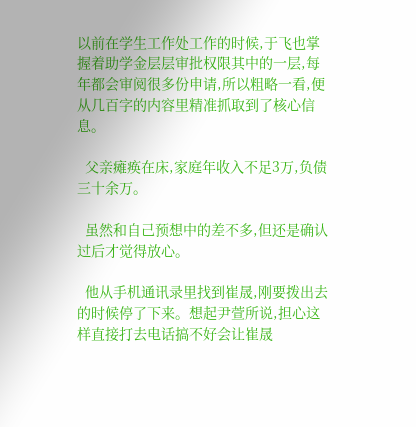以前在学生工作处工作的时候,于飞也掌握着助学金层层审批权限其中的一层,每年都会审阅很多份申请,所以粗略一看,便从几百字的内容里精准抓取到了核心信息。

  父亲瘫痪在床,家庭年收入不足3万,负债三十余万。

  虽然和自己预想中的差不多,但还是确认过后才觉得放心。

  他从手机通讯录里找到崔晟,刚要拨出去的时候停了下来。想起尹萱所说,担心这样直接打去电话搞不好会让崔晟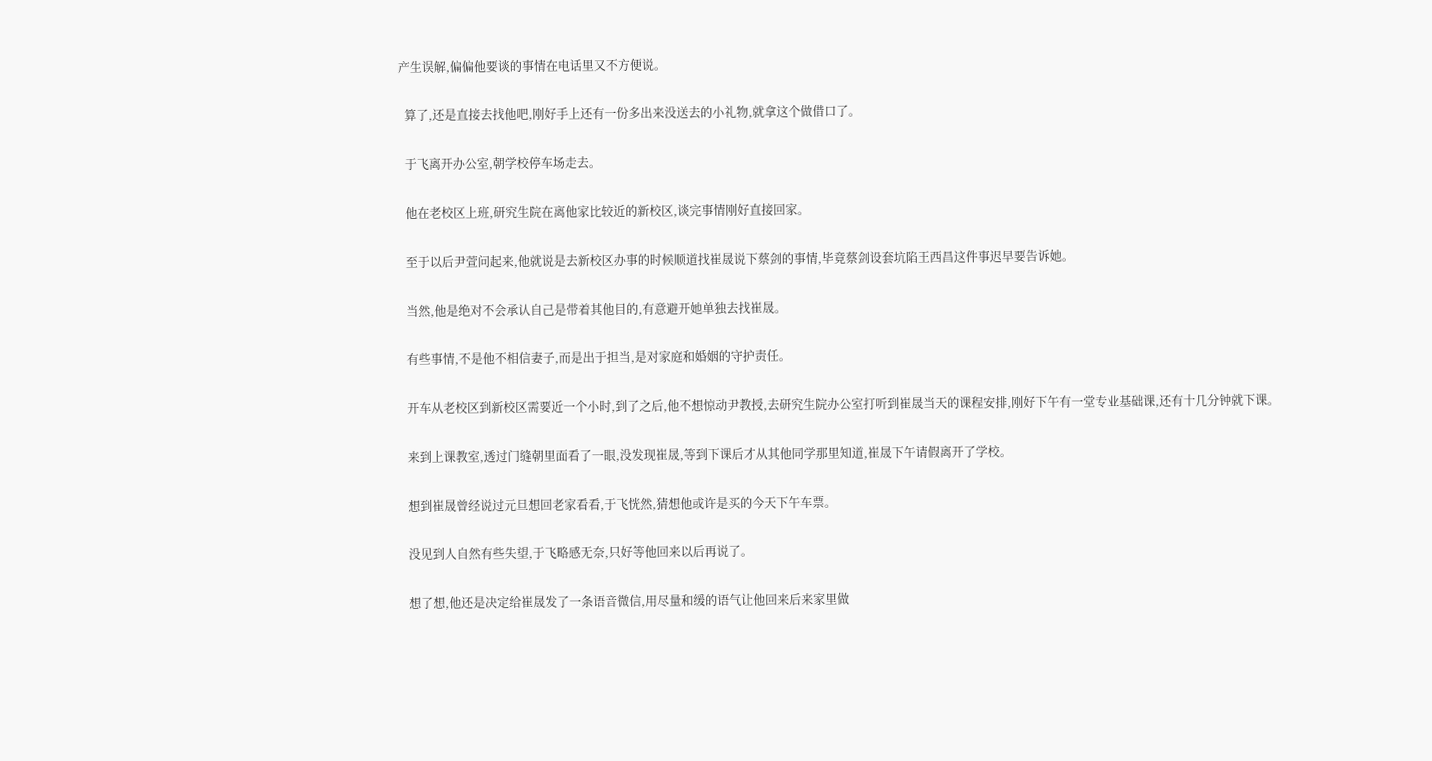产生误解,偏偏他要谈的事情在电话里又不方便说。

  算了,还是直接去找他吧,刚好手上还有一份多出来没送去的小礼物,就拿这个做借口了。

  于飞离开办公室,朝学校停车场走去。

  他在老校区上班,研究生院在离他家比较近的新校区,谈完事情刚好直接回家。

  至于以后尹萱问起来,他就说是去新校区办事的时候顺道找崔晟说下蔡剑的事情,毕竟蔡剑设套坑陷王西昌这件事迟早要告诉她。

  当然,他是绝对不会承认自己是带着其他目的,有意避开她单独去找崔晟。

  有些事情,不是他不相信妻子,而是出于担当,是对家庭和婚姻的守护责任。

  开车从老校区到新校区需要近一个小时,到了之后,他不想惊动尹教授,去研究生院办公室打听到崔晟当天的课程安排,刚好下午有一堂专业基础课,还有十几分钟就下课。

  来到上课教室,透过门缝朝里面看了一眼,没发现崔晟,等到下课后才从其他同学那里知道,崔晟下午请假离开了学校。

  想到崔晟曾经说过元旦想回老家看看,于飞恍然,猜想他或许是买的今天下午车票。

  没见到人自然有些失望,于飞略感无奈,只好等他回来以后再说了。

  想了想,他还是决定给崔晟发了一条语音微信,用尽量和缓的语气让他回来后来家里做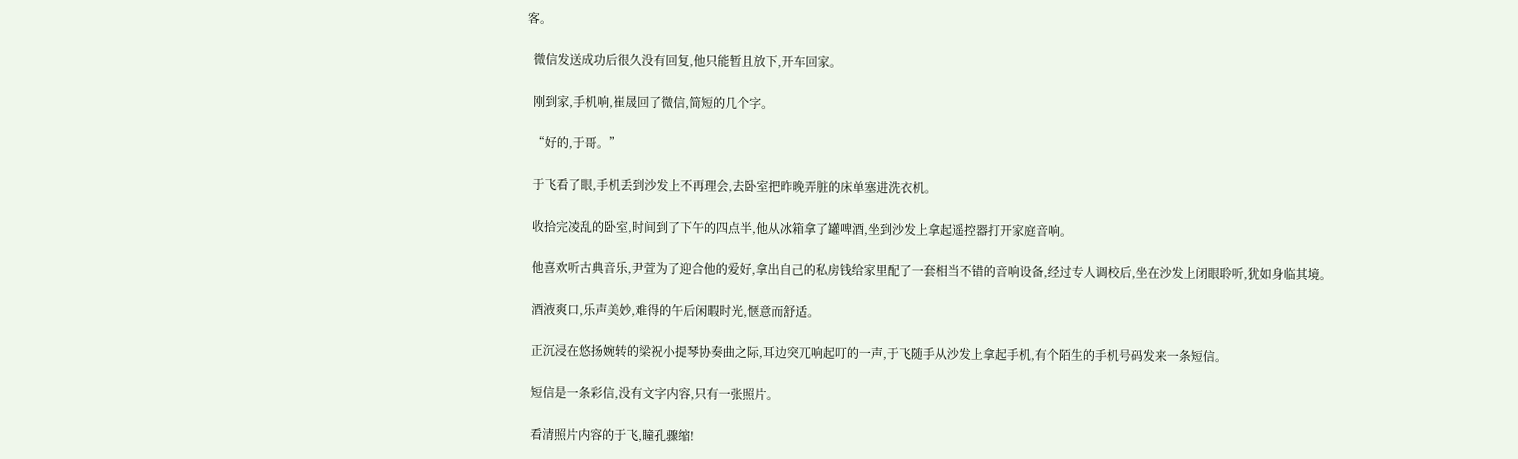客。

  微信发送成功后很久没有回复,他只能暂且放下,开车回家。

  刚到家,手机响,崔晟回了微信,简短的几个字。

  “好的,于哥。”

  于飞看了眼,手机丢到沙发上不再理会,去卧室把昨晚弄脏的床单塞进洗衣机。

  收拾完凌乱的卧室,时间到了下午的四点半,他从冰箱拿了罐啤酒,坐到沙发上拿起遥控器打开家庭音响。

  他喜欢听古典音乐,尹萱为了迎合他的爱好,拿出自己的私房钱给家里配了一套相当不错的音响设备,经过专人调校后,坐在沙发上闭眼聆听,犹如身临其境。

  酒液爽口,乐声美妙,难得的午后闲暇时光,惬意而舒适。

  正沉浸在悠扬婉转的梁祝小提琴协奏曲之际,耳边突兀响起叮的一声,于飞随手从沙发上拿起手机,有个陌生的手机号码发来一条短信。

  短信是一条彩信,没有文字内容,只有一张照片。

  看清照片内容的于飞,瞳孔骤缩!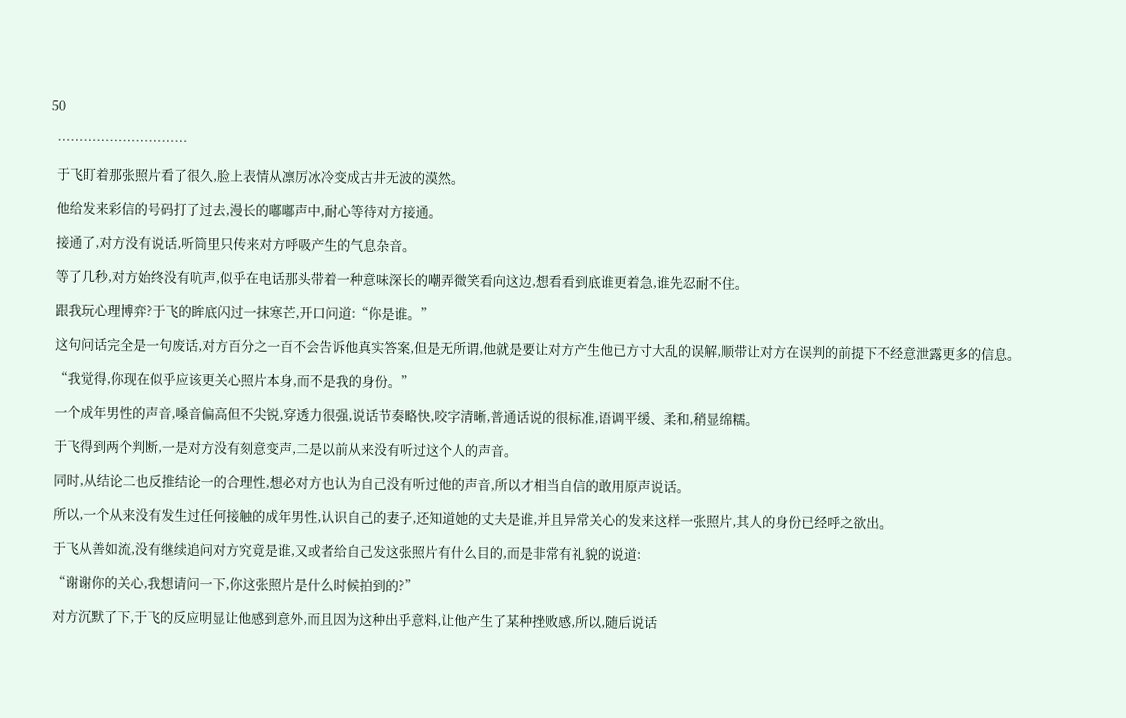50

  …………………………

  于飞盯着那张照片看了很久,脸上表情从凛厉冰冷变成古井无波的漠然。

  他给发来彩信的号码打了过去,漫长的嘟嘟声中,耐心等待对方接通。

  接通了,对方没有说话,听筒里只传来对方呼吸产生的气息杂音。

  等了几秒,对方始终没有吭声,似乎在电话那头带着一种意味深长的嘲弄微笑看向这边,想看看到底谁更着急,谁先忍耐不住。

  跟我玩心理博弈?于飞的眸底闪过一抹寒芒,开口问道:“你是谁。”

  这句问话完全是一句废话,对方百分之一百不会告诉他真实答案,但是无所谓,他就是要让对方产生他已方寸大乱的误解,顺带让对方在误判的前提下不经意泄露更多的信息。

  “我觉得,你现在似乎应该更关心照片本身,而不是我的身份。”

  一个成年男性的声音,嗓音偏高但不尖锐,穿透力很强,说话节奏略快,咬字清晰,普通话说的很标准,语调平缓、柔和,稍显绵糯。

  于飞得到两个判断,一是对方没有刻意变声,二是以前从来没有听过这个人的声音。

  同时,从结论二也反推结论一的合理性,想必对方也认为自己没有听过他的声音,所以才相当自信的敢用原声说话。

  所以,一个从来没有发生过任何接触的成年男性,认识自己的妻子,还知道她的丈夫是谁,并且异常关心的发来这样一张照片,其人的身份已经呼之欲出。

  于飞从善如流,没有继续追问对方究竟是谁,又或者给自己发这张照片有什么目的,而是非常有礼貌的说道:

  “谢谢你的关心,我想请问一下,你这张照片是什么时候拍到的?”

  对方沉默了下,于飞的反应明显让他感到意外,而且因为这种出乎意料,让他产生了某种挫败感,所以,随后说话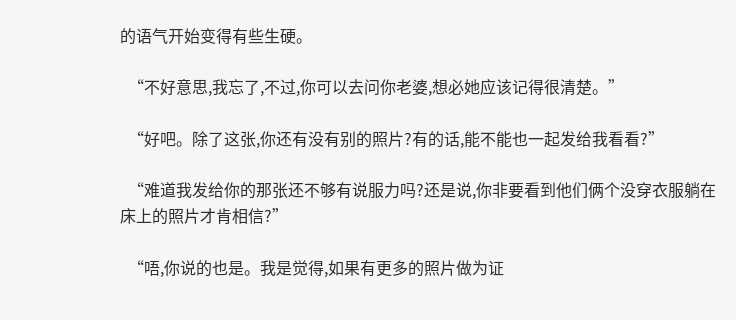的语气开始变得有些生硬。

  “不好意思,我忘了,不过,你可以去问你老婆,想必她应该记得很清楚。”

  “好吧。除了这张,你还有没有别的照片?有的话,能不能也一起发给我看看?”

  “难道我发给你的那张还不够有说服力吗?还是说,你非要看到他们俩个没穿衣服躺在床上的照片才肯相信?”

  “唔,你说的也是。我是觉得,如果有更多的照片做为证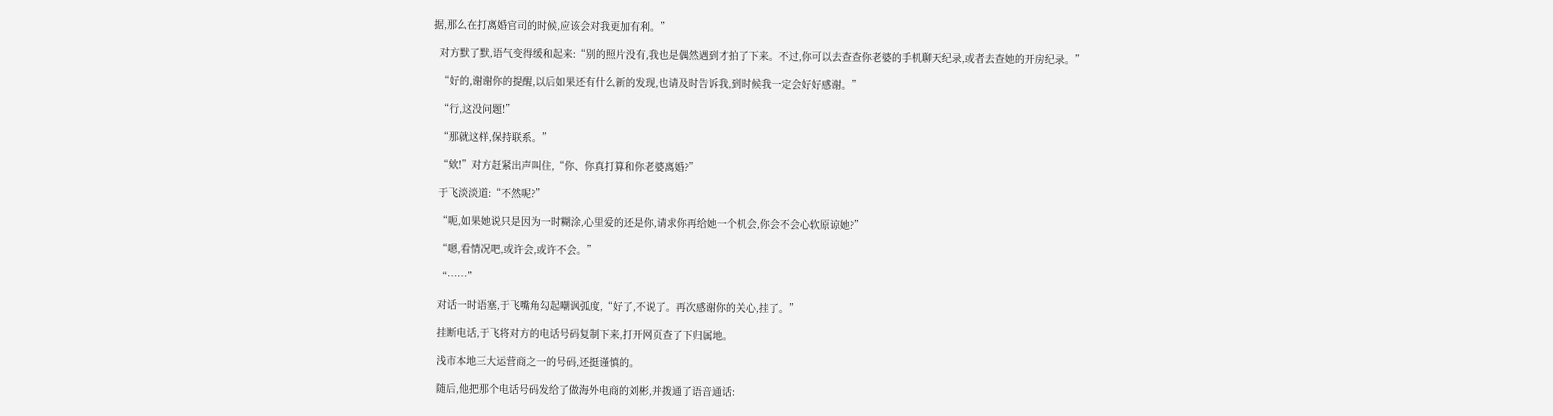据,那么在打离婚官司的时候,应该会对我更加有利。”

  对方默了默,语气变得缓和起来:“别的照片没有,我也是偶然遇到才拍了下来。不过,你可以去查查你老婆的手机聊天纪录,或者去查她的开房纪录。”

  “好的,谢谢你的提醒,以后如果还有什么新的发现,也请及时告诉我,到时候我一定会好好感谢。”

  “行,这没问题!”

  “那就这样,保持联系。”

  “欸!”对方赶紧出声叫住,“你、你真打算和你老婆离婚?”

  于飞淡淡道:“不然呢?”

  “呃,如果她说只是因为一时糊涂,心里爱的还是你,请求你再给她一个机会,你会不会心软原谅她?”

  “嗯,看情况吧,或许会,或许不会。”

  “……”

  对话一时语塞,于飞嘴角勾起嘲讽弧度,“好了,不说了。再次感谢你的关心,挂了。”

  挂断电话,于飞将对方的电话号码复制下来,打开网页查了下归属地。

  浅市本地三大运营商之一的号码,还挺谨慎的。

  随后,他把那个电话号码发给了做海外电商的刘彬,并拨通了语音通话: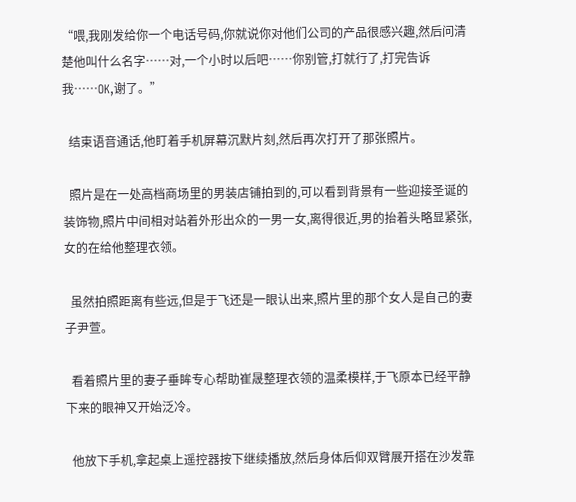“喂,我刚发给你一个电话号码,你就说你对他们公司的产品很感兴趣,然后问清楚他叫什么名字……对,一个小时以后吧……你别管,打就行了,打完告诉我……OK,谢了。”

  结束语音通话,他盯着手机屏幕沉默片刻,然后再次打开了那张照片。

  照片是在一处高档商场里的男装店铺拍到的,可以看到背景有一些迎接圣诞的装饰物,照片中间相对站着外形出众的一男一女,离得很近,男的抬着头略显紧张,女的在给他整理衣领。

  虽然拍照距离有些远,但是于飞还是一眼认出来,照片里的那个女人是自己的妻子尹萱。

  看着照片里的妻子垂眸专心帮助崔晟整理衣领的温柔模样,于飞原本已经平静下来的眼神又开始泛冷。

  他放下手机,拿起桌上遥控器按下继续播放,然后身体后仰双臂展开搭在沙发靠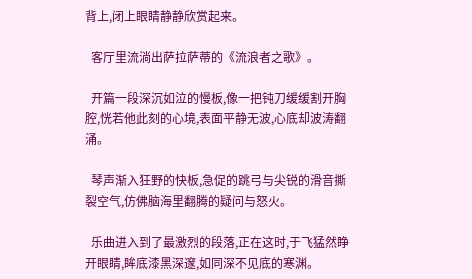背上,闭上眼睛静静欣赏起来。

  客厅里流淌出萨拉萨蒂的《流浪者之歌》。

  开篇一段深沉如泣的慢板,像一把钝刀缓缓割开胸腔,恍若他此刻的心境,表面平静无波,心底却波涛翻涌。

  琴声渐入狂野的快板,急促的跳弓与尖锐的滑音撕裂空气,仿佛脑海里翻腾的疑问与怒火。

  乐曲进入到了最激烈的段落,正在这时,于飞猛然睁开眼睛,眸底漆黑深邃,如同深不见底的寒渊。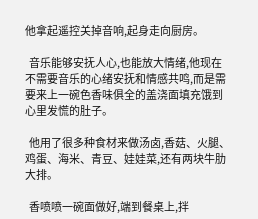他拿起遥控关掉音响,起身走向厨房。

  音乐能够安抚人心,也能放大情绪,他现在不需要音乐的心绪安抚和情感共鸣,而是需要来上一碗色香味俱全的盖浇面填充饿到心里发慌的肚子。

  他用了很多种食材来做汤卤,香菇、火腿、鸡蛋、海米、青豆、娃娃菜,还有两块牛肋大排。

  香喷喷一碗面做好,端到餐桌上,拌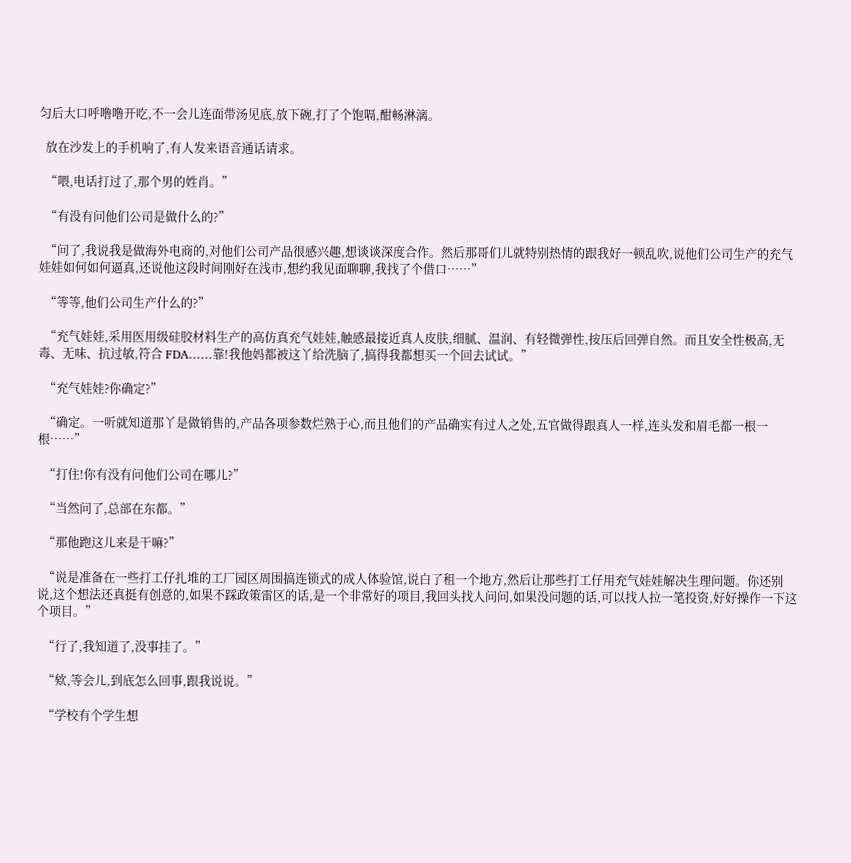匀后大口呼噜噜开吃,不一会儿连面带汤见底,放下碗,打了个饱嗝,酣畅淋漓。

  放在沙发上的手机响了,有人发来语音通话请求。

  “喂,电话打过了,那个男的姓肖。”

  “有没有问他们公司是做什么的?”

  “问了,我说我是做海外电商的,对他们公司产品很感兴趣,想谈谈深度合作。然后那哥们儿就特别热情的跟我好一顿乱吹,说他们公司生产的充气娃娃如何如何逼真,还说他这段时间刚好在浅市,想约我见面聊聊,我找了个借口……”

  “等等,他们公司生产什么的?”

  “充气娃娃,采用医用级硅胶材料生产的高仿真充气娃娃,触感最接近真人皮肤,细腻、温润、有轻微弹性,按压后回弹自然。而且安全性极高,无毒、无味、抗过敏,符合 FDA……靠!我他妈都被这丫给洗脑了,搞得我都想买一个回去试试。”

  “充气娃娃?你确定?”

  “确定。一听就知道那丫是做销售的,产品各项参数烂熟于心,而且他们的产品确实有过人之处,五官做得跟真人一样,连头发和眉毛都一根一根……”

  “打住!你有没有问他们公司在哪儿?”

  “当然问了,总部在东都。”

  “那他跑这儿来是干嘛?”

  “说是准备在一些打工仔扎堆的工厂园区周围搞连锁式的成人体验馆,说白了租一个地方,然后让那些打工仔用充气娃娃解决生理问题。你还别说,这个想法还真挺有创意的,如果不踩政策雷区的话,是一个非常好的项目,我回头找人问问,如果没问题的话,可以找人拉一笔投资,好好操作一下这个项目。”

  “行了,我知道了,没事挂了。”

  “欸,等会儿,到底怎么回事,跟我说说。”

  “学校有个学生想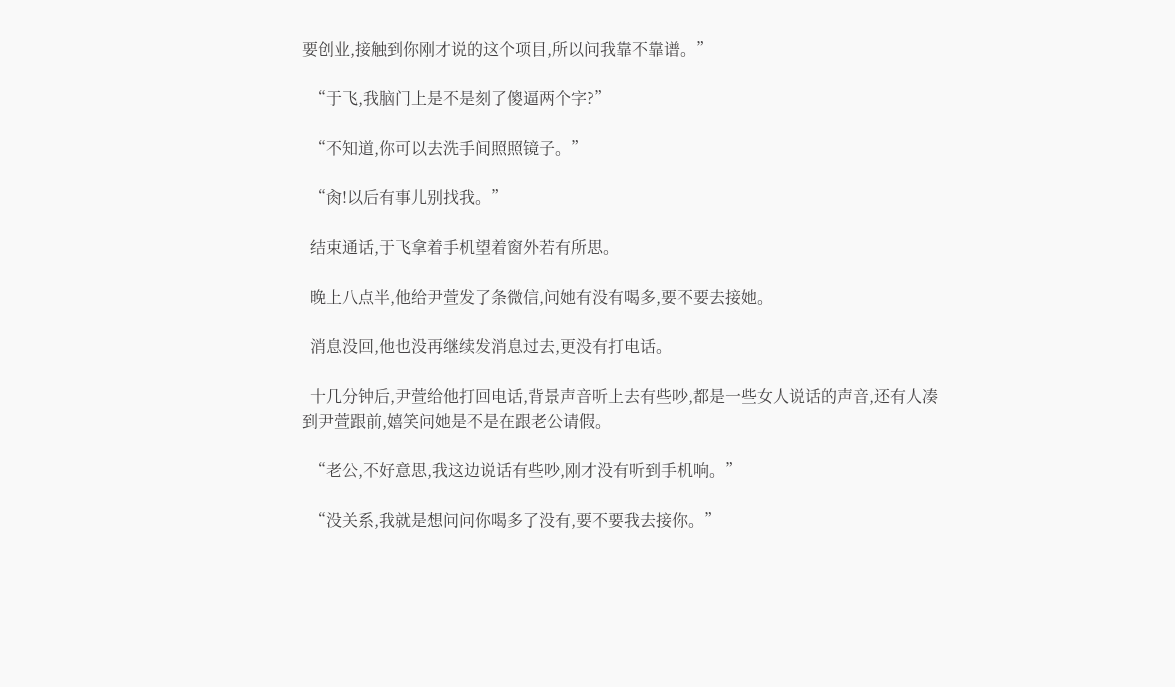要创业,接触到你刚才说的这个项目,所以问我靠不靠谱。”

  “于飞,我脑门上是不是刻了傻逼两个字?”

  “不知道,你可以去洗手间照照镜子。”

  “肏!以后有事儿别找我。”

  结束通话,于飞拿着手机望着窗外若有所思。

  晚上八点半,他给尹萱发了条微信,问她有没有喝多,要不要去接她。

  消息没回,他也没再继续发消息过去,更没有打电话。

  十几分钟后,尹萱给他打回电话,背景声音听上去有些吵,都是一些女人说话的声音,还有人凑到尹萱跟前,嬉笑问她是不是在跟老公请假。

  “老公,不好意思,我这边说话有些吵,刚才没有听到手机响。”

  “没关系,我就是想问问你喝多了没有,要不要我去接你。”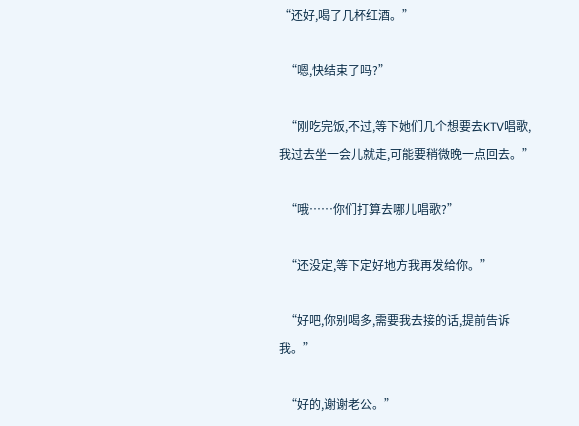“还好,喝了几杯红酒。”

  “嗯,快结束了吗?”

  “刚吃完饭,不过,等下她们几个想要去KTV唱歌,我过去坐一会儿就走,可能要稍微晚一点回去。”

  “哦……你们打算去哪儿唱歌?”

  “还没定,等下定好地方我再发给你。”

  “好吧,你别喝多,需要我去接的话,提前告诉我。”

  “好的,谢谢老公。”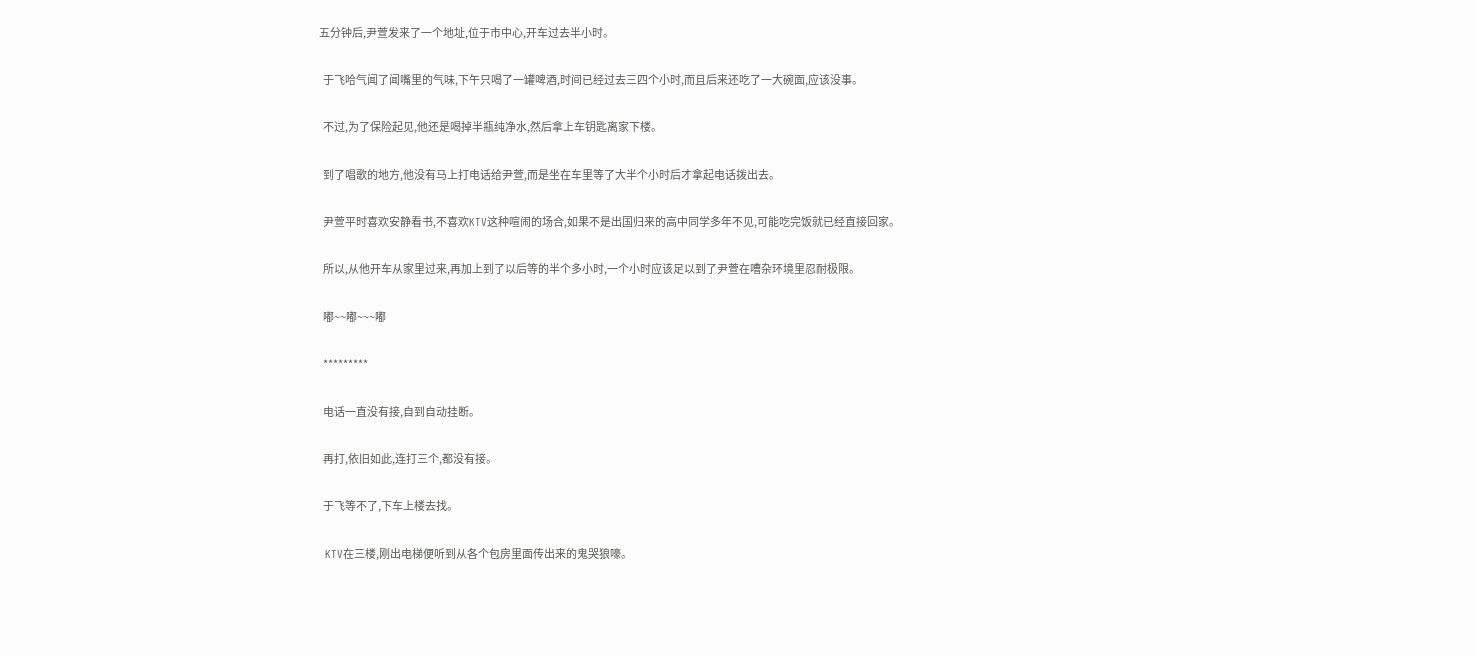五分钟后,尹萱发来了一个地址,位于市中心,开车过去半小时。

  于飞哈气闻了闻嘴里的气味,下午只喝了一罐啤酒,时间已经过去三四个小时,而且后来还吃了一大碗面,应该没事。

  不过,为了保险起见,他还是喝掉半瓶纯净水,然后拿上车钥匙离家下楼。

  到了唱歌的地方,他没有马上打电话给尹萱,而是坐在车里等了大半个小时后才拿起电话拨出去。

  尹萱平时喜欢安静看书,不喜欢KTV这种喧闹的场合,如果不是出国归来的高中同学多年不见,可能吃完饭就已经直接回家。

  所以,从他开车从家里过来,再加上到了以后等的半个多小时,一个小时应该足以到了尹萱在嘈杂环境里忍耐极限。

  嘟~~嘟~~~嘟

  *********

  电话一直没有接,自到自动挂断。

  再打,依旧如此,连打三个,都没有接。

  于飞等不了,下车上楼去找。

  KTV在三楼,刚出电梯便听到从各个包房里面传出来的鬼哭狼嚎。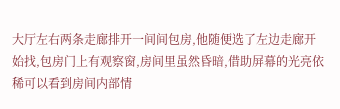大厅左右两条走廊排开一间间包房,他随便选了左边走廊开始找,包房门上有观察窗,房间里虽然昏暗,借助屏幕的光亮依稀可以看到房间内部情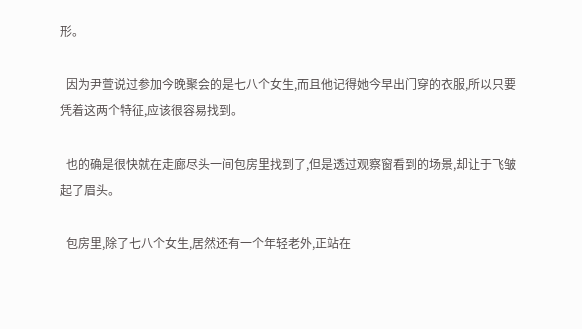形。

  因为尹萱说过参加今晚聚会的是七八个女生,而且他记得她今早出门穿的衣服,所以只要凭着这两个特征,应该很容易找到。

  也的确是很快就在走廊尽头一间包房里找到了,但是透过观察窗看到的场景,却让于飞皱起了眉头。

  包房里,除了七八个女生,居然还有一个年轻老外,正站在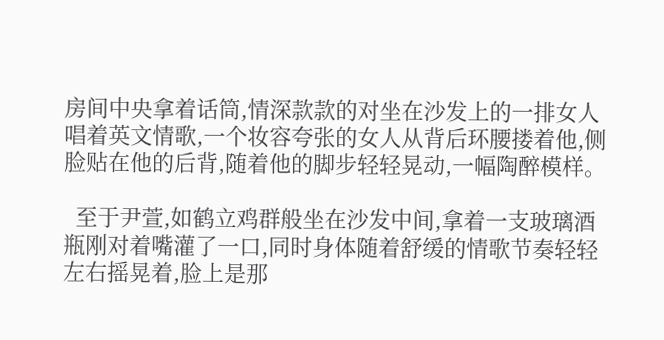房间中央拿着话筒,情深款款的对坐在沙发上的一排女人唱着英文情歌,一个妆容夸张的女人从背后环腰搂着他,侧脸贴在他的后背,随着他的脚步轻轻晃动,一幅陶醉模样。

  至于尹萱,如鹤立鸡群般坐在沙发中间,拿着一支玻璃酒瓶刚对着嘴灌了一口,同时身体随着舒缓的情歌节奏轻轻左右摇晃着,脸上是那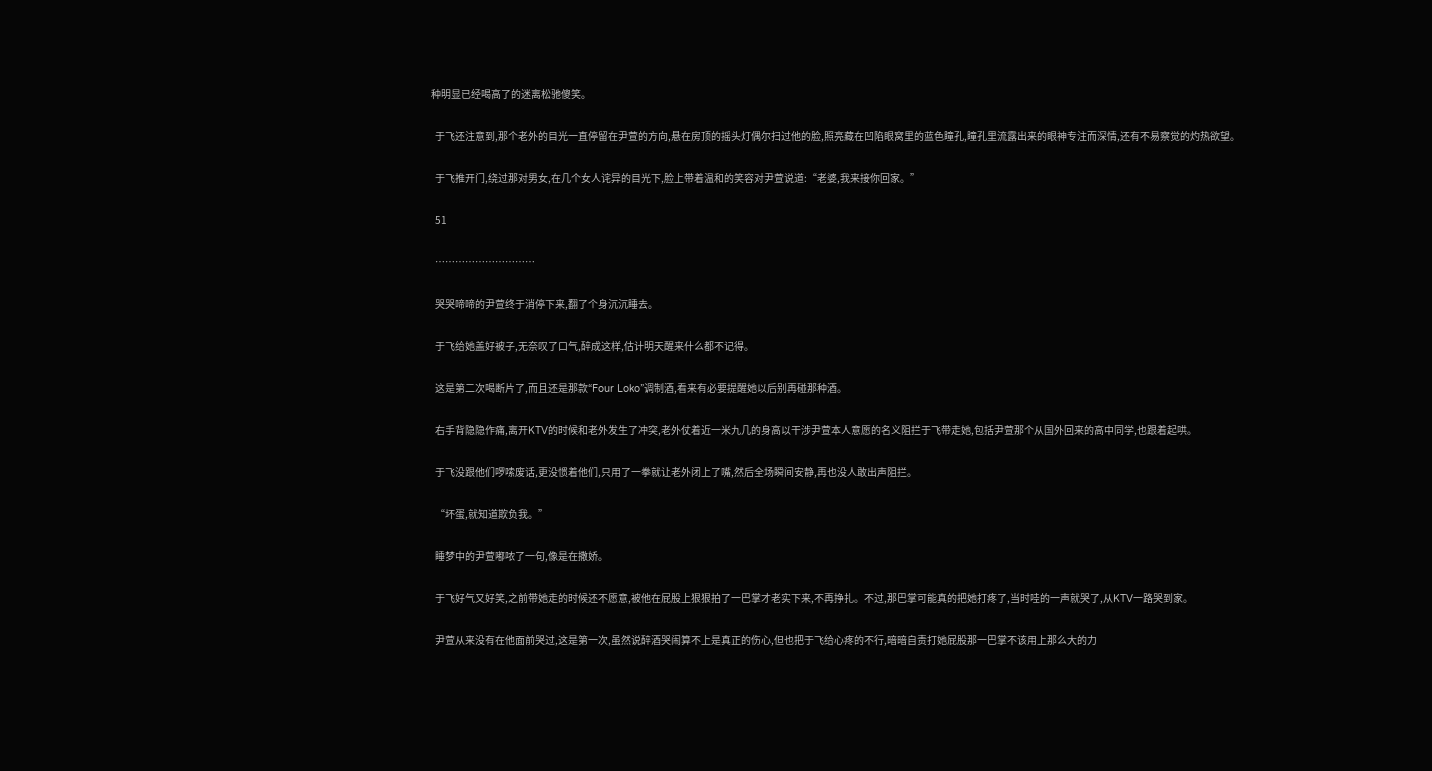种明显已经喝高了的迷离松驰傻笑。

  于飞还注意到,那个老外的目光一直停留在尹萱的方向,悬在房顶的摇头灯偶尔扫过他的脸,照亮藏在凹陷眼窝里的蓝色瞳孔,瞳孔里流露出来的眼神专注而深情,还有不易察觉的灼热欲望。

  于飞推开门,绕过那对男女,在几个女人诧异的目光下,脸上带着温和的笑容对尹萱说道:“老婆,我来接你回家。”

  51

  …………………………

  哭哭啼啼的尹萱终于消停下来,翻了个身沉沉睡去。

  于飞给她盖好被子,无奈叹了口气,醉成这样,估计明天醒来什么都不记得。

  这是第二次喝断片了,而且还是那款“Four Loko”调制酒,看来有必要提醒她以后别再碰那种酒。

  右手背隐隐作痛,离开KTV的时候和老外发生了冲突,老外仗着近一米九几的身高以干涉尹萱本人意愿的名义阻拦于飞带走她,包括尹萱那个从国外回来的高中同学,也跟着起哄。

  于飞没跟他们啰嗦废话,更没惯着他们,只用了一拳就让老外闭上了嘴,然后全场瞬间安静,再也没人敢出声阻拦。

  “坏蛋,就知道欺负我。”

  睡梦中的尹萱嘟哝了一句,像是在撒娇。

  于飞好气又好笑,之前带她走的时候还不愿意,被他在屁股上狠狠拍了一巴掌才老实下来,不再挣扎。不过,那巴掌可能真的把她打疼了,当时哇的一声就哭了,从KTV一路哭到家。

  尹萱从来没有在他面前哭过,这是第一次,虽然说醉酒哭闹算不上是真正的伤心,但也把于飞给心疼的不行,暗暗自责打她屁股那一巴掌不该用上那么大的力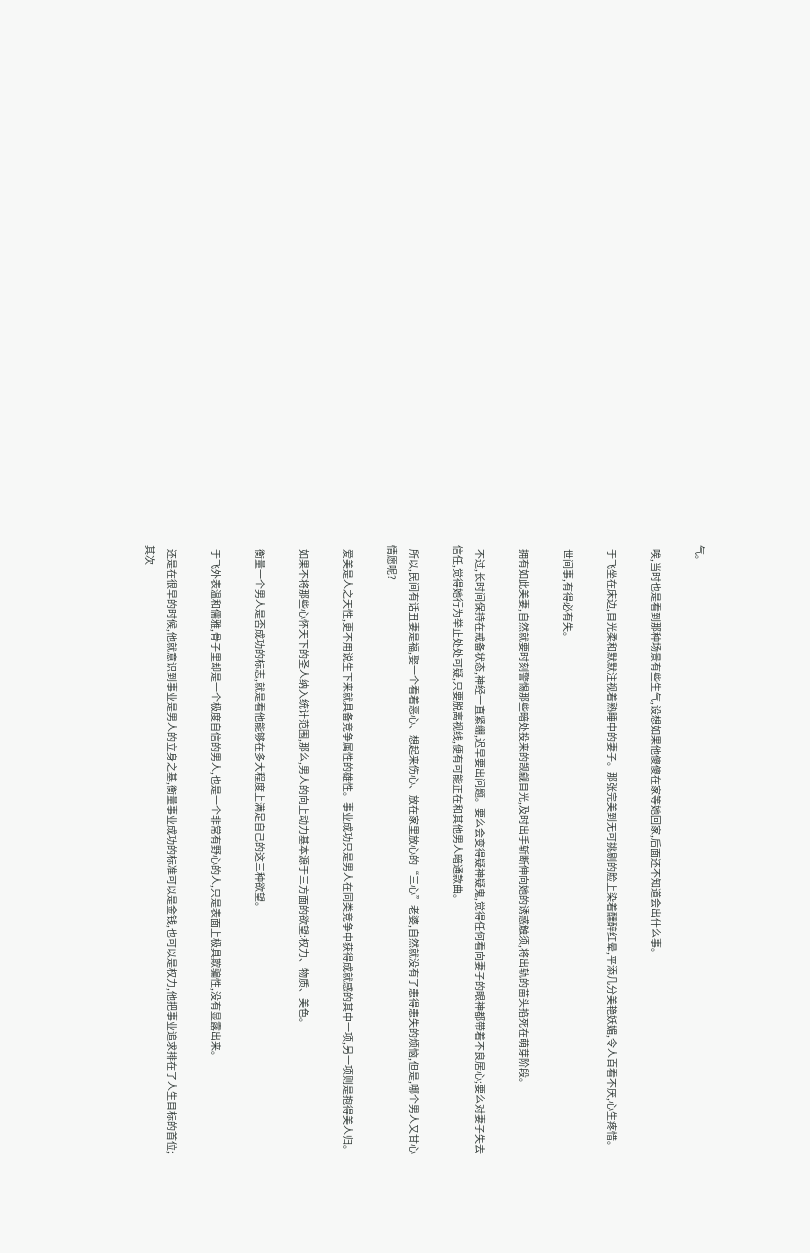气。

  唉,当时也是看到那种场景有些生气,设想如果他傻傻在家等她回家,后面还不知道会出什么事。

  于飞坐在床边,目光柔和默默注视着熟睡中的妻子。那张完美到无可挑剔的脸上染着醺醉红晕,平添几分美艳妖媚,令人百看不厌,心生疼惜。

  世间事,有得必有失。

  拥有如此美妻,自然就要时刻警惕那些暗处投来的觊觎目光,及时出手斩断伸向她的诱惑触须,将出轨的苗头掐死在萌芽阶段。

  不过,长时间保持在戒备状态,神经一直紧绷,迟早要出问题。要么会变得疑神疑鬼,觉得任何看向妻子的眼神都带着不良居心;要么对妻子失去信任,觉得她行为举止处处可疑,只要脱离视线,便有可能正在和其他男人暗通款曲。

  所以,民间有话丑妻是福,娶一个看着恶心、想起来伤心、放在家里放心的“三心”老婆,自然就没有了患得患失的烦恼,但是,哪个男人又甘心情愿呢?

  爱美是人之天性,更不用说生下来就具备竞争属性的雄性。事业成功只是男人在同类竞争中获得成就感的其中一项,另一项则是抱得美人归。

  如果不将那些心怀天下的圣人纳入统计范围,那么,男人的向上动力基本源于三方面的欲望:权力、物质、美色。

  衡量一个男人是否成功的标志,就是看他能够在多大程度上满足自己的这三种欲望。

  于飞外表温和儒雅,骨子里却是一个极度自信的男人,也是一个非常有野心的人,只是表面上极具欺骗性,没有显露出来。

  还是在很早的时候,他就意识到事业是男人的立身之基,衡量事业成功的标准可以是金钱,也可以是权力,他把事业追求排在了人生目标的首位;其次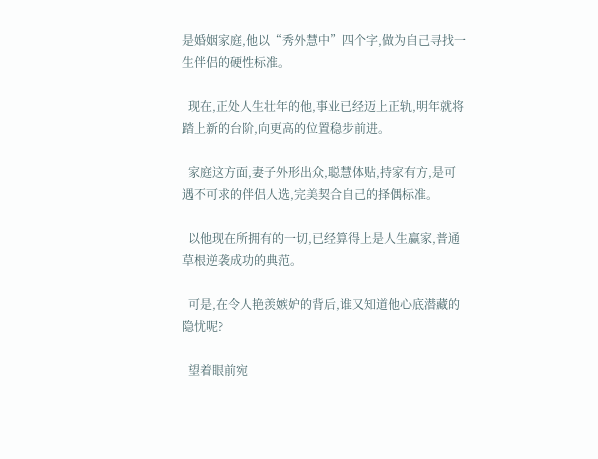是婚姻家庭,他以“秀外慧中”四个字,做为自己寻找一生伴侣的硬性标准。

  现在,正处人生壮年的他,事业已经迈上正轨,明年就将踏上新的台阶,向更高的位置稳步前进。

  家庭这方面,妻子外形出众,聪慧体贴,持家有方,是可遇不可求的伴侣人选,完美契合自己的择偶标准。

  以他现在所拥有的一切,已经算得上是人生赢家,普通草根逆袭成功的典范。

  可是,在令人艳羡嫉妒的背后,谁又知道他心底潜藏的隐忧呢?

  望着眼前宛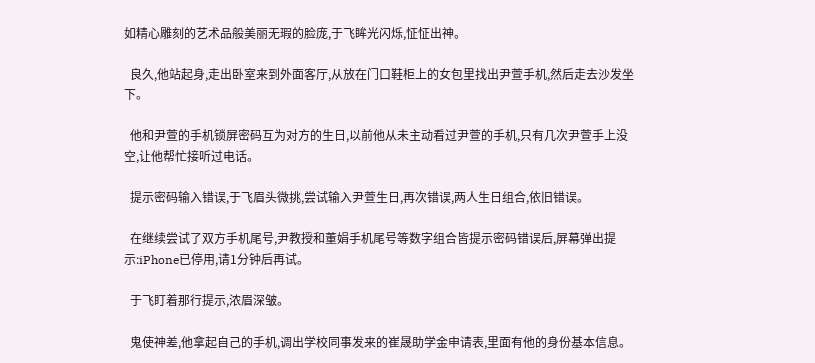如精心雕刻的艺术品般美丽无瑕的脸庞,于飞眸光闪烁,怔怔出神。

  良久,他站起身,走出卧室来到外面客厅,从放在门口鞋柜上的女包里找出尹萱手机,然后走去沙发坐下。

  他和尹萱的手机锁屏密码互为对方的生日,以前他从未主动看过尹萱的手机,只有几次尹萱手上没空,让他帮忙接听过电话。

  提示密码输入错误,于飞眉头微挑,尝试输入尹萱生日,再次错误,两人生日组合,依旧错误。

  在继续尝试了双方手机尾号,尹教授和董娟手机尾号等数字组合皆提示密码错误后,屏幕弹出提示:iPhone已停用,请1分钟后再试。

  于飞盯着那行提示,浓眉深皱。

  鬼使神差,他拿起自己的手机,调出学校同事发来的崔晟助学金申请表,里面有他的身份基本信息。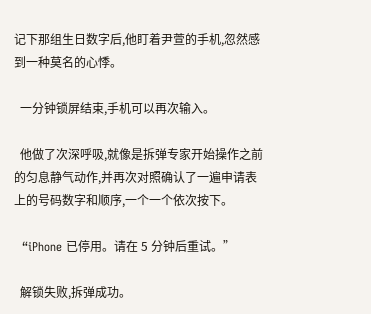记下那组生日数字后,他盯着尹萱的手机,忽然感到一种莫名的心悸。

  一分钟锁屏结束,手机可以再次输入。

  他做了次深呼吸,就像是拆弹专家开始操作之前的匀息静气动作,并再次对照确认了一遍申请表上的号码数字和顺序,一个一个依次按下。

  “iPhone 已停用。请在 5 分钟后重试。”

  解锁失败,拆弹成功。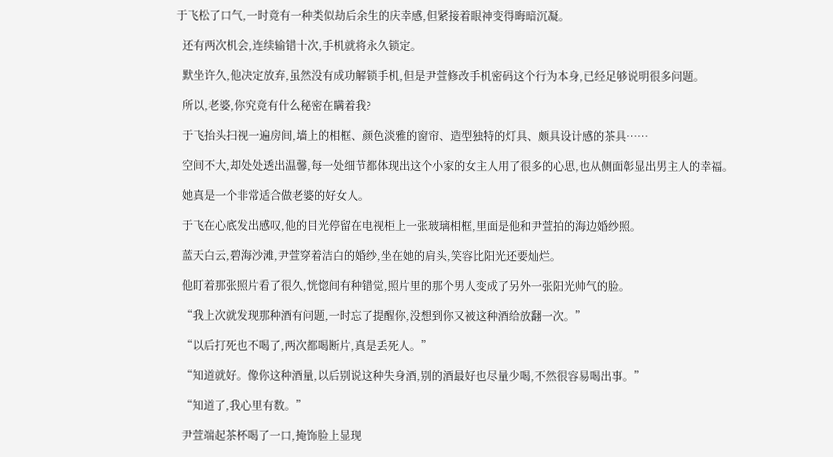于飞松了口气,一时竟有一种类似劫后余生的庆幸感,但紧接着眼神变得晦暗沉凝。

  还有两次机会,连续输错十次,手机就将永久锁定。

  默坐许久,他决定放弃,虽然没有成功解锁手机,但是尹萱修改手机密码这个行为本身,已经足够说明很多问题。

  所以,老婆,你究竟有什么秘密在瞒着我?

  于飞抬头扫视一遍房间,墙上的相框、颜色淡雅的窗帘、造型独特的灯具、颇具设计感的茶具……

  空间不大,却处处透出温馨,每一处细节都体现出这个小家的女主人用了很多的心思,也从侧面彰显出男主人的幸福。

  她真是一个非常适合做老婆的好女人。

  于飞在心底发出感叹,他的目光停留在电视柜上一张玻璃相框,里面是他和尹萱拍的海边婚纱照。

  蓝天白云,碧海沙滩,尹萱穿着洁白的婚纱,坐在她的肩头,笑容比阳光还要灿烂。

  他盯着那张照片看了很久,恍惚间有种错觉,照片里的那个男人变成了另外一张阳光帅气的脸。

  “我上次就发现那种酒有问题,一时忘了提醒你,没想到你又被这种酒给放翻一次。”

  “以后打死也不喝了,两次都喝断片,真是丢死人。”

  “知道就好。像你这种酒量,以后别说这种失身酒,别的酒最好也尽量少喝,不然很容易喝出事。”

  “知道了,我心里有数。”

  尹萱端起茶杯喝了一口,掩饰脸上显现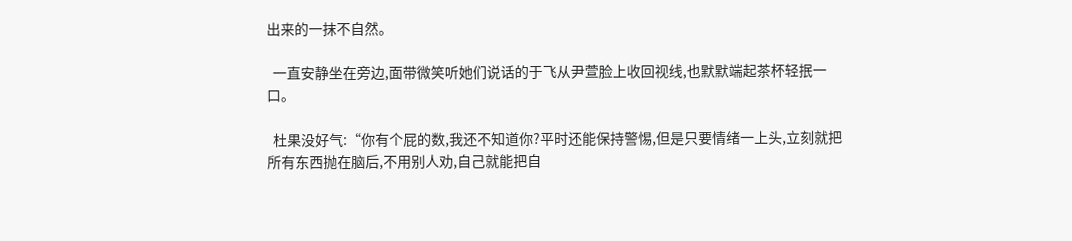出来的一抹不自然。

  一直安静坐在旁边,面带微笑听她们说话的于飞从尹萱脸上收回视线,也默默端起茶杯轻抿一口。

  杜果没好气:“你有个屁的数,我还不知道你?平时还能保持警惕,但是只要情绪一上头,立刻就把所有东西抛在脑后,不用别人劝,自己就能把自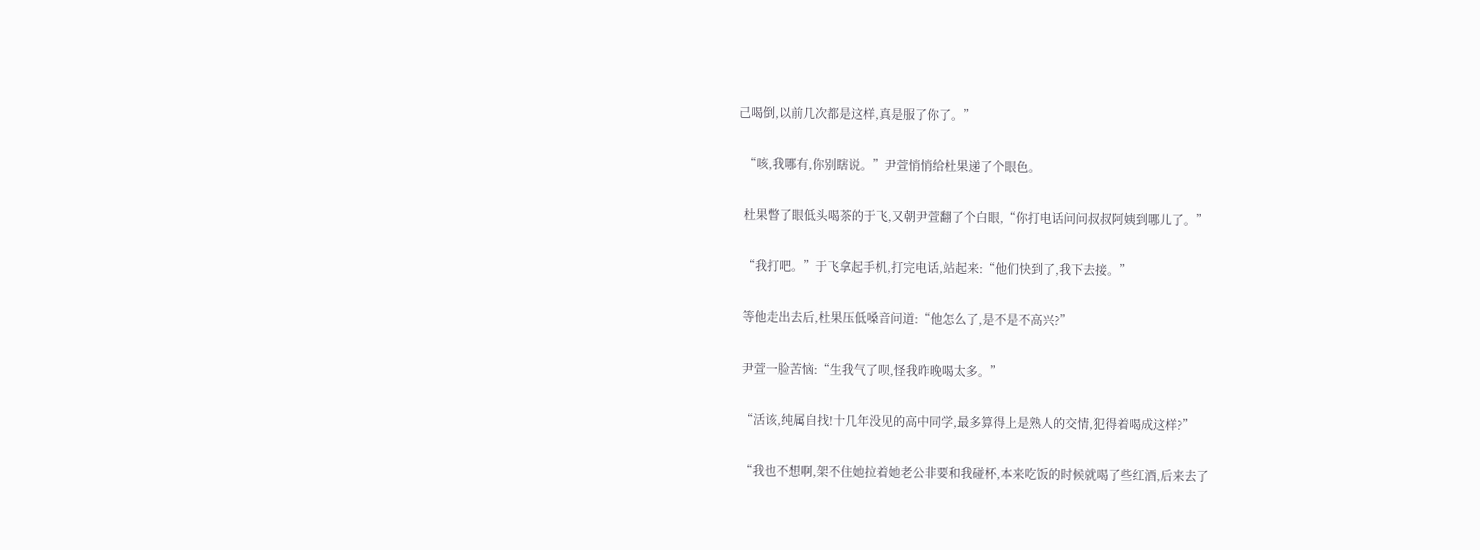己喝倒,以前几次都是这样,真是服了你了。”

  “咳,我哪有,你别瞎说。”尹萱悄悄给杜果递了个眼色。

  杜果瞥了眼低头喝茶的于飞,又朝尹萱翻了个白眼,“你打电话问问叔叔阿姨到哪儿了。”

  “我打吧。”于飞拿起手机,打完电话,站起来:“他们快到了,我下去接。”

  等他走出去后,杜果压低嗓音问道:“他怎么了,是不是不高兴?”

  尹萱一脸苦恼:“生我气了呗,怪我昨晚喝太多。”

  “活该,纯属自找!十几年没见的高中同学,最多算得上是熟人的交情,犯得着喝成这样?”

  “我也不想啊,架不住她拉着她老公非要和我碰杯,本来吃饭的时候就喝了些红酒,后来去了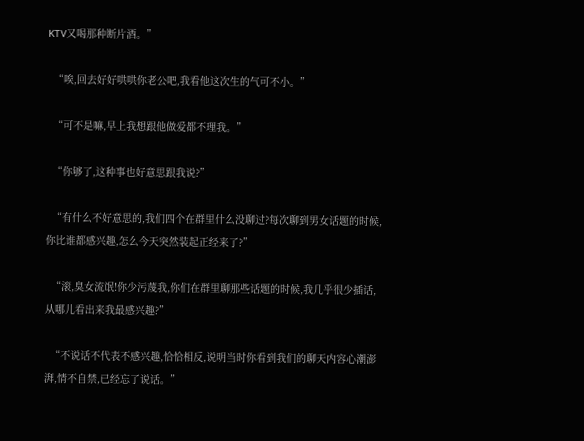KTV又喝那种断片酒。”

  “唉,回去好好哄哄你老公吧,我看他这次生的气可不小。”

  “可不是嘛,早上我想跟他做爱都不理我。”

  “你够了,这种事也好意思跟我说?”

  “有什么不好意思的,我们四个在群里什么没聊过?每次聊到男女话题的时候,你比谁都感兴趣,怎么今天突然装起正经来了?”

  “滚,臭女流氓!你少污蔑我,你们在群里聊那些话题的时候,我几乎很少插话,从哪儿看出来我最感兴趣?”

  “不说话不代表不感兴趣,恰恰相反,说明当时你看到我们的聊天内容心潮澎湃,情不自禁,已经忘了说话。”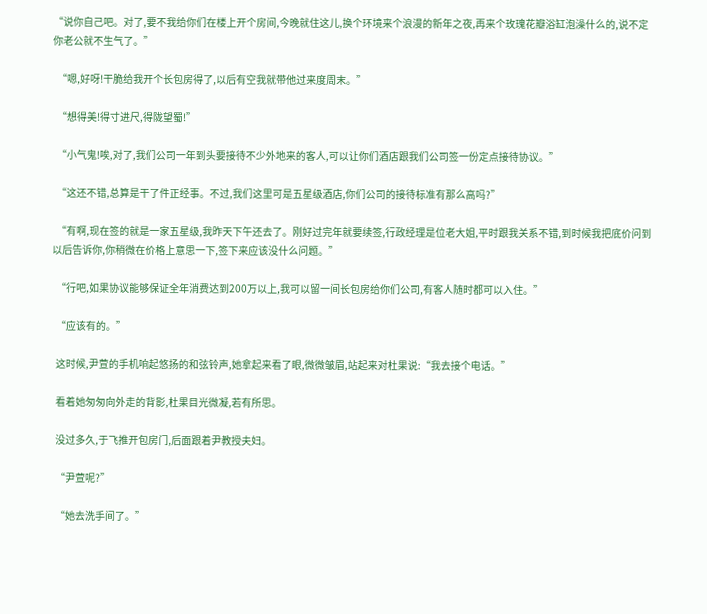“说你自己吧。对了,要不我给你们在楼上开个房间,今晚就住这儿,换个环境来个浪漫的新年之夜,再来个玫瑰花瓣浴缸泡澡什么的,说不定你老公就不生气了。”

  “嗯,好呀!干脆给我开个长包房得了,以后有空我就带他过来度周末。”

  “想得美!得寸进尺,得陇望蜀!”

  “小气鬼!唉,对了,我们公司一年到头要接待不少外地来的客人,可以让你们酒店跟我们公司签一份定点接待协议。”

  “这还不错,总算是干了件正经事。不过,我们这里可是五星级酒店,你们公司的接待标准有那么高吗?”

  “有啊,现在签的就是一家五星级,我昨天下午还去了。刚好过完年就要续签,行政经理是位老大姐,平时跟我关系不错,到时候我把底价问到以后告诉你,你稍微在价格上意思一下,签下来应该没什么问题。”

  “行吧,如果协议能够保证全年消费达到200万以上,我可以留一间长包房给你们公司,有客人随时都可以入住。”

  “应该有的。”

  这时候,尹萱的手机响起悠扬的和弦铃声,她拿起来看了眼,微微皱眉,站起来对杜果说:“我去接个电话。”

  看着她匆匆向外走的背影,杜果目光微凝,若有所思。

  没过多久,于飞推开包房门,后面跟着尹教授夫妇。

  “尹萱呢?”

  “她去洗手间了。”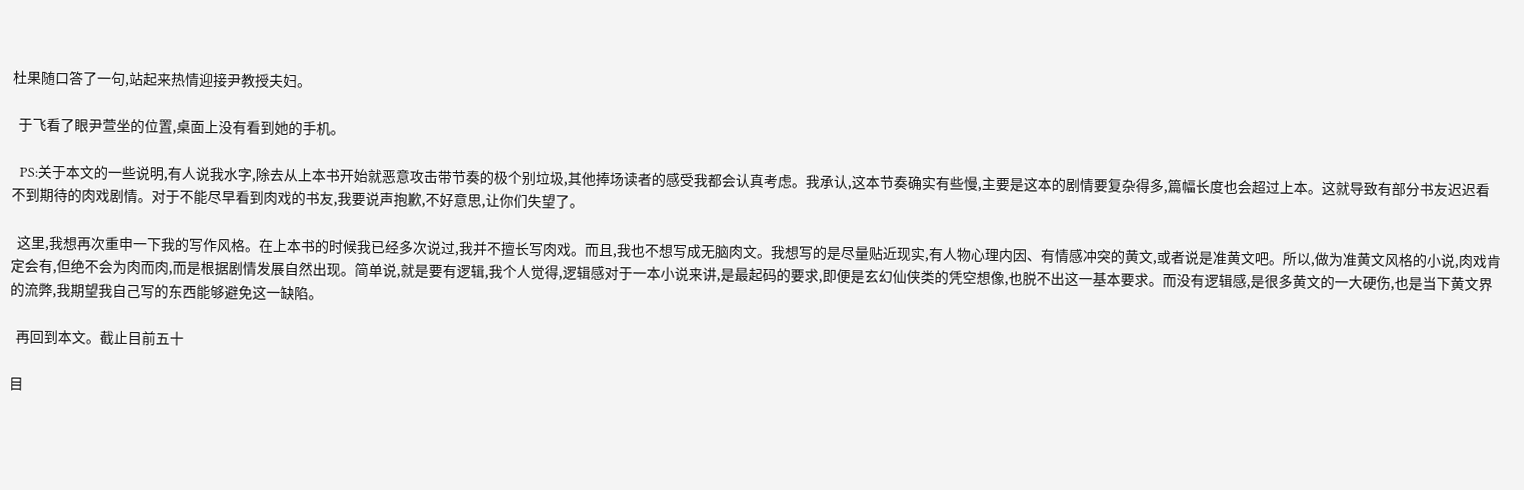杜果随口答了一句,站起来热情迎接尹教授夫妇。

  于飞看了眼尹萱坐的位置,桌面上没有看到她的手机。

  PS:关于本文的一些说明,有人说我水字,除去从上本书开始就恶意攻击带节奏的极个别垃圾,其他捧场读者的感受我都会认真考虑。我承认,这本节奏确实有些慢,主要是这本的剧情要复杂得多,篇幅长度也会超过上本。这就导致有部分书友迟迟看不到期待的肉戏剧情。对于不能尽早看到肉戏的书友,我要说声抱歉,不好意思,让你们失望了。

  这里,我想再次重申一下我的写作风格。在上本书的时候我已经多次说过,我并不擅长写肉戏。而且,我也不想写成无脑肉文。我想写的是尽量贴近现实,有人物心理内因、有情感冲突的黄文,或者说是准黄文吧。所以,做为准黄文风格的小说,肉戏肯定会有,但绝不会为肉而肉,而是根据剧情发展自然出现。简单说,就是要有逻辑,我个人觉得,逻辑感对于一本小说来讲,是最起码的要求,即便是玄幻仙侠类的凭空想像,也脱不出这一基本要求。而没有逻辑感,是很多黄文的一大硬伤,也是当下黄文界的流弊,我期望我自己写的东西能够避免这一缺陷。

  再回到本文。截止目前五十

目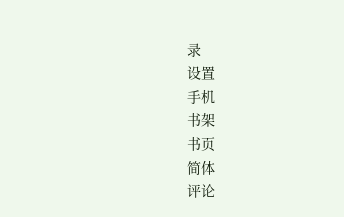录
设置
手机
书架
书页
简体
评论